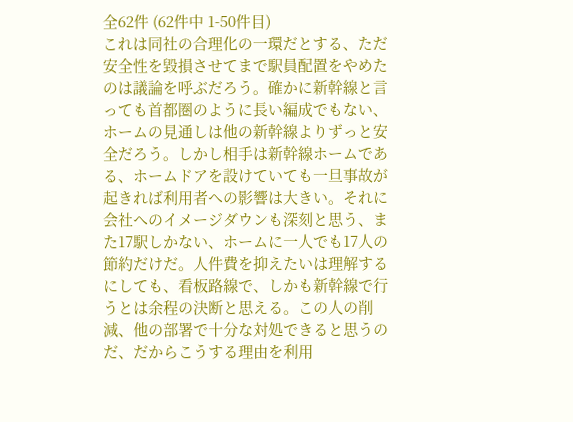全62件 (62件中 1-50件目)
これは同社の合理化の一環だとする、ただ安全性を毀損させてまで駅員配置をやめたのは議論を呼ぶだろう。確かに新幹線と言っても首都圏のように長い編成でもない、ホームの見通しは他の新幹線よりずっと安全だろう。しかし相手は新幹線ホームである、ホームドアを設けていても一旦事故が起きれば利用者への影響は大きい。それに会社へのイメージダウンも深刻と思う、また17駅しかない、ホームに一人でも17人の節約だけだ。人件費を抑えたいは理解するにしても、看板路線で、しかも新幹線で行うとは余程の決断と思える。この人の削減、他の部署で十分な対処できると思うのだ、だからこうする理由を利用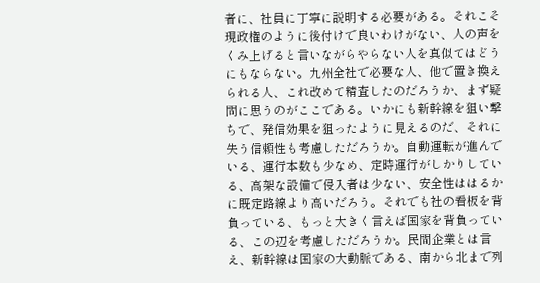者に、社員に丁寧に説明する必要がある。それこそ現政権のように後付けで良いわけがない、人の声をくみ上げると言いながらやらない人を真似てはどうにもならない。九州全社で必要な人、他で置き換えられる人、これ改めて精査したのだろうか、まず疑問に思うのがここである。いかにも新幹線を狙い撃ちで、発信効果を狙ったように見えるのだ、それに失う信頼性も考慮しただろうか。自動運転が進んでいる、運行本数も少なめ、定時運行がしかりしている、高架な設備で侵入者は少ない、安全性ははるかに既定路線より高いだろう。それでも社の看板を背負っている、もっと大きく言えば国家を背負っている、この辺を考慮しただろうか。民間企業とは言え、新幹線は国家の大動脈である、南から北まで列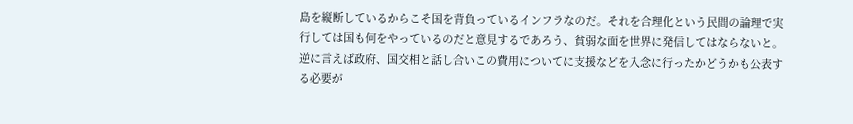島を縦断しているからこそ国を背負っているインフラなのだ。それを合理化という民間の論理で実行しては国も何をやっているのだと意見するであろう、貧弱な面を世界に発信してはならないと。逆に言えば政府、国交相と話し合いこの費用についてに支援などを入念に行ったかどうかも公表する必要が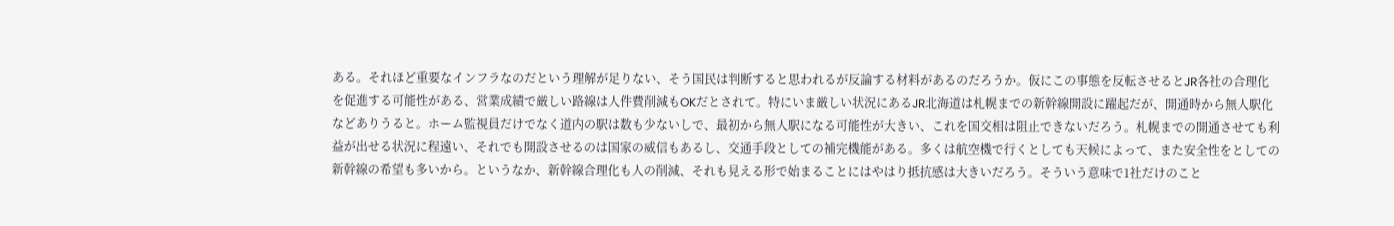ある。それほど重要なインフラなのだという理解が足りない、そう国民は判断すると思われるが反論する材料があるのだろうか。仮にこの事態を反転させるとJR各社の合理化を促進する可能性がある、営業成績で厳しい路線は人件費削減もOKだとされて。特にいま厳しい状況にあるJR北海道は札幌までの新幹線開設に躍起だが、開通時から無人駅化などありうると。ホーム監視員だけでなく道内の駅は数も少ないしで、最初から無人駅になる可能性が大きい、これを国交相は阻止できないだろう。札幌までの開通させても利益が出せる状況に程遠い、それでも開設させるのは国家の威信もあるし、交通手段としての補完機能がある。多くは航空機で行くとしても天候によって、また安全性をとしての新幹線の希望も多いから。というなか、新幹線合理化も人の削減、それも見える形で始まることにはやはり抵抗感は大きいだろう。そういう意味で1社だけのこと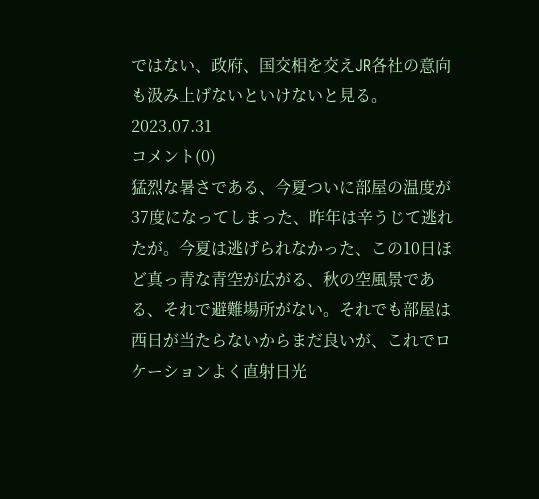ではない、政府、国交相を交えJR各社の意向も汲み上げないといけないと見る。
2023.07.31
コメント(0)
猛烈な暑さである、今夏ついに部屋の温度が37度になってしまった、昨年は辛うじて逃れたが。今夏は逃げられなかった、この10日ほど真っ青な青空が広がる、秋の空風景である、それで避難場所がない。それでも部屋は西日が当たらないからまだ良いが、これでロケーションよく直射日光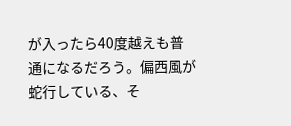が入ったら40度越えも普通になるだろう。偏西風が蛇行している、そ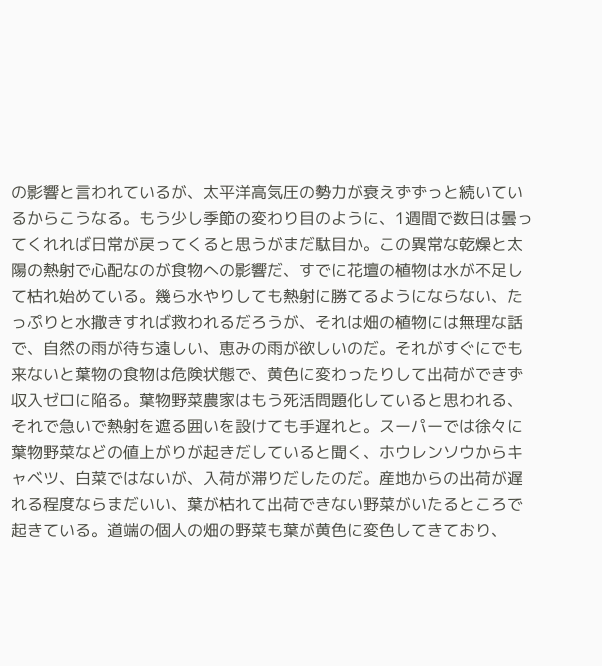の影響と言われているが、太平洋高気圧の勢力が衰えずずっと続いているからこうなる。もう少し季節の変わり目のように、1週間で数日は曇ってくれれば日常が戻ってくると思うがまだ駄目か。この異常な乾燥と太陽の熱射で心配なのが食物への影響だ、すでに花壇の植物は水が不足して枯れ始めている。幾ら水やりしても熱射に勝てるようにならない、たっぷりと水撒きすれば救われるだろうが、それは畑の植物には無理な話で、自然の雨が待ち遠しい、恵みの雨が欲しいのだ。それがすぐにでも来ないと葉物の食物は危険状態で、黄色に変わったりして出荷ができず収入ゼロに陥る。葉物野菜農家はもう死活問題化していると思われる、それで急いで熱射を遮る囲いを設けても手遅れと。スーパーでは徐々に葉物野菜などの値上がりが起きだしていると聞く、ホウレンソウからキャベツ、白菜ではないが、入荷が滞りだしたのだ。産地からの出荷が遅れる程度ならまだいい、葉が枯れて出荷できない野菜がいたるところで起きている。道端の個人の畑の野菜も葉が黄色に変色してきており、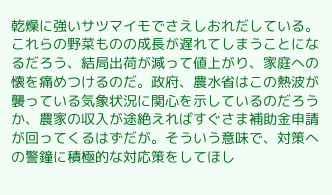乾燥に強いサツマイモでさえしおれだしている。これらの野菜ものの成長が遅れてしまうことになるだろう、結局出荷が減って値上がり、家庭への懐を痛めつけるのだ。政府、農水省はこの熱波が襲っている気象状況に関心を示しているのだろうか、農家の収入が途絶えればすぐさま補助金申請が回ってくるはずだが。そういう意味で、対策への警鐘に積極的な対応策をしてほし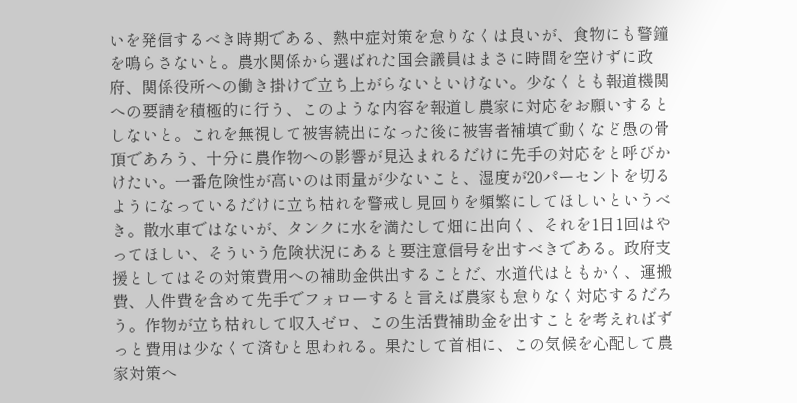いを発信するべき時期である、熱中症対策を怠りなくは良いが、食物にも警鐘を鳴らさないと。農水関係から選ばれた国会議員はまさに時間を空けずに政府、関係役所への働き掛けで立ち上がらないといけない。少なくとも報道機関への要請を積極的に行う、このような内容を報道し農家に対応をお願いするとしないと。これを無視して被害続出になった後に被害者補填で動くなど愚の骨頂であろう、十分に農作物への影響が見込まれるだけに先手の対応をと呼びかけたい。一番危険性が高いのは雨量が少ないこと、湿度が20パーセントを切るようになっているだけに立ち枯れを警戒し見回りを頻繁にしてほしいというべき。散水車ではないが、タンクに水を満たして畑に出向く、それを1日1回はやってほしい、そういう危険状況にあると要注意信号を出すべきである。政府支援としてはその対策費用への補助金供出することだ、水道代はともかく、運搬費、人件費を含めて先手でフォローすると言えば農家も怠りなく対応するだろう。作物が立ち枯れして収入ゼロ、この生活費補助金を出すことを考えればずっと費用は少なくて済むと思われる。果たして首相に、この気候を心配して農家対策へ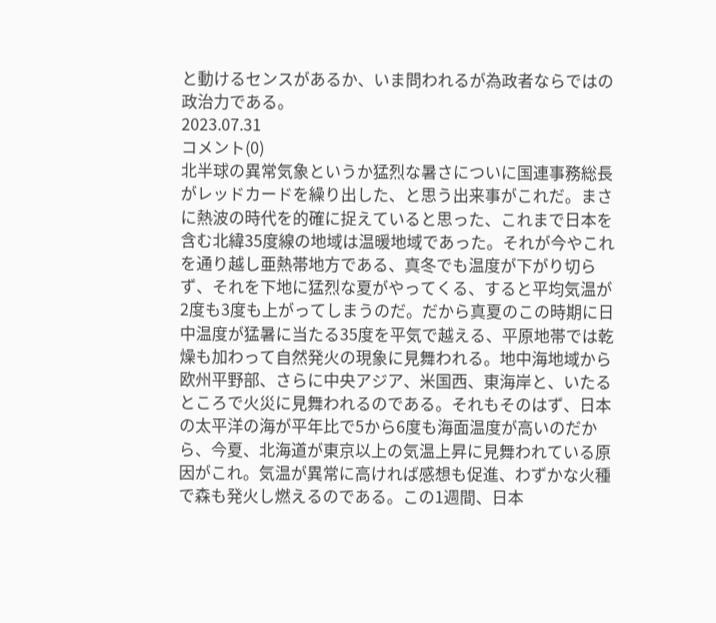と動けるセンスがあるか、いま問われるが為政者ならではの政治力である。
2023.07.31
コメント(0)
北半球の異常気象というか猛烈な暑さについに国連事務総長がレッドカードを繰り出した、と思う出来事がこれだ。まさに熱波の時代を的確に捉えていると思った、これまで日本を含む北緯35度線の地域は温暖地域であった。それが今やこれを通り越し亜熱帯地方である、真冬でも温度が下がり切らず、それを下地に猛烈な夏がやってくる、すると平均気温が2度も3度も上がってしまうのだ。だから真夏のこの時期に日中温度が猛暑に当たる35度を平気で越える、平原地帯では乾燥も加わって自然発火の現象に見舞われる。地中海地域から欧州平野部、さらに中央アジア、米国西、東海岸と、いたるところで火災に見舞われるのである。それもそのはず、日本の太平洋の海が平年比で5から6度も海面温度が高いのだから、今夏、北海道が東京以上の気温上昇に見舞われている原因がこれ。気温が異常に高ければ感想も促進、わずかな火種で森も発火し燃えるのである。この1週間、日本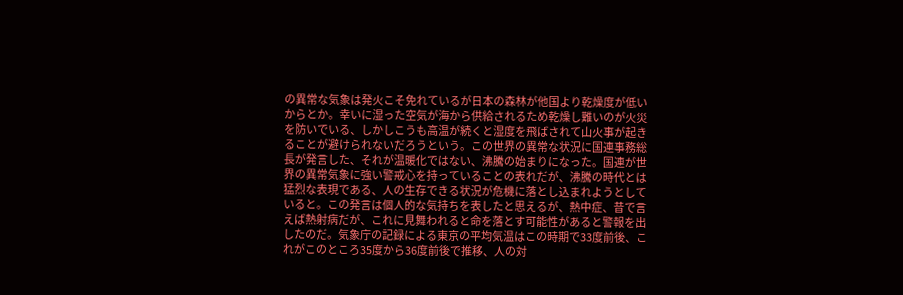の異常な気象は発火こそ免れているが日本の森林が他国より乾燥度が低いからとか。幸いに湿った空気が海から供給されるため乾燥し難いのが火災を防いでいる、しかしこうも高温が続くと湿度を飛ばされて山火事が起きることが避けられないだろうという。この世界の異常な状況に国連事務総長が発言した、それが温暖化ではない、沸騰の始まりになった。国連が世界の異常気象に強い警戒心を持っていることの表れだが、沸騰の時代とは猛烈な表現である、人の生存できる状況が危機に落とし込まれようとしていると。この発言は個人的な気持ちを表したと思えるが、熱中症、昔で言えば熱射病だが、これに見舞われると命を落とす可能性があると警報を出したのだ。気象庁の記録による東京の平均気温はこの時期で33度前後、これがこのところ35度から36度前後で推移、人の対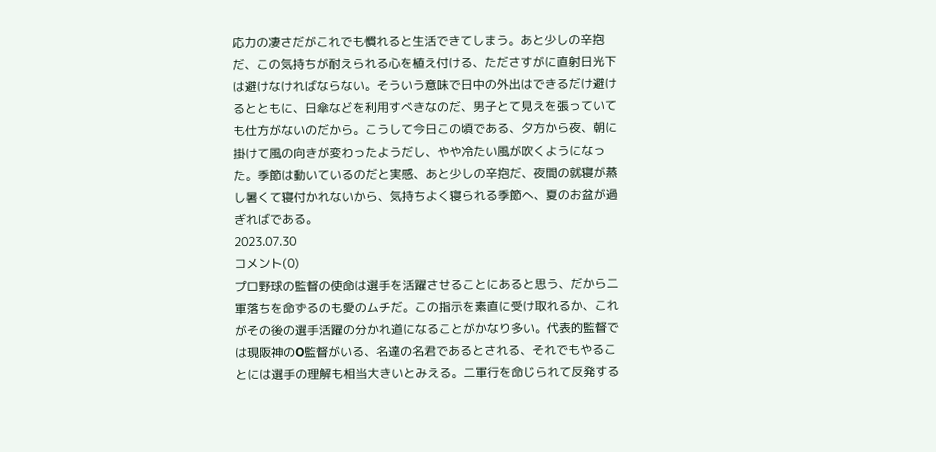応力の凄さだがこれでも慣れると生活できてしまう。あと少しの辛抱だ、この気持ちが耐えられる心を植え付ける、たださすがに直射日光下は避けなければならない。そういう意味で日中の外出はできるだけ避けるとともに、日傘などを利用すべきなのだ、男子とて見えを張っていても仕方がないのだから。こうして今日この頃である、夕方から夜、朝に掛けて風の向きが変わったようだし、やや冷たい風が吹くようになった。季節は動いているのだと実感、あと少しの辛抱だ、夜間の就寝が蒸し暑くて寝付かれないから、気持ちよく寝られる季節へ、夏のお盆が過ぎればである。
2023.07.30
コメント(0)
プロ野球の監督の使命は選手を活躍させることにあると思う、だから二軍落ちを命ずるのも愛のムチだ。この指示を素直に受け取れるか、これがその後の選手活躍の分かれ道になることがかなり多い。代表的監督では現阪神のO監督がいる、名達の名君であるとされる、それでもやることには選手の理解も相当大きいとみえる。二軍行を命じられて反発する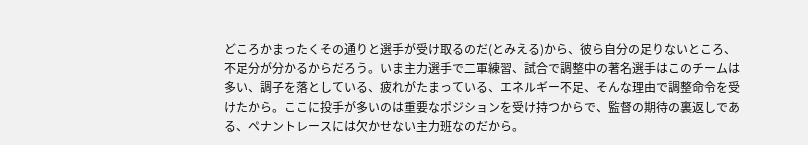どころかまったくその通りと選手が受け取るのだ(とみえる)から、彼ら自分の足りないところ、不足分が分かるからだろう。いま主力選手で二軍練習、試合で調整中の著名選手はこのチームは多い、調子を落としている、疲れがたまっている、エネルギー不足、そんな理由で調整命令を受けたから。ここに投手が多いのは重要なポジションを受け持つからで、監督の期待の裏返しである、ペナントレースには欠かせない主力班なのだから。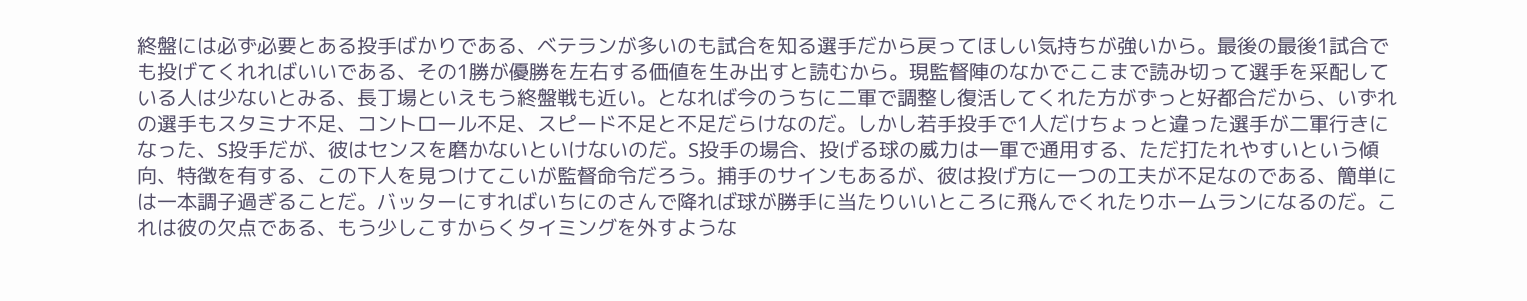終盤には必ず必要とある投手ばかりである、ベテランが多いのも試合を知る選手だから戻ってほしい気持ちが強いから。最後の最後1試合でも投げてくれればいいである、その1勝が優勝を左右する価値を生み出すと読むから。現監督陣のなかでここまで読み切って選手を采配している人は少ないとみる、長丁場といえもう終盤戦も近い。となれば今のうちに二軍で調整し復活してくれた方がずっと好都合だから、いずれの選手もスタミナ不足、コントロール不足、スピード不足と不足だらけなのだ。しかし若手投手で1人だけちょっと違った選手が二軍行きになった、S投手だが、彼はセンスを磨かないといけないのだ。S投手の場合、投げる球の威力は一軍で通用する、ただ打たれやすいという傾向、特徴を有する、この下人を見つけてこいが監督命令だろう。捕手のサインもあるが、彼は投げ方に一つの工夫が不足なのである、簡単には一本調子過ぎることだ。バッターにすればいちにのさんで降れば球が勝手に当たりいいところに飛んでくれたりホームランになるのだ。これは彼の欠点である、もう少しこすからくタイミングを外すような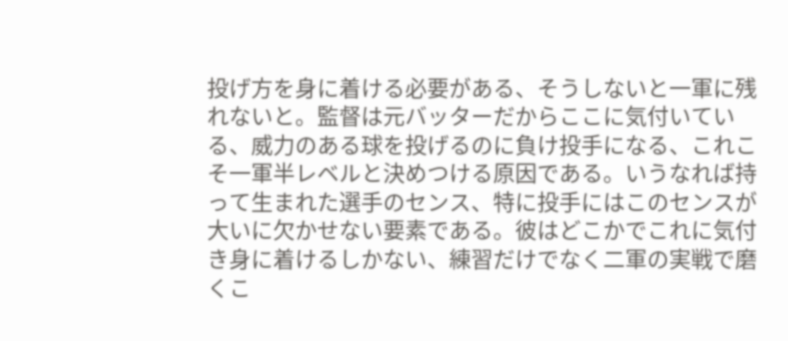投げ方を身に着ける必要がある、そうしないと一軍に残れないと。監督は元バッターだからここに気付いている、威力のある球を投げるのに負け投手になる、これこそ一軍半レベルと決めつける原因である。いうなれば持って生まれた選手のセンス、特に投手にはこのセンスが大いに欠かせない要素である。彼はどこかでこれに気付き身に着けるしかない、練習だけでなく二軍の実戦で磨くこ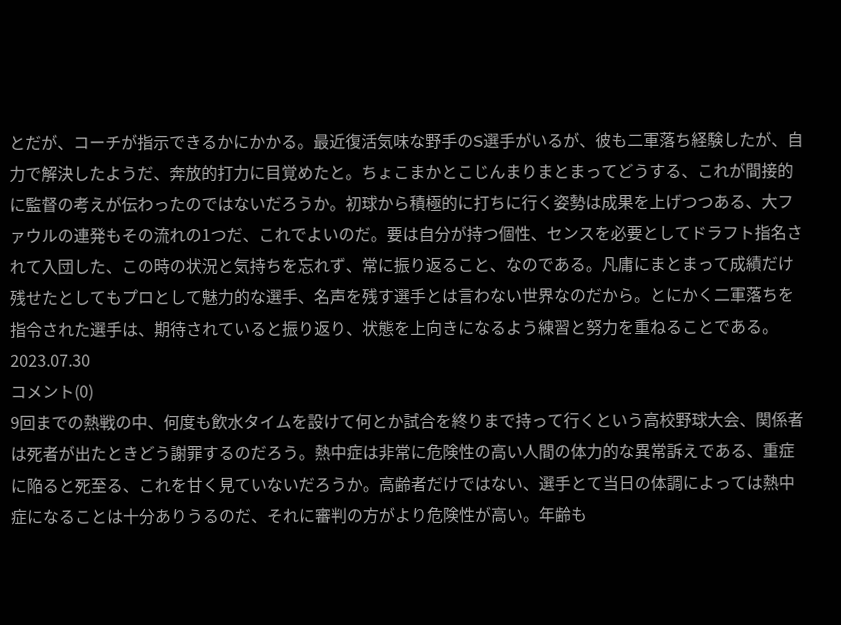とだが、コーチが指示できるかにかかる。最近復活気味な野手のS選手がいるが、彼も二軍落ち経験したが、自力で解決したようだ、奔放的打力に目覚めたと。ちょこまかとこじんまりまとまってどうする、これが間接的に監督の考えが伝わったのではないだろうか。初球から積極的に打ちに行く姿勢は成果を上げつつある、大ファウルの連発もその流れの1つだ、これでよいのだ。要は自分が持つ個性、センスを必要としてドラフト指名されて入団した、この時の状況と気持ちを忘れず、常に振り返ること、なのである。凡庸にまとまって成績だけ残せたとしてもプロとして魅力的な選手、名声を残す選手とは言わない世界なのだから。とにかく二軍落ちを指令された選手は、期待されていると振り返り、状態を上向きになるよう練習と努力を重ねることである。
2023.07.30
コメント(0)
9回までの熱戦の中、何度も飲水タイムを設けて何とか試合を終りまで持って行くという高校野球大会、関係者は死者が出たときどう謝罪するのだろう。熱中症は非常に危険性の高い人間の体力的な異常訴えである、重症に陥ると死至る、これを甘く見ていないだろうか。高齢者だけではない、選手とて当日の体調によっては熱中症になることは十分ありうるのだ、それに審判の方がより危険性が高い。年齢も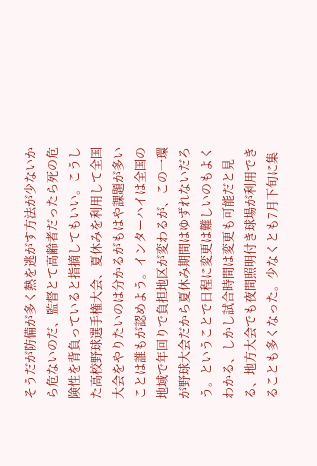そうだが防備が多く熱を逃がす方法が少ないから危ないのだ、監督とて高齢者だったら死の危険性を背負っていると指摘してもいい。こうした高校野球選手権大会、夏休みを利用して全国大会をやりたいのは分かるがもはや課題が多いことは誰もが認めよう。インターハイは全国の地域で年回りで負担地区が変わるが、この一環が野球大会だから夏休み期間はゆずれないだろう。ということで日程に変更は難しいのもよくわかる、しかし試合時間は変更も可能だと見る、地方大会でも夜間照明付き球場が利用できることも多くなった。少なくとも7月下旬に集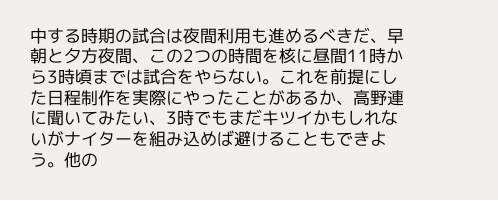中する時期の試合は夜間利用も進めるべきだ、早朝と夕方夜間、この2つの時間を核に昼間11時から3時頃までは試合をやらない。これを前提にした日程制作を実際にやったことがあるか、高野連に聞いてみたい、3時でもまだキツイかもしれないがナイターを組み込めば避けることもできよう。他の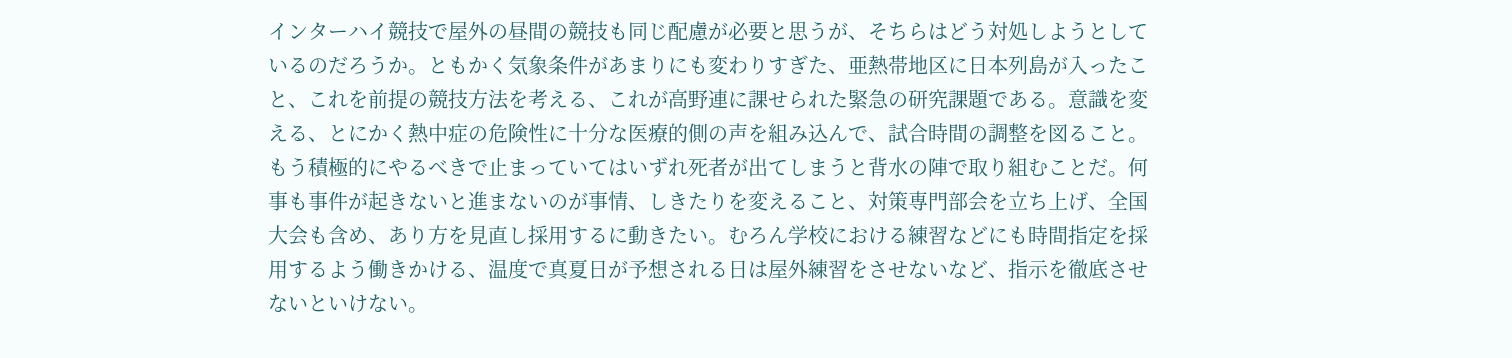インターハイ競技で屋外の昼間の競技も同じ配慮が必要と思うが、そちらはどう対処しようとしているのだろうか。ともかく気象条件があまりにも変わりすぎた、亜熱帯地区に日本列島が入ったこと、これを前提の競技方法を考える、これが高野連に課せられた緊急の研究課題である。意識を変える、とにかく熱中症の危険性に十分な医療的側の声を組み込んで、試合時間の調整を図ること。もう積極的にやるべきで止まっていてはいずれ死者が出てしまうと背水の陣で取り組むことだ。何事も事件が起きないと進まないのが事情、しきたりを変えること、対策専門部会を立ち上げ、全国大会も含め、あり方を見直し採用するに動きたい。むろん学校における練習などにも時間指定を採用するよう働きかける、温度で真夏日が予想される日は屋外練習をさせないなど、指示を徹底させないといけない。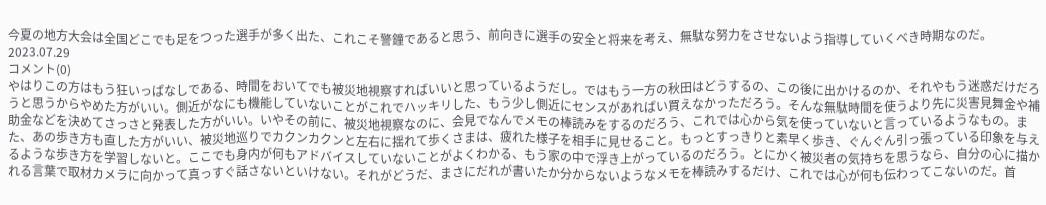今夏の地方大会は全国どこでも足をつった選手が多く出た、これこそ警鐘であると思う、前向きに選手の安全と将来を考え、無駄な努力をさせないよう指導していくべき時期なのだ。
2023.07.29
コメント(0)
やはりこの方はもう狂いっぱなしである、時間をおいてでも被災地視察すればいいと思っているようだし。ではもう一方の秋田はどうするの、この後に出かけるのか、それやもう迷惑だけだろうと思うからやめた方がいい。側近がなにも機能していないことがこれでハッキリした、もう少し側近にセンスがあればい買えなかっただろう。そんな無駄時間を使うより先に災害見舞金や補助金などを決めてさっさと発表した方がいい。いやその前に、被災地視察なのに、会見でなんでメモの棒読みをするのだろう、これでは心から気を使っていないと言っているようなもの。また、あの歩き方も直した方がいい、被災地巡りでカクンカクンと左右に揺れて歩くさまは、疲れた様子を相手に見せること。もっとすっきりと素早く歩き、ぐんぐん引っ張っている印象を与えるような歩き方を学習しないと。ここでも身内が何もアドバイスしていないことがよくわかる、もう家の中で浮き上がっているのだろう。とにかく被災者の気持ちを思うなら、自分の心に描かれる言葉で取材カメラに向かって真っすぐ話さないといけない。それがどうだ、まさにだれが書いたか分からないようなメモを棒読みするだけ、これでは心が何も伝わってこないのだ。首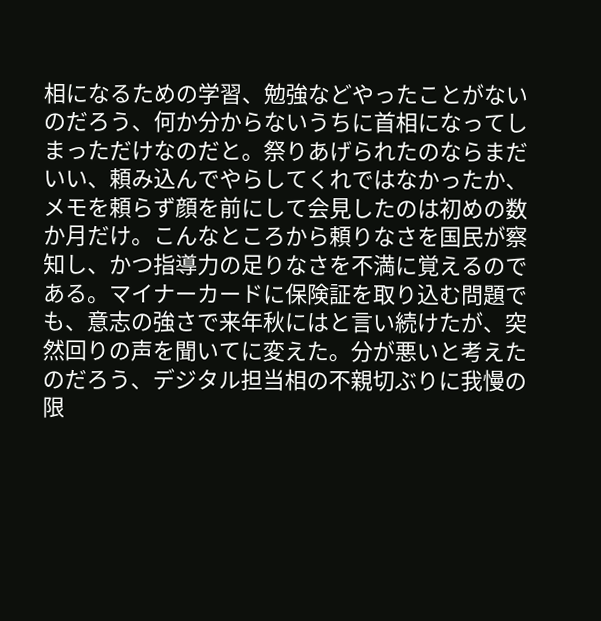相になるための学習、勉強などやったことがないのだろう、何か分からないうちに首相になってしまっただけなのだと。祭りあげられたのならまだいい、頼み込んでやらしてくれではなかったか、メモを頼らず顔を前にして会見したのは初めの数か月だけ。こんなところから頼りなさを国民が察知し、かつ指導力の足りなさを不満に覚えるのである。マイナーカードに保険証を取り込む問題でも、意志の強さで来年秋にはと言い続けたが、突然回りの声を聞いてに変えた。分が悪いと考えたのだろう、デジタル担当相の不親切ぶりに我慢の限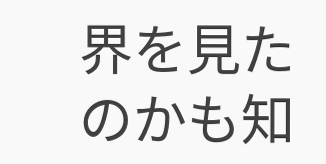界を見たのかも知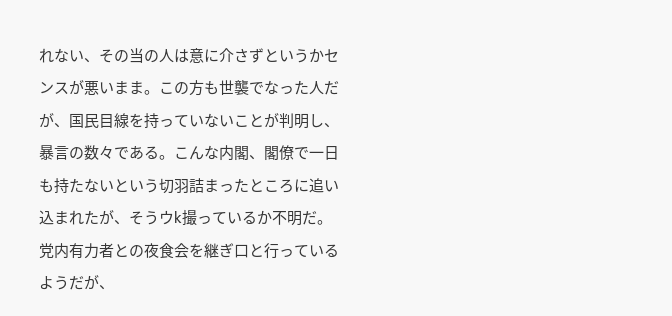れない、その当の人は意に介さずというかセンスが悪いまま。この方も世襲でなった人だが、国民目線を持っていないことが判明し、暴言の数々である。こんな内閣、閣僚で一日も持たないという切羽詰まったところに追い込まれたが、そうウk撮っているか不明だ。党内有力者との夜食会を継ぎ口と行っているようだが、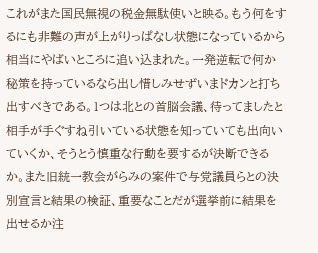これがまた国民無視の税金無駄使いと映る。もう何をするにも非難の声が上がりっぱなし状態になっているから相当にやばいところに追い込まれた。一発逆転で何か秘策を持っているなら出し惜しみせずいまドカンと打ち出すべきである。1つは北との首脳会議、待ってましたと相手が手ぐすね引いている状態を知っていても出向いていくか、そうとう慎重な行動を要するが決断できるか。また旧統一教会がらみの案件で与党議員らとの決別宣言と結果の検証、重要なことだが選挙前に結果を出せるか注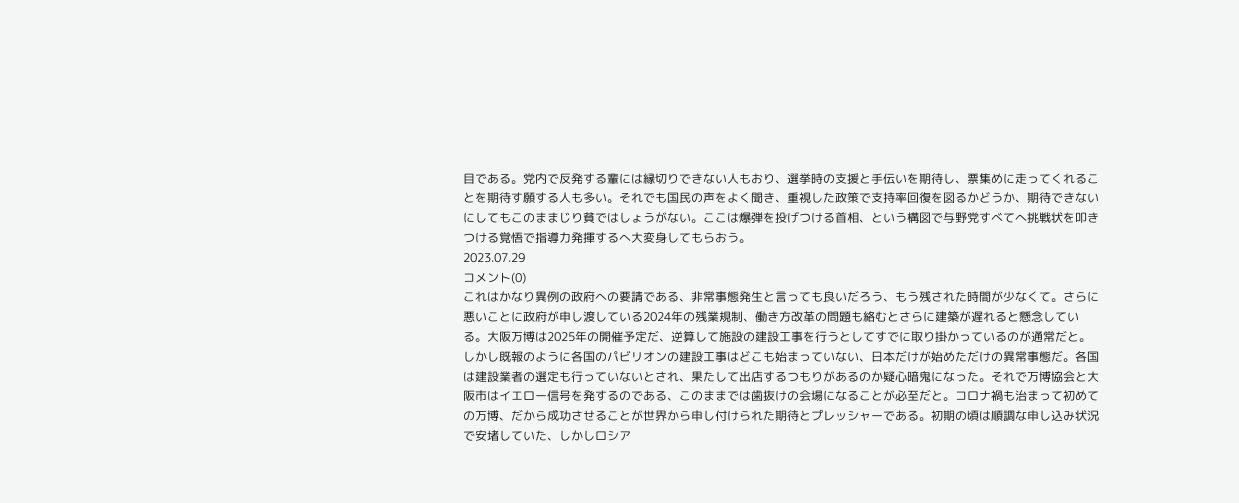目である。党内で反発する輩には縁切りできない人もおり、選挙時の支援と手伝いを期待し、票集めに走ってくれることを期待す願する人も多い。それでも国民の声をよく聞き、重視した政策で支持率回復を図るかどうか、期待できないにしてもこのままじり貧ではしょうがない。ここは爆弾を投げつける首相、という構図で与野党すべてへ挑戦状を叩きつける覚悟で指導力発揮するへ大変身してもらおう。
2023.07.29
コメント(0)
これはかなり異例の政府への要請である、非常事態発生と言っても良いだろう、もう残された時間が少なくて。さらに悪いことに政府が申し渡している2024年の残業規制、働き方改革の問題も絡むとさらに建築が遅れると懸念している。大阪万博は2025年の開催予定だ、逆算して施設の建設工事を行うとしてすでに取り掛かっているのが通常だと。しかし既報のように各国のパビリオンの建設工事はどこも始まっていない、日本だけが始めただけの異常事態だ。各国は建設業者の選定も行っていないとされ、果たして出店するつもりがあるのか疑心暗鬼になった。それで万博協会と大阪市はイエロー信号を発するのである、このままでは歯抜けの会場になることが必至だと。コロナ禍も治まって初めての万博、だから成功させることが世界から申し付けられた期待とプレッシャーである。初期の頃は順調な申し込み状況で安堵していた、しかしロシア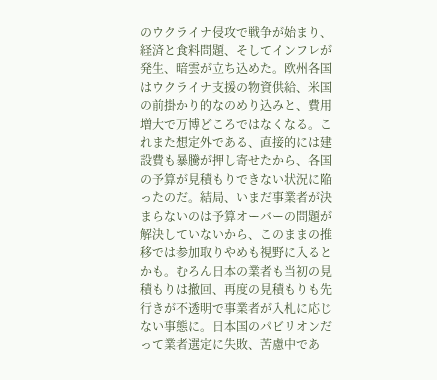のウクライナ侵攻で戦争が始まり、経済と食料問題、そしてインフレが発生、暗雲が立ち込めた。欧州各国はウクライナ支援の物資供給、米国の前掛かり的なのめり込みと、費用増大で万博どころではなくなる。これまた想定外である、直接的には建設費も暴騰が押し寄せたから、各国の予算が見積もりできない状況に陥ったのだ。結局、いまだ事業者が決まらないのは予算オーバーの問題が解決していないから、このままの推移では参加取りやめも視野に入るとかも。むろん日本の業者も当初の見積もりは撤回、再度の見積もりも先行きが不透明で事業者が入札に応じない事態に。日本国のパビリオンだって業者選定に失敗、苦慮中であ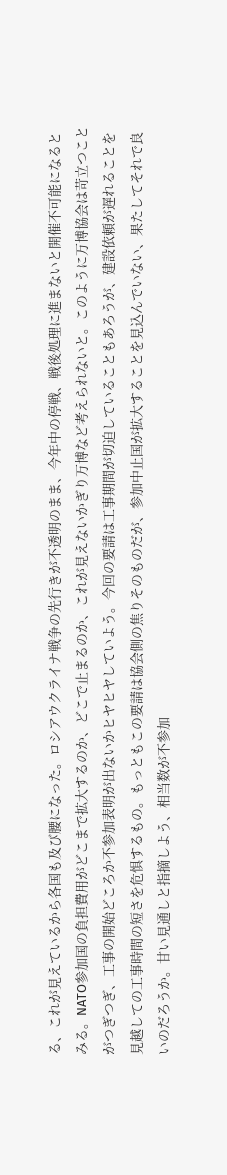る、これが見えているから各国も及び腰になった。ロシアウクライナ戦争の先行きが不透明のまま、今年中の停戦、戦後処理に進まないと開催不可能になるとみる。NATO参加国の負担費用がどこまで拡大するのか、どこで止まるのか、これが見えないかぎり万博など考えられないと。このように万博協会は苛立つことがつぎつぎ、工事の開始どころか不参加表明が出ないかヒヤヒヤしていよう。今回の要請は工事期間が切迫していることもあろうが、建設依頼が遅れることを見越しての工事時間の短さを危惧するもの。もっともこの要請は協会側の焦りそのものだが、参加中止国が拡大することを見込んでいない、果たしてそれで良いのだろうか。甘い見通しと指摘しよう、相当数が不参加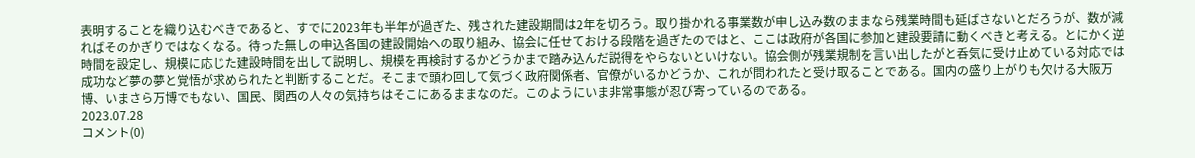表明することを織り込むべきであると、すでに2023年も半年が過ぎた、残された建設期間は2年を切ろう。取り掛かれる事業数が申し込み数のままなら残業時間も延ばさないとだろうが、数が減ればそのかぎりではなくなる。待った無しの申込各国の建設開始への取り組み、協会に任せておける段階を過ぎたのではと、ここは政府が各国に参加と建設要請に動くべきと考える。とにかく逆時間を設定し、規模に応じた建設時間を出して説明し、規模を再検討するかどうかまで踏み込んだ説得をやらないといけない。協会側が残業規制を言い出したがと呑気に受け止めている対応では成功など夢の夢と覚悟が求められたと判断することだ。そこまで頭わ回して気づく政府関係者、官僚がいるかどうか、これが問われたと受け取ることである。国内の盛り上がりも欠ける大阪万博、いまさら万博でもない、国民、関西の人々の気持ちはそこにあるままなのだ。このようにいま非常事態が忍び寄っているのである。
2023.07.28
コメント(0)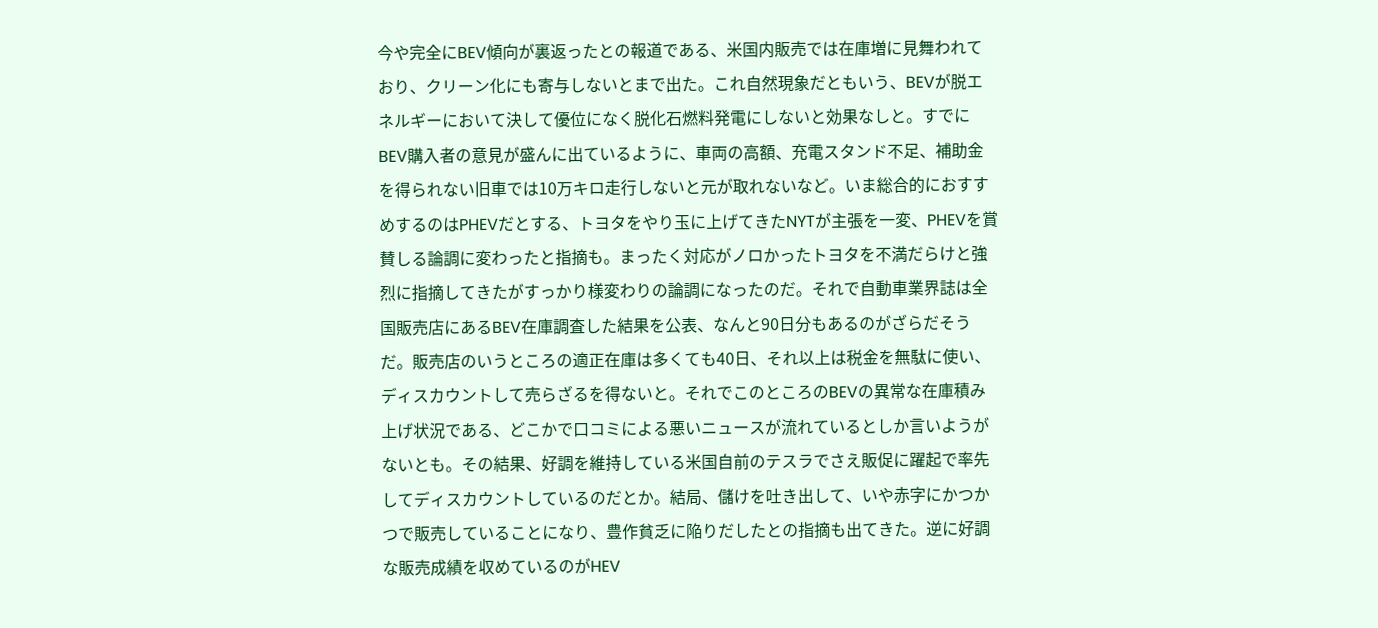今や完全にBEV傾向が裏返ったとの報道である、米国内販売では在庫増に見舞われており、クリーン化にも寄与しないとまで出た。これ自然現象だともいう、BEVが脱エネルギーにおいて決して優位になく脱化石燃料発電にしないと効果なしと。すでにBEV購入者の意見が盛んに出ているように、車両の高額、充電スタンド不足、補助金を得られない旧車では10万キロ走行しないと元が取れないなど。いま総合的におすすめするのはPHEVだとする、トヨタをやり玉に上げてきたNYTが主張を一変、PHEVを賞賛しる論調に変わったと指摘も。まったく対応がノロかったトヨタを不満だらけと強烈に指摘してきたがすっかり様変わりの論調になったのだ。それで自動車業界誌は全国販売店にあるBEV在庫調査した結果を公表、なんと90日分もあるのがざらだそうだ。販売店のいうところの適正在庫は多くても40日、それ以上は税金を無駄に使い、ディスカウントして売らざるを得ないと。それでこのところのBEVの異常な在庫積み上げ状況である、どこかで口コミによる悪いニュースが流れているとしか言いようがないとも。その結果、好調を維持している米国自前のテスラでさえ販促に躍起で率先してディスカウントしているのだとか。結局、儲けを吐き出して、いや赤字にかつかつで販売していることになり、豊作貧乏に陥りだしたとの指摘も出てきた。逆に好調な販売成績を収めているのがHEV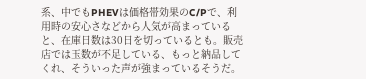系、中でもPHEVは価格帯効果のC/Pで、利用時の安心さなどから人気が高まっていると、在庫日数は30日を切っているとも。販売店では玉数が不足している、もっと納品してくれ、そういった声が強まっているそうだ。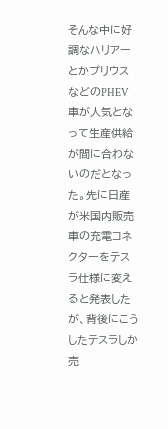そんな中に好調なハリアーとかプリウスなどのPHEV車が人気となって生産供給が間に合わないのだとなった。先に日産が米国内販売車の充電コネクターをテスラ仕様に変えると発表したが、背後にこうしたテスラしか売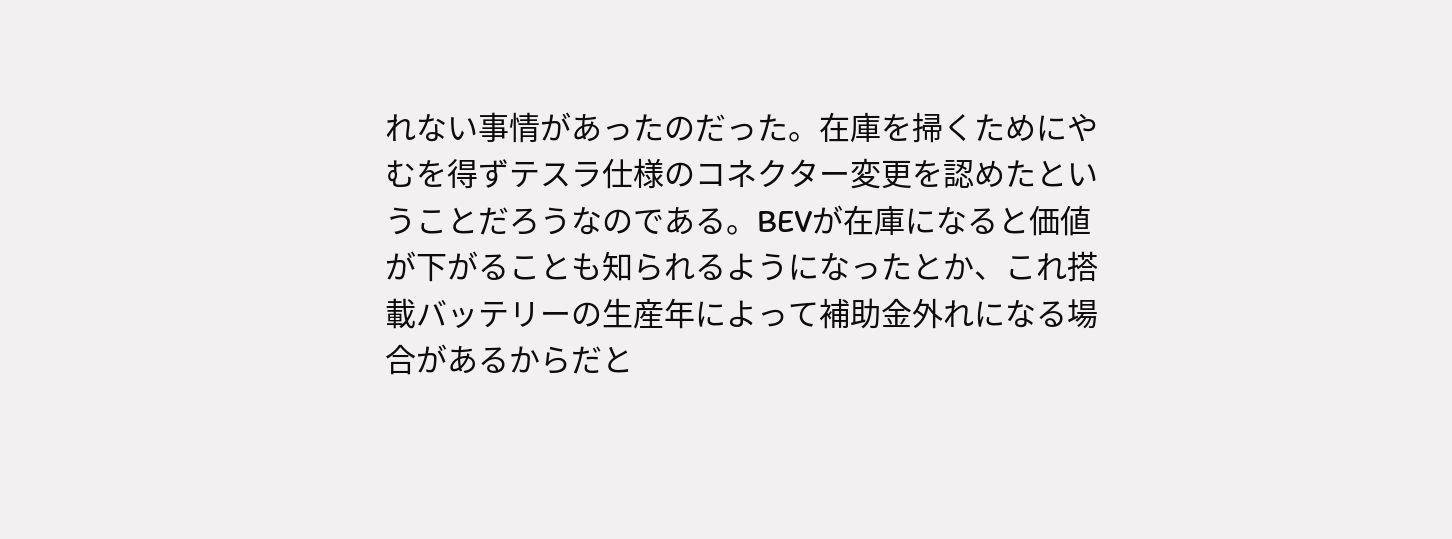れない事情があったのだった。在庫を掃くためにやむを得ずテスラ仕様のコネクター変更を認めたということだろうなのである。BEVが在庫になると価値が下がることも知られるようになったとか、これ搭載バッテリーの生産年によって補助金外れになる場合があるからだと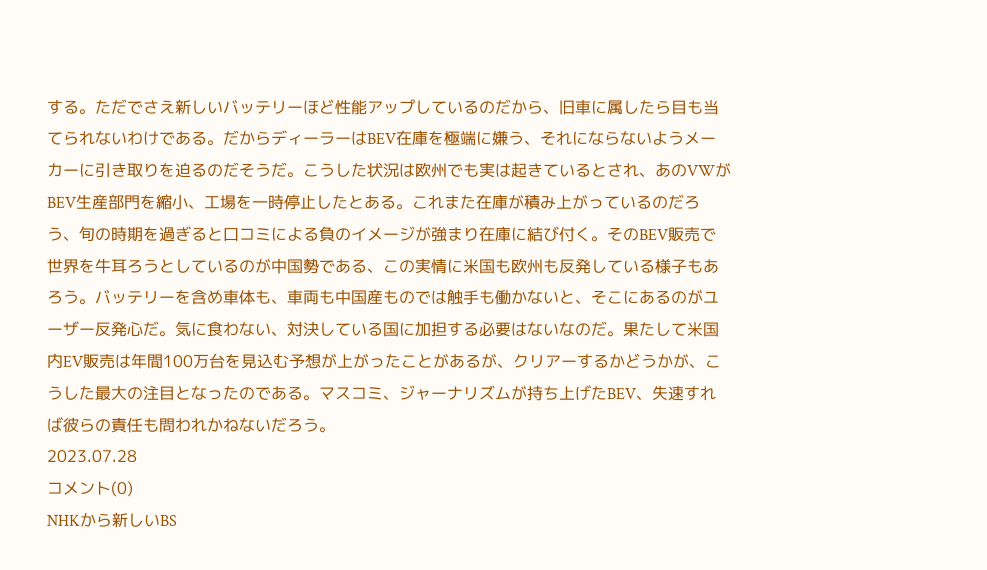する。ただでさえ新しいバッテリーほど性能アップしているのだから、旧車に属したら目も当てられないわけである。だからディーラーはBEV在庫を極端に嫌う、それにならないようメーカーに引き取りを迫るのだそうだ。こうした状況は欧州でも実は起きているとされ、あのVWがBEV生産部門を縮小、工場を一時停止したとある。これまた在庫が積み上がっているのだろう、旬の時期を過ぎると口コミによる負のイメージが強まり在庫に結び付く。そのBEV販売で世界を牛耳ろうとしているのが中国勢である、この実情に米国も欧州も反発している様子もあろう。バッテリーを含め車体も、車両も中国産ものでは触手も働かないと、そこにあるのがユーザー反発心だ。気に食わない、対決している国に加担する必要はないなのだ。果たして米国内EV販売は年間100万台を見込む予想が上がったことがあるが、クリアーするかどうかが、こうした最大の注目となったのである。マスコミ、ジャーナリズムが持ち上げたBEV、失速すれば彼らの責任も問われかねないだろう。
2023.07.28
コメント(0)
NHKから新しいBS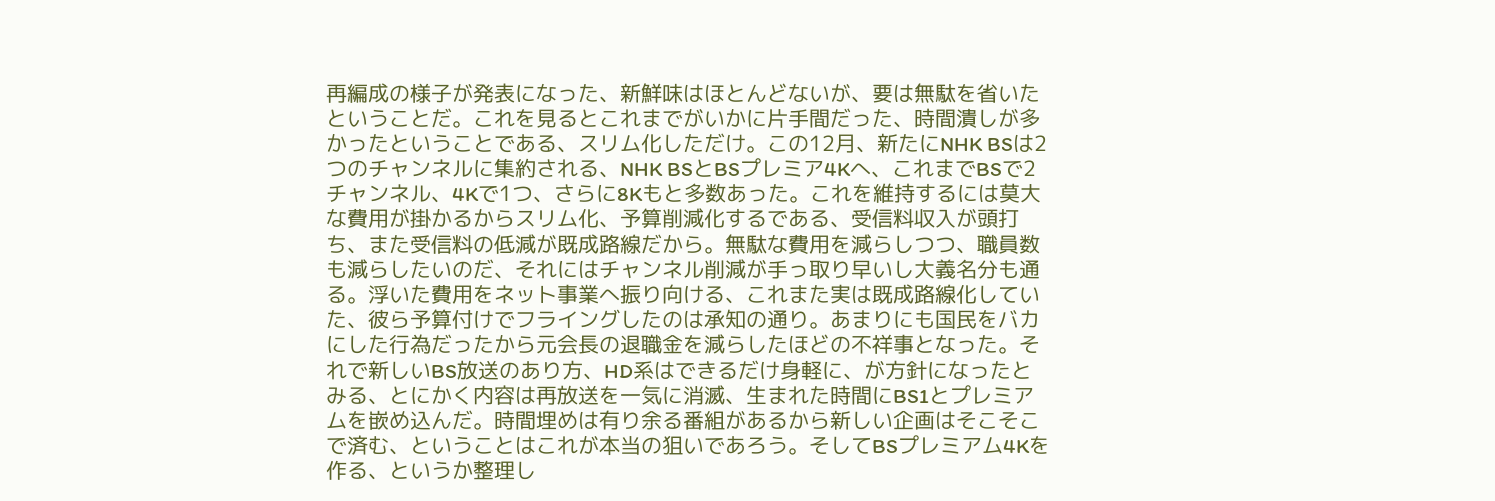再編成の様子が発表になった、新鮮味はほとんどないが、要は無駄を省いたということだ。これを見るとこれまでがいかに片手間だった、時間潰しが多かったということである、スリム化しただけ。この12月、新たにNHK BSは2つのチャンネルに集約される、NHK BSとBSプレミア4Kへ、これまでBSで2チャンネル、4Kで1つ、さらに8Kもと多数あった。これを維持するには莫大な費用が掛かるからスリム化、予算削減化するである、受信料収入が頭打ち、また受信料の低減が既成路線だから。無駄な費用を減らしつつ、職員数も減らしたいのだ、それにはチャンネル削減が手っ取り早いし大義名分も通る。浮いた費用をネット事業へ振り向ける、これまた実は既成路線化していた、彼ら予算付けでフライングしたのは承知の通り。あまりにも国民をバカにした行為だったから元会長の退職金を減らしたほどの不祥事となった。それで新しいBS放送のあり方、HD系はできるだけ身軽に、が方針になったとみる、とにかく内容は再放送を一気に消滅、生まれた時間にBS1とプレミアムを嵌め込んだ。時間埋めは有り余る番組があるから新しい企画はそこそこで済む、ということはこれが本当の狙いであろう。そしてBSプレミアム4Kを作る、というか整理し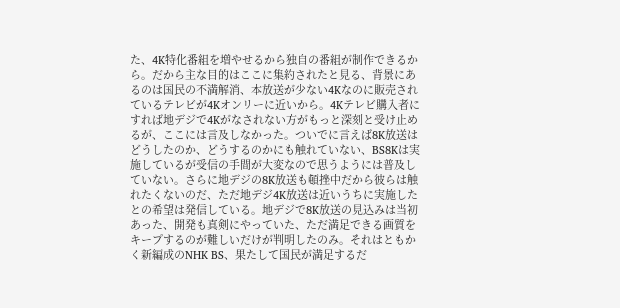た、4K特化番組を増やせるから独自の番組が制作できるから。だから主な目的はここに集約されたと見る、背景にあるのは国民の不満解消、本放送が少ない4Kなのに販売されているテレビが4Kオンリーに近いから。4Kテレビ購入者にすれば地デジで4Kがなされない方がもっと深刻と受け止めるが、ここには言及しなかった。ついでに言えば8K放送はどうしたのか、どうするのかにも触れていない、BS8Kは実施しているが受信の手間が大変なので思うようには普及していない。さらに地デジの8K放送も頓挫中だから彼らは触れたくないのだ、ただ地デジ4K放送は近いうちに実施したとの希望は発信している。地デジで8K放送の見込みは当初あった、開発も真剣にやっていた、ただ満足できる画質をキープするのが難しいだけが判明したのみ。それはともかく新編成のNHK BS、果たして国民が満足するだ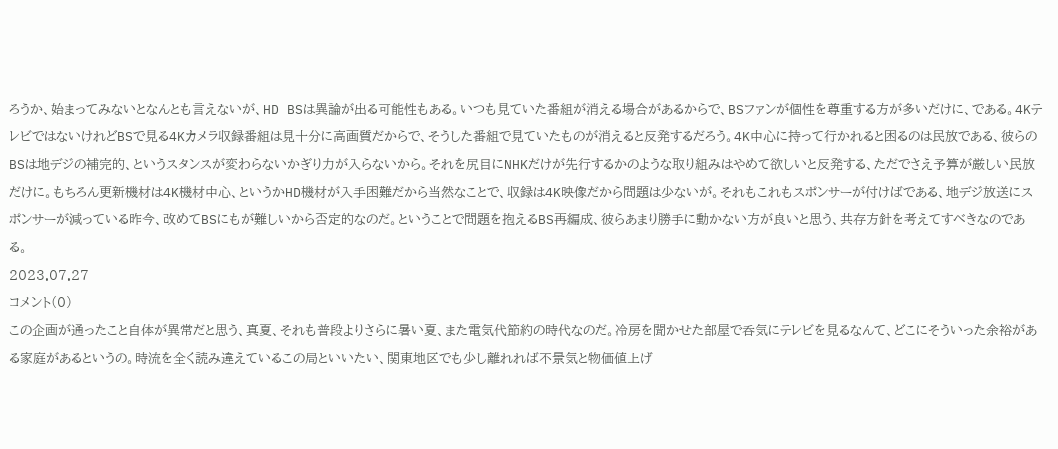ろうか、始まってみないとなんとも言えないが、HD BSは異論が出る可能性もある。いつも見ていた番組が消える場合があるからで、BSファンが個性を尊重する方が多いだけに、である。4KテレビではないけれどBSで見る4Kカメラ収録番組は見十分に高画質だからで、そうした番組で見ていたものが消えると反発するだろう。4K中心に持って行かれると困るのは民放である、彼らのBSは地デジの補完的、というスタンスが変わらないかぎり力が入らないから。それを尻目にNHKだけが先行するかのような取り組みはやめて欲しいと反発する、ただでさえ予算が厳しい民放だけに。もちろん更新機材は4K機材中心、というかHD機材が入手困難だから当然なことで、収録は4K映像だから問題は少ないが。それもこれもスポンサーが付けばである、地デジ放送にスポンサーが減っている昨今、改めてBSにもが難しいから否定的なのだ。ということで問題を抱えるBS再編成、彼らあまり勝手に動かない方が良いと思う、共存方針を考えてすべきなのである。
2023.07.27
コメント(0)
この企画が通ったこと自体が異常だと思う、真夏、それも普段よりさらに暑い夏、また電気代節約の時代なのだ。冷房を聞かせた部屋で呑気にテレビを見るなんて、どこにそういった余裕がある家庭があるというの。時流を全く読み違えているこの局といいたい、関東地区でも少し離れれば不景気と物価値上げ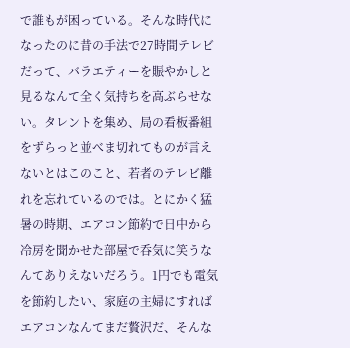で誰もが困っている。そんな時代になったのに昔の手法で27時間テレビだって、バラエティーを賑やかしと見るなんて全く気持ちを高ぶらせない。タレントを集め、局の看板番組をずらっと並べま切れてものが言えないとはこのこと、若者のテレビ離れを忘れているのでは。とにかく猛暑の時期、エアコン節約で日中から冷房を聞かせた部屋で呑気に笑うなんてありえないだろう。1円でも電気を節約したい、家庭の主婦にすればエアコンなんてまだ贅沢だ、そんな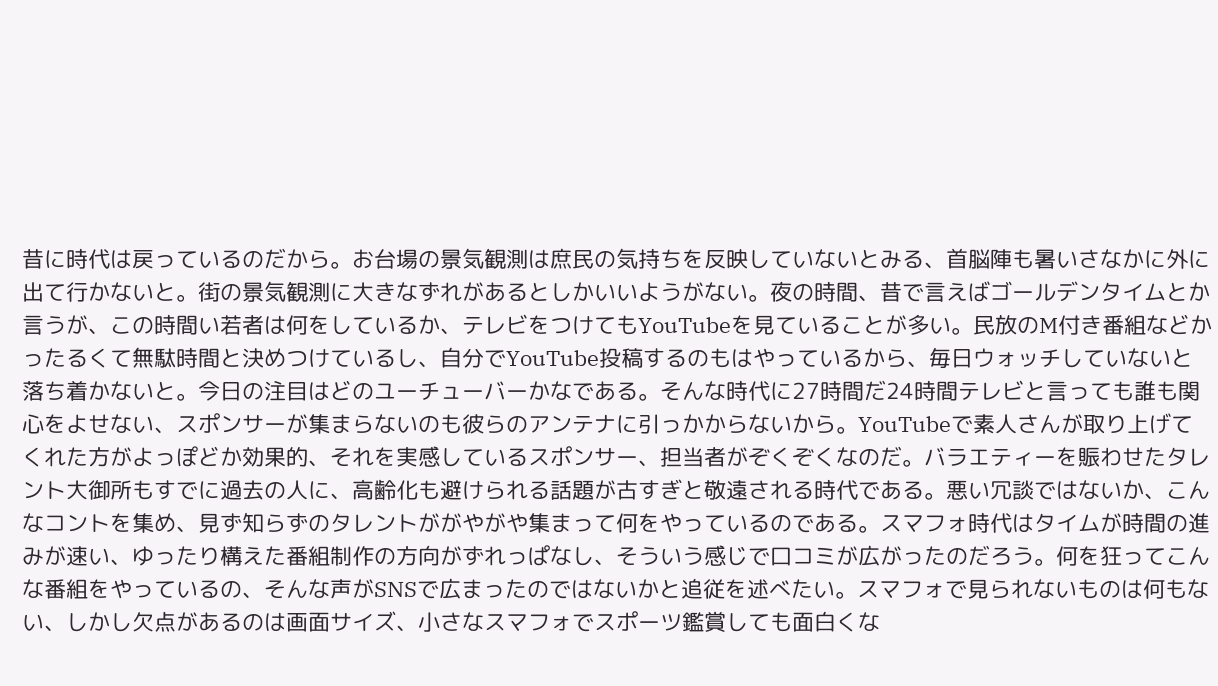昔に時代は戻っているのだから。お台場の景気観測は庶民の気持ちを反映していないとみる、首脳陣も暑いさなかに外に出て行かないと。街の景気観測に大きなずれがあるとしかいいようがない。夜の時間、昔で言えばゴールデンタイムとか言うが、この時間い若者は何をしているか、テレビをつけてもYouTubeを見ていることが多い。民放のM付き番組などかったるくて無駄時間と決めつけているし、自分でYouTube投稿するのもはやっているから、毎日ウォッチしていないと落ち着かないと。今日の注目はどのユーチューバーかなである。そんな時代に27時間だ24時間テレビと言っても誰も関心をよせない、スポンサーが集まらないのも彼らのアンテナに引っかからないから。YouTubeで素人さんが取り上げてくれた方がよっぽどか効果的、それを実感しているスポンサー、担当者がぞくぞくなのだ。バラエティーを賑わせたタレント大御所もすでに過去の人に、高齢化も避けられる話題が古すぎと敬遠される時代である。悪い冗談ではないか、こんなコントを集め、見ず知らずのタレントががやがや集まって何をやっているのである。スマフォ時代はタイムが時間の進みが速い、ゆったり構えた番組制作の方向がずれっぱなし、そういう感じで口コミが広がったのだろう。何を狂ってこんな番組をやっているの、そんな声がSNSで広まったのではないかと追従を述べたい。スマフォで見られないものは何もない、しかし欠点があるのは画面サイズ、小さなスマフォでスポーツ鑑賞しても面白くな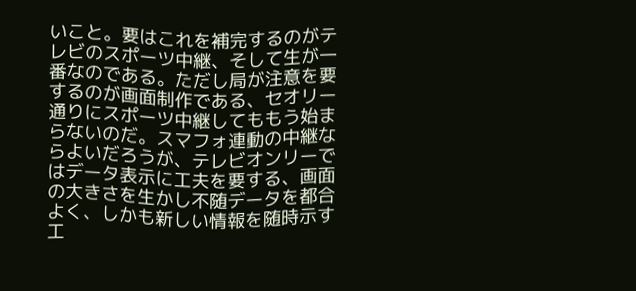いこと。要はこれを補完するのがテレビのスポーツ中継、そして生が一番なのである。ただし局が注意を要するのが画面制作である、セオリー通りにスポーツ中継してももう始まらないのだ。スマフォ連動の中継ならよいだろうが、テレビオンリーではデータ表示に工夫を要する、画面の大きさを生かし不随データを都合よく、しかも新しい情報を随時示す工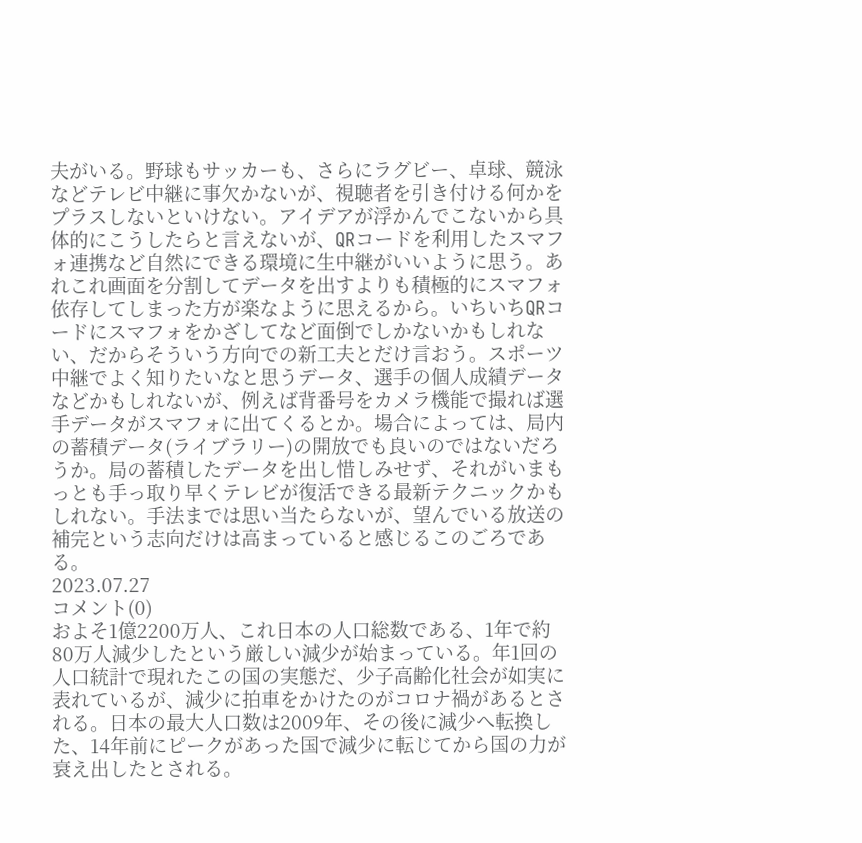夫がいる。野球もサッカーも、さらにラグビー、卓球、競泳などテレビ中継に事欠かないが、視聴者を引き付ける何かをプラスしないといけない。アイデアが浮かんでこないから具体的にこうしたらと言えないが、QRコードを利用したスマフォ連携など自然にできる環境に生中継がいいように思う。あれこれ画面を分割してデータを出すよりも積極的にスマフォ依存してしまった方が楽なように思えるから。いちいちQRコードにスマフォをかざしてなど面倒でしかないかもしれない、だからそういう方向での新工夫とだけ言おう。スポーツ中継でよく知りたいなと思うデータ、選手の個人成績データなどかもしれないが、例えば背番号をカメラ機能で撮れば選手データがスマフォに出てくるとか。場合によっては、局内の蓄積データ(ライブラリー)の開放でも良いのではないだろうか。局の蓄積したデータを出し惜しみせず、それがいまもっとも手っ取り早くテレビが復活できる最新テクニックかもしれない。手法までは思い当たらないが、望んでいる放送の補完という志向だけは高まっていると感じるこのごろである。
2023.07.27
コメント(0)
およそ1億2200万人、これ日本の人口総数である、1年で約80万人減少したという厳しい減少が始まっている。年1回の人口統計で現れたこの国の実態だ、少子高齢化社会が如実に表れているが、減少に拍車をかけたのがコロナ禍があるとされる。日本の最大人口数は2009年、その後に減少へ転換した、14年前にピークがあった国で減少に転じてから国の力が衰え出したとされる。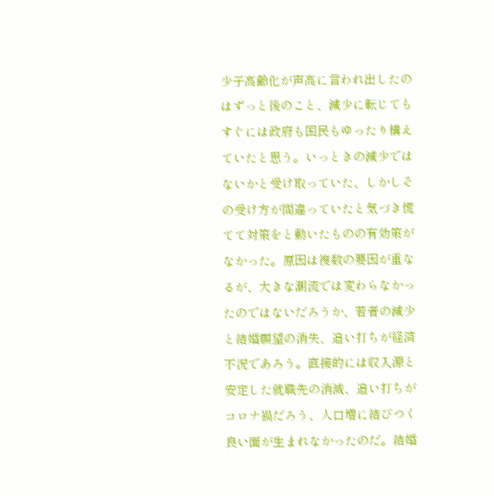少子高齢化が声高に言われ出したのはずっと後のこと、減少に転じてもすぐには政府も国民もゆったり構えていたと思う。いっときの減少ではないかと受け取っていた、しかしその受け方が間違っていたと気づき慌てて対策をと動いたものの有効策がなかった。原因は複数の要因が重なるが、大きな潮流では変わらなかったのではないだろうか、若者の減少と結婚願望の消失、追い打ちが経済不況であろう。直接的には収入源と安定した就職先の消滅、追い打ちがコロナ禍だろう、人口増に結びつく良い面が生まれなかったのだ。結婚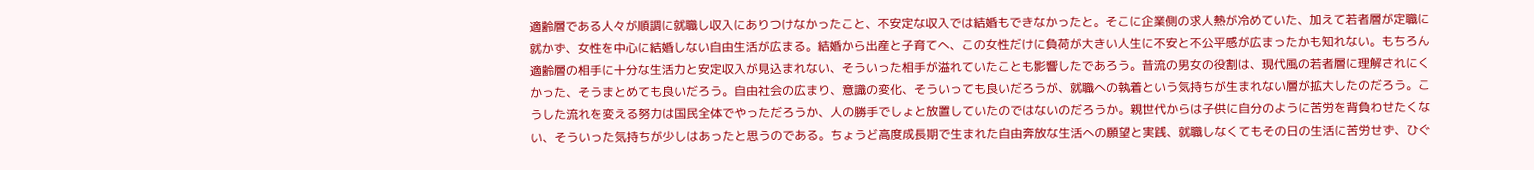適齢層である人々が順調に就職し収入にありつけなかったこと、不安定な収入では結婚もできなかったと。そこに企業側の求人熱が冷めていた、加えて若者層が定職に就かず、女性を中心に結婚しない自由生活が広まる。結婚から出産と子育てへ、この女性だけに負荷が大きい人生に不安と不公平感が広まったかも知れない。もちろん適齢層の相手に十分な生活力と安定収入が見込まれない、そういった相手が溢れていたことも影響したであろう。昔流の男女の役割は、現代風の若者層に理解されにくかった、そうまとめても良いだろう。自由社会の広まり、意識の変化、そういっても良いだろうが、就職への執着という気持ちが生まれない層が拡大したのだろう。こうした流れを変える努力は国民全体でやっただろうか、人の勝手でしょと放置していたのではないのだろうか。親世代からは子供に自分のように苦労を背負わせたくない、そういった気持ちが少しはあったと思うのである。ちょうど高度成長期で生まれた自由奔放な生活への願望と実践、就職しなくてもその日の生活に苦労せず、ひぐ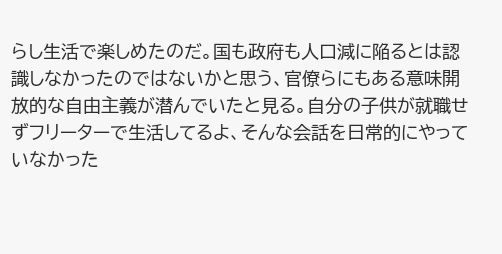らし生活で楽しめたのだ。国も政府も人口減に陥るとは認識しなかったのではないかと思う、官僚らにもある意味開放的な自由主義が潜んでいたと見る。自分の子供が就職せずフリーターで生活してるよ、そんな会話を日常的にやっていなかった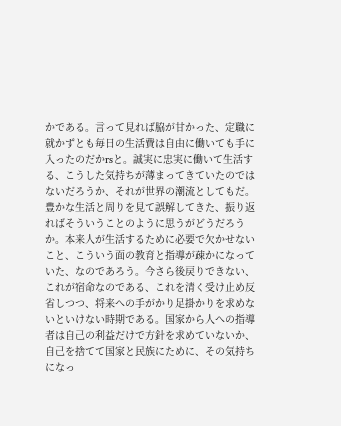かである。言って見れば脇が甘かった、定職に就かずとも毎日の生活費は自由に働いても手に入ったのだかrsと。誠実に忠実に働いて生活する、こうした気持ちが薄まってきていたのではないだろうか、それが世界の潮流としてもだ。豊かな生活と周りを見て誤解してきた、振り返ればそういうことのように思うがどうだろうか。本来人が生活するために必要で欠かせないこと、こういう面の教育と指導が疎かになっていた、なのであろう。今さら後戻りできない、これが宿命なのである、これを清く受け止め反省しつつ、将来への手がかり足掛かりを求めないといけない時期である。国家から人への指導者は自己の利益だけで方針を求めていないか、自己を捨てて国家と民族にために、その気持ちになっ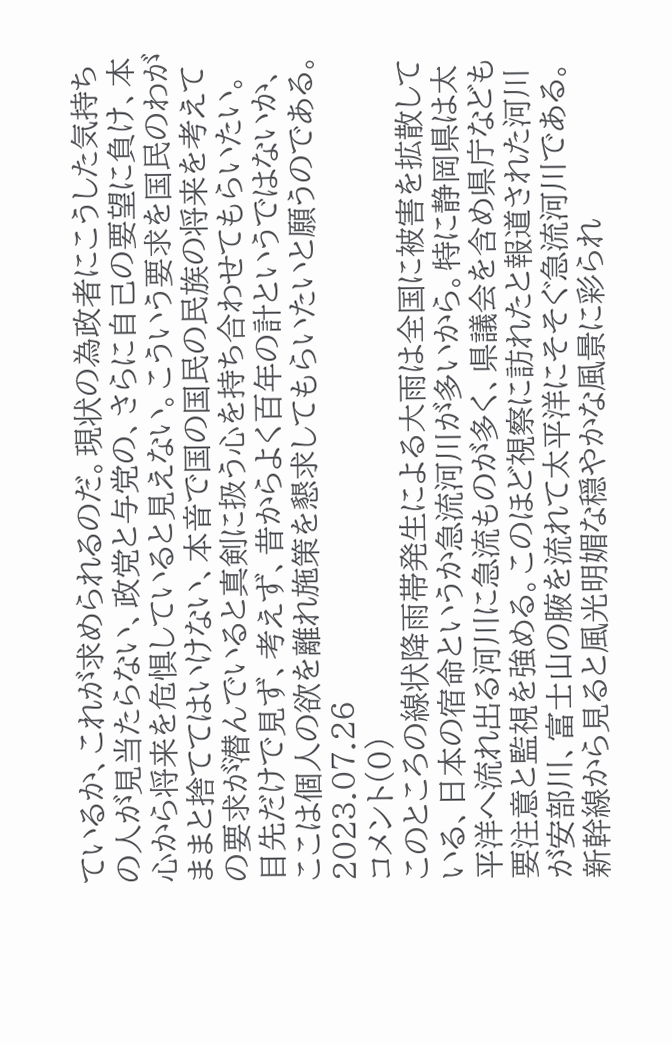ているか、これが求められるのだ。現状の為政者にこうした気持ちの人が見当たらない、政党と与党の、さらに自己の要望に負け、本心から将来を危惧していると見えない。こういう要求を国民のわがままと捨ててはいけない、本音で国の国民の民族の将来を考えての要求が潜んでいると真剣に扱う心を持ち合わせてもらいたい。目先だけで見ず、考えず、昔からよく百年の計というではないか、ここは個人の欲を離れ施策を懇求してもらいたいと願うのである。
2023.07.26
コメント(0)
このところの線状降雨帯発生による大雨は全国に被害を拡散している、日本の宿命というか急流河川が多いから。特に静岡県は太平洋へ流れ出る河川に急流ものが多く、県議会を含め県庁なども要注意と監視を強める。このほど視察に訪れたと報道された河川が安部川、富士山の腋を流れて太平洋にそそぐ急流河川である。新幹線から見ると風光明媚な穏やかな風景に彩られ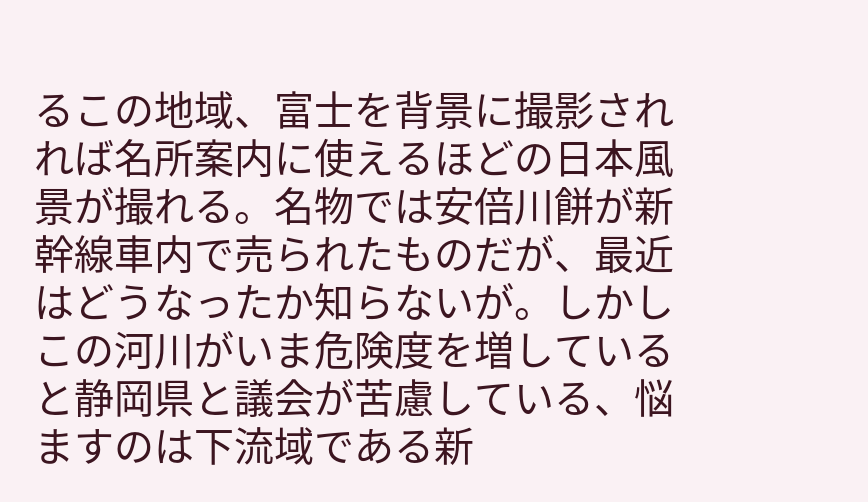るこの地域、富士を背景に撮影されれば名所案内に使えるほどの日本風景が撮れる。名物では安倍川餅が新幹線車内で売られたものだが、最近はどうなったか知らないが。しかしこの河川がいま危険度を増していると静岡県と議会が苦慮している、悩ますのは下流域である新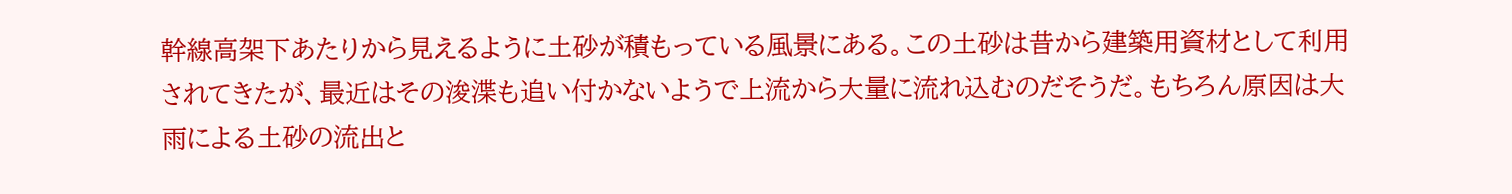幹線高架下あたりから見えるように土砂が積もっている風景にある。この土砂は昔から建築用資材として利用されてきたが、最近はその浚渫も追い付かないようで上流から大量に流れ込むのだそうだ。もちろん原因は大雨による土砂の流出と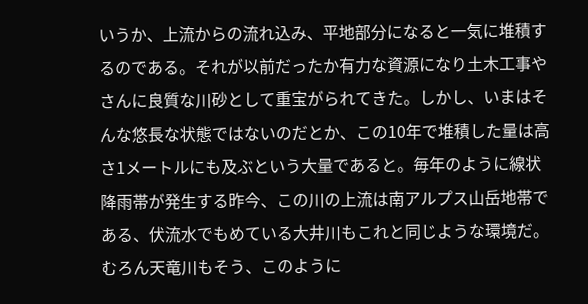いうか、上流からの流れ込み、平地部分になると一気に堆積するのである。それが以前だったか有力な資源になり土木工事やさんに良質な川砂として重宝がられてきた。しかし、いまはそんな悠長な状態ではないのだとか、この10年で堆積した量は高さ1メートルにも及ぶという大量であると。毎年のように線状降雨帯が発生する昨今、この川の上流は南アルプス山岳地帯である、伏流水でもめている大井川もこれと同じような環境だ。むろん天竜川もそう、このように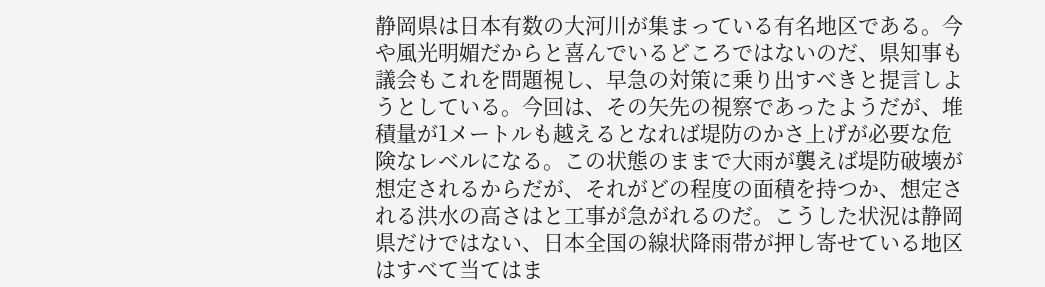静岡県は日本有数の大河川が集まっている有名地区である。今や風光明媚だからと喜んでいるどころではないのだ、県知事も議会もこれを問題視し、早急の対策に乗り出すべきと提言しようとしている。今回は、その矢先の視察であったようだが、堆積量が1メートルも越えるとなれば堤防のかさ上げが必要な危険なレベルになる。この状態のままで大雨が襲えば堤防破壊が想定されるからだが、それがどの程度の面積を持つか、想定される洪水の高さはと工事が急がれるのだ。こうした状況は静岡県だけではない、日本全国の線状降雨帯が押し寄せている地区はすべて当てはま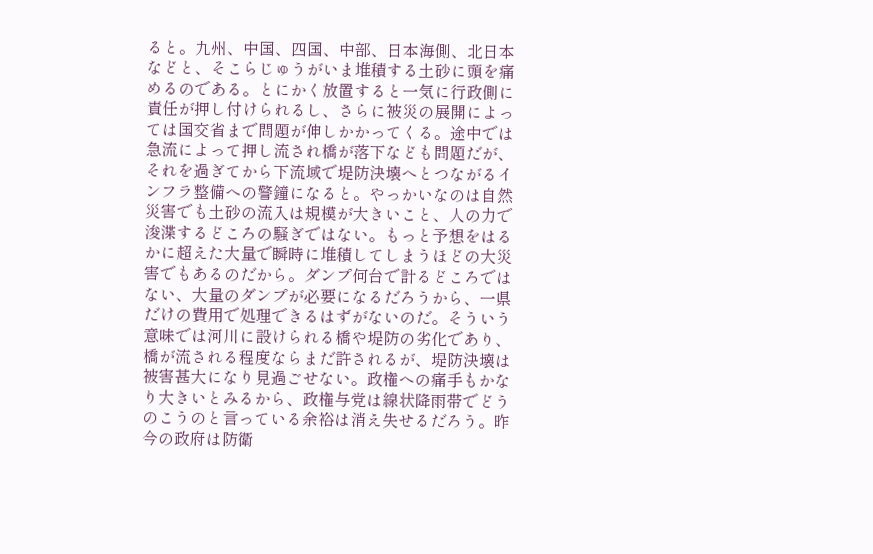ると。九州、中国、四国、中部、日本海側、北日本などと、そこらじゅうがいま堆積する土砂に頭を痛めるのである。とにかく放置すると一気に行政側に責任が押し付けられるし、さらに被災の展開によっては国交省まで問題が伸しかかってくる。途中では急流によって押し流され橋が落下なども問題だが、それを過ぎてから下流域で堤防決壊へとつながるインフラ整備への警鐘になると。やっかいなのは自然災害でも土砂の流入は規模が大きいこと、人の力で浚渫するどころの騒ぎではない。もっと予想をはるかに超えた大量で瞬時に堆積してしまうほどの大災害でもあるのだから。ダンプ何台で計るどころではない、大量のダンプが必要になるだろうから、一県だけの費用で処理できるはずがないのだ。そういう意味では河川に設けられる橋や堤防の劣化であり、橋が流される程度ならまだ許されるが、堤防決壊は被害甚大になり見過ごせない。政権への痛手もかなり大きいとみるから、政権与党は線状降雨帯でどうのこうのと言っている余裕は消え失せるだろう。昨今の政府は防衛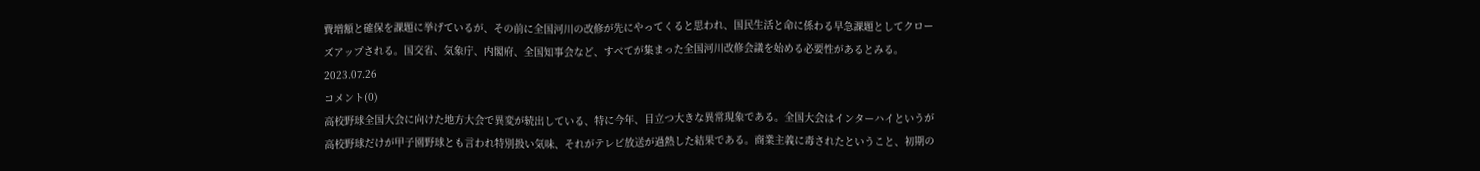費増額と確保を課題に挙げているが、その前に全国河川の改修が先にやってくると思われ、国民生活と命に係わる早急課題としてクローズアップされる。国交省、気象庁、内閣府、全国知事会など、すべてが集まった全国河川改修会議を始める必要性があるとみる。
2023.07.26
コメント(0)
高校野球全国大会に向けた地方大会で異変が続出している、特に今年、目立つ大きな異常現象である。全国大会はインターハイというが高校野球だけが甲子園野球とも言われ特別扱い気味、それがテレビ放送が過熱した結果である。商業主義に毒されたということ、初期の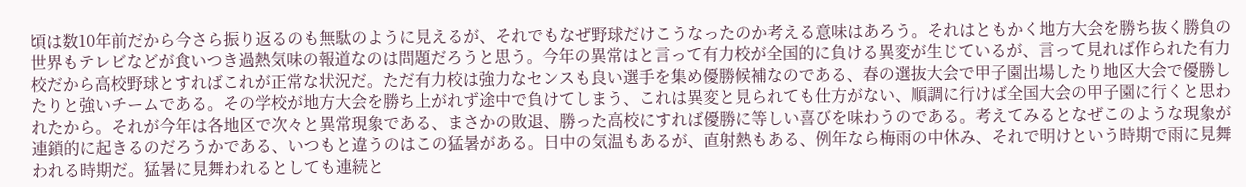頃は数10年前だから今さら振り返るのも無駄のように見えるが、それでもなぜ野球だけこうなったのか考える意味はあろう。それはともかく地方大会を勝ち抜く勝負の世界もテレビなどが食いつき過熱気味の報道なのは問題だろうと思う。今年の異常はと言って有力校が全国的に負ける異変が生じているが、言って見れば作られた有力校だから高校野球とすればこれが正常な状況だ。ただ有力校は強力なセンスも良い選手を集め優勝候補なのである、春の選抜大会で甲子園出場したり地区大会で優勝したりと強いチームである。その学校が地方大会を勝ち上がれず途中で負けてしまう、これは異変と見られても仕方がない、順調に行けば全国大会の甲子園に行くと思われたから。それが今年は各地区で次々と異常現象である、まさかの敗退、勝った高校にすれば優勝に等しい喜びを味わうのである。考えてみるとなぜこのような現象が連鎖的に起きるのだろうかである、いつもと違うのはこの猛暑がある。日中の気温もあるが、直射熱もある、例年なら梅雨の中休み、それで明けという時期で雨に見舞われる時期だ。猛暑に見舞われるとしても連続と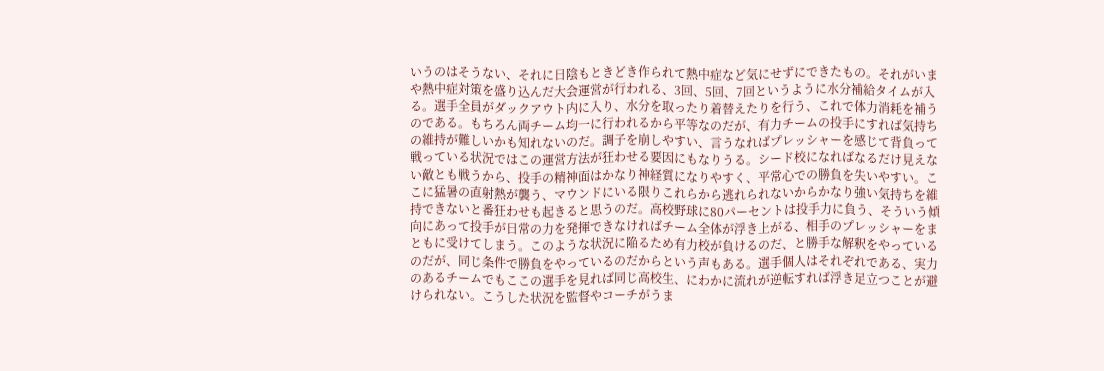いうのはそうない、それに日陰もときどき作られて熱中症など気にせずにできたもの。それがいまや熱中症対策を盛り込んだ大会運営が行われる、3回、5回、7回というように水分補給タイムが入る。選手全員がダックアウト内に入り、水分を取ったり着替えたりを行う、これで体力消耗を補うのである。もちろん両チーム均一に行われるから平等なのだが、有力チームの投手にすれば気持ちの維持が難しいかも知れないのだ。調子を崩しやすい、言うなればプレッシャーを感じて背負って戦っている状況ではこの運営方法が狂わせる要因にもなりうる。シード校になればなるだけ見えない敵とも戦うから、投手の精神面はかなり神経質になりやすく、平常心での勝負を失いやすい。ここに猛暑の直射熱が襲う、マウンドにいる限りこれらから逃れられないからかなり強い気持ちを維持できないと番狂わせも起きると思うのだ。高校野球に80パーセントは投手力に負う、そういう傾向にあって投手が日常の力を発揮できなければチーム全体が浮き上がる、相手のプレッシャーをまともに受けてしまう。このような状況に陥るため有力校が負けるのだ、と勝手な解釈をやっているのだが、同じ条件で勝負をやっているのだからという声もある。選手個人はそれぞれである、実力のあるチームでもここの選手を見れば同じ高校生、にわかに流れが逆転すれば浮き足立つことが避けられない。こうした状況を監督やコーチがうま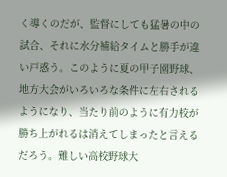く導くのだが、監督にしても猛暑の中の試合、それに水分補給タイムと勝手が違い戸惑う。このように夏の甲子園野球、地方大会がいろいろな条件に左右されるようになり、当たり前のように有力校が勝ち上がれるは消えてしまったと言えるだろう。難しい高校野球大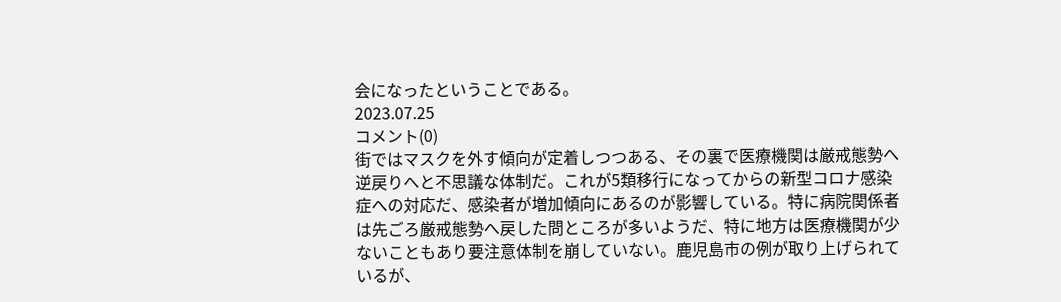会になったということである。
2023.07.25
コメント(0)
街ではマスクを外す傾向が定着しつつある、その裏で医療機関は厳戒態勢へ逆戻りへと不思議な体制だ。これが5類移行になってからの新型コロナ感染症への対応だ、感染者が増加傾向にあるのが影響している。特に病院関係者は先ごろ厳戒態勢へ戻した問ところが多いようだ、特に地方は医療機関が少ないこともあり要注意体制を崩していない。鹿児島市の例が取り上げられているが、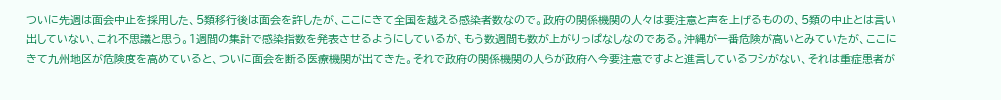ついに先週は面会中止を採用した、5類移行後は面会を許したが、ここにきて全国を越える感染者数なので。政府の関係機関の人々は要注意と声を上げるものの、5類の中止とは言い出していない、これ不思議と思う。1週間の集計で感染指数を発表させるようにしているが、もう数週間も数が上がりっぱなしなのである。沖縄が一番危険が高いとみていたが、ここにきて九州地区が危険度を高めていると、ついに面会を断る医療機関が出てきた。それで政府の関係機関の人らが政府へ今要注意ですよと進言しているフシがない、それは重症患者が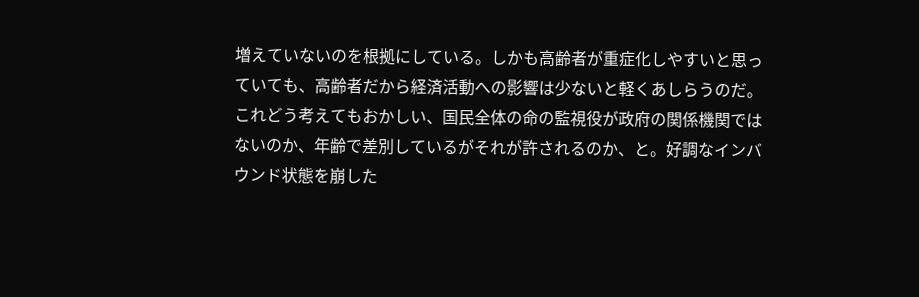増えていないのを根拠にしている。しかも高齢者が重症化しやすいと思っていても、高齢者だから経済活動への影響は少ないと軽くあしらうのだ。これどう考えてもおかしい、国民全体の命の監視役が政府の関係機関ではないのか、年齢で差別しているがそれが許されるのか、と。好調なインバウンド状態を崩した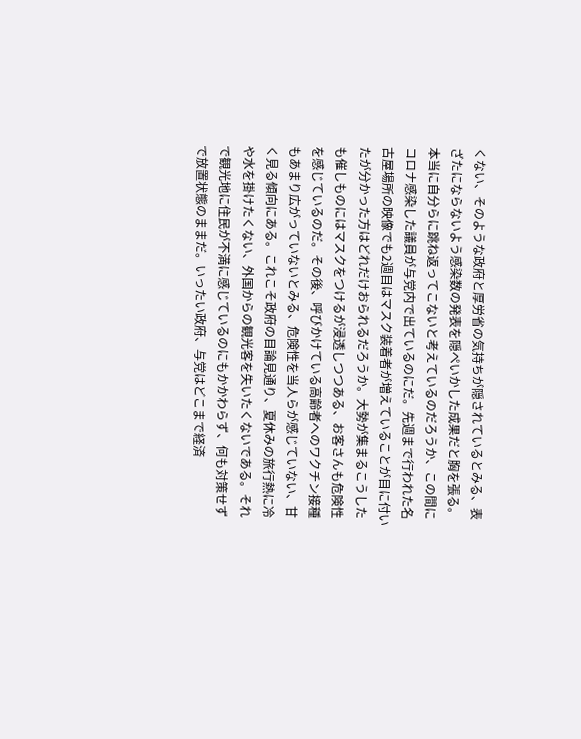くない、そのような政府と厚労省の気持ちが隠されているとみる、表ざたにならないよう感染数の発表を隠ぺいかした成果だと胸を張る。本当に自分らに跳ね返ってこないと考えているのだろうか、この間にコロナ感染した議員が与党内で出ているのにだ。先週まで行われた名古屋場所の映像でも2週目はマスク装着者が増えていることが目に付いたが分かった方はどれだけおられるだろうか。大勢が集まるこうしたも催しものにはマスクをつけるが浸透しつつある、お客さんも危険性を感じているのだ。その後、呼びかけている高齢者へのワクチン接種もあまり広がっていないとみる、危険性を当人らが感じていない、甘く見る傾向にある。これこそ政府の目論見通り、夏休みの旅行熱に冷や水を掛けたくない、外国からの観光客を失いたくないである。それで観光地に住民が不満に感じているのにもかかわらず、何も対策せずで放置状態のままだ。いったい政府、与党はどこまで経済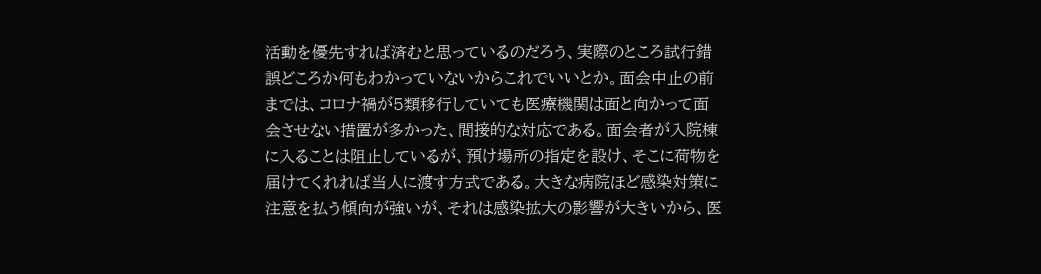活動を優先すれば済むと思っているのだろう、実際のところ試行錯誤どころか何もわかっていないからこれでいいとか。面会中止の前までは、コロナ禍が5類移行していても医療機関は面と向かって面会させない措置が多かった、間接的な対応である。面会者が入院棟に入ることは阻止しているが、預け場所の指定を設け、そこに荷物を届けてくれれば当人に渡す方式である。大きな病院ほど感染対策に注意を払う傾向が強いが、それは感染拡大の影響が大きいから、医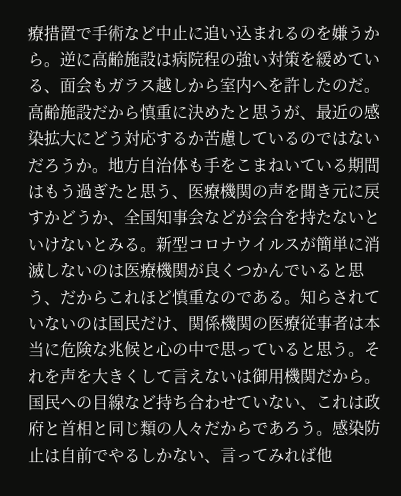療措置で手術など中止に追い込まれるのを嫌うから。逆に高齢施設は病院程の強い対策を緩めている、面会もガラス越しから室内へを許したのだ。高齢施設だから慎重に決めたと思うが、最近の感染拡大にどう対応するか苦慮しているのではないだろうか。地方自治体も手をこまねいている期間はもう過ぎたと思う、医療機関の声を聞き元に戻すかどうか、全国知事会などが会合を持たないといけないとみる。新型コロナウイルスが簡単に消滅しないのは医療機関が良くつかんでいると思う、だからこれほど慎重なのである。知らされていないのは国民だけ、関係機関の医療従事者は本当に危険な兆候と心の中で思っていると思う。それを声を大きくして言えないは御用機関だから。国民への目線など持ち合わせていない、これは政府と首相と同じ類の人々だからであろう。感染防止は自前でやるしかない、言ってみれば他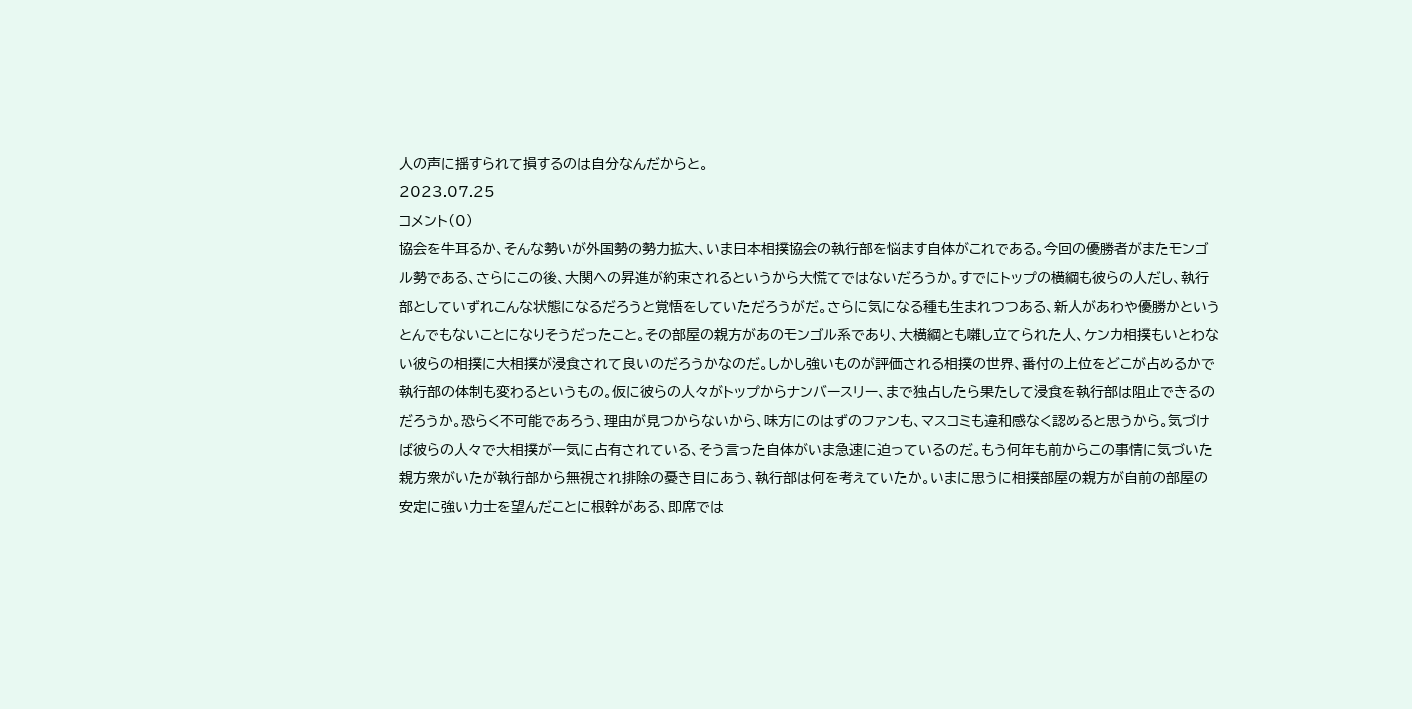人の声に揺すられて損するのは自分なんだからと。
2023.07.25
コメント(0)
協会を牛耳るか、そんな勢いが外国勢の勢力拡大、いま日本相撲協会の執行部を悩ます自体がこれである。今回の優勝者がまたモンゴル勢である、さらにこの後、大関への昇進が約束されるというから大慌てではないだろうか。すでにトップの横綱も彼らの人だし、執行部としていずれこんな状態になるだろうと覚悟をしていただろうがだ。さらに気になる種も生まれつつある、新人があわや優勝かというとんでもないことになりそうだったこと。その部屋の親方があのモンゴル系であり、大横綱とも囃し立てられた人、ケンカ相撲もいとわない彼らの相撲に大相撲が浸食されて良いのだろうかなのだ。しかし強いものが評価される相撲の世界、番付の上位をどこが占めるかで執行部の体制も変わるというもの。仮に彼らの人々がトップからナンバースリー、まで独占したら果たして浸食を執行部は阻止できるのだろうか。恐らく不可能であろう、理由が見つからないから、味方にのはずのファンも、マスコミも違和感なく認めると思うから。気づけば彼らの人々で大相撲が一気に占有されている、そう言った自体がいま急速に迫っているのだ。もう何年も前からこの事情に気づいた親方衆がいたが執行部から無視され排除の憂き目にあう、執行部は何を考えていたか。いまに思うに相撲部屋の親方が自前の部屋の安定に強い力士を望んだことに根幹がある、即席では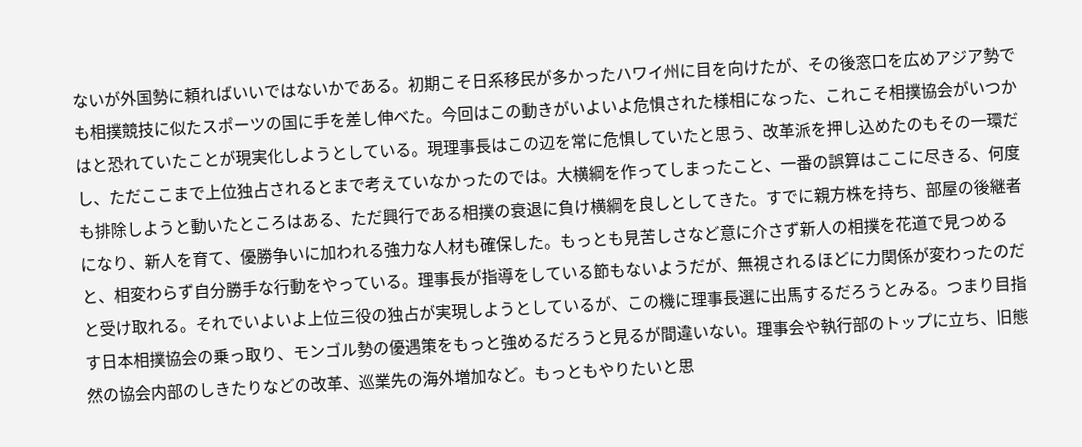ないが外国勢に頼ればいいではないかである。初期こそ日系移民が多かったハワイ州に目を向けたが、その後窓口を広めアジア勢でも相撲競技に似たスポーツの国に手を差し伸べた。今回はこの動きがいよいよ危惧された様相になった、これこそ相撲協会がいつかはと恐れていたことが現実化しようとしている。現理事長はこの辺を常に危惧していたと思う、改革派を押し込めたのもその一環だし、ただここまで上位独占されるとまで考えていなかったのでは。大横綱を作ってしまったこと、一番の誤算はここに尽きる、何度も排除しようと動いたところはある、ただ興行である相撲の衰退に負け横綱を良しとしてきた。すでに親方株を持ち、部屋の後継者になり、新人を育て、優勝争いに加われる強力な人材も確保した。もっとも見苦しさなど意に介さず新人の相撲を花道で見つめると、相変わらず自分勝手な行動をやっている。理事長が指導をしている節もないようだが、無視されるほどに力関係が変わったのだと受け取れる。それでいよいよ上位三役の独占が実現しようとしているが、この機に理事長選に出馬するだろうとみる。つまり目指す日本相撲協会の乗っ取り、モンゴル勢の優遇策をもっと強めるだろうと見るが間違いない。理事会や執行部のトップに立ち、旧態然の協会内部のしきたりなどの改革、巡業先の海外増加など。もっともやりたいと思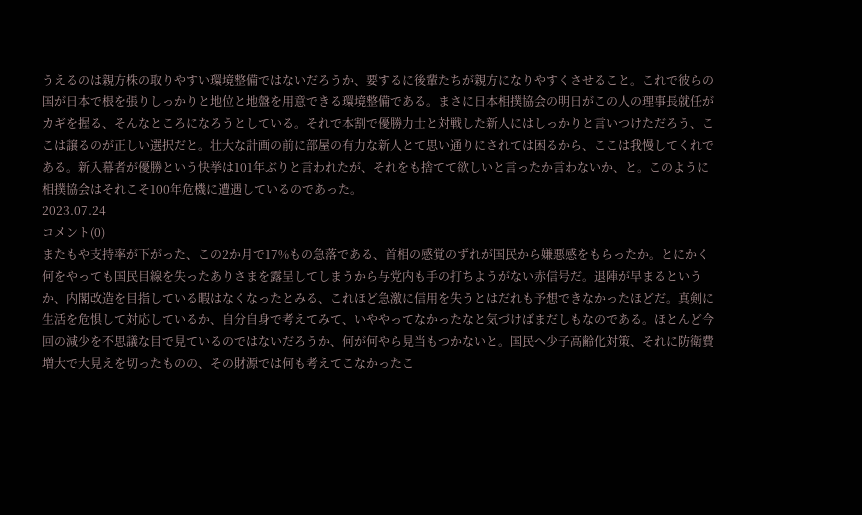うえるのは親方株の取りやすい環境整備ではないだろうか、要するに後輩たちが親方になりやすくさせること。これで彼らの国が日本で根を張りしっかりと地位と地盤を用意できる環境整備である。まさに日本相撲協会の明日がこの人の理事長就任がカギを握る、そんなところになろうとしている。それで本割で優勝力士と対戦した新人にはしっかりと言いつけただろう、ここは譲るのが正しい選択だと。壮大な計画の前に部屋の有力な新人とて思い通りにされては困るから、ここは我慢してくれである。新入幕者が優勝という快挙は101年ぶりと言われたが、それをも捨てて欲しいと言ったか言わないか、と。このように相撲協会はそれこそ100年危機に遭遇しているのであった。
2023.07.24
コメント(0)
またもや支持率が下がった、この2か月で17%もの急落である、首相の感覚のずれが国民から嫌悪感をもらったか。とにかく何をやっても国民目線を失ったありさまを露呈してしまうから与党内も手の打ちようがない赤信号だ。退陣が早まるというか、内閣改造を目指している暇はなくなったとみる、これほど急激に信用を失うとはだれも予想できなかったほどだ。真剣に生活を危惧して対応しているか、自分自身で考えてみて、いややってなかったなと気づけばまだしもなのである。ほとんど今回の減少を不思議な目で見ているのではないだろうか、何が何やら見当もつかないと。国民へ少子高齢化対策、それに防衛費増大で大見えを切ったものの、その財源では何も考えてこなかったこ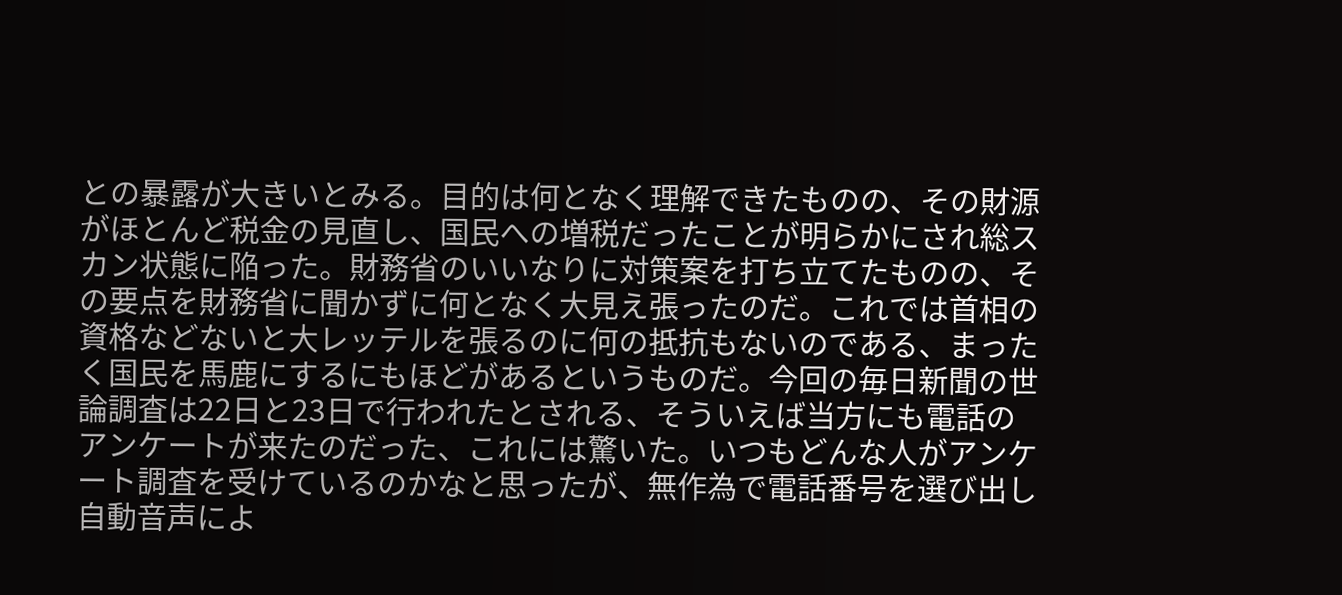との暴露が大きいとみる。目的は何となく理解できたものの、その財源がほとんど税金の見直し、国民への増税だったことが明らかにされ総スカン状態に陥った。財務省のいいなりに対策案を打ち立てたものの、その要点を財務省に聞かずに何となく大見え張ったのだ。これでは首相の資格などないと大レッテルを張るのに何の抵抗もないのである、まったく国民を馬鹿にするにもほどがあるというものだ。今回の毎日新聞の世論調査は22日と23日で行われたとされる、そういえば当方にも電話のアンケートが来たのだった、これには驚いた。いつもどんな人がアンケート調査を受けているのかなと思ったが、無作為で電話番号を選び出し自動音声によ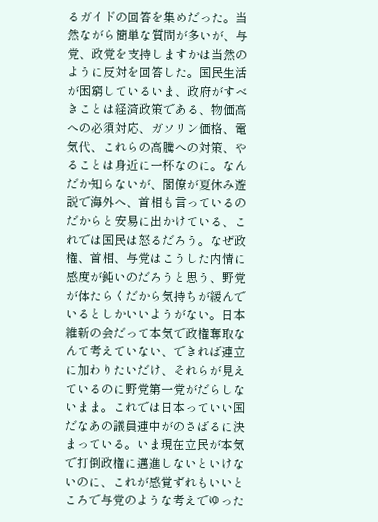るガイドの回答を集めだった。当然ながら簡単な質問が多いが、与党、政党を支持しますかは当然のように反対を回答した。国民生活が困窮しているいま、政府がすべきことは経済政策である、物価高への必須対応、ガソリン価格、電気代、これらの高騰への対策、やることは身近に一杯なのに。なんだか知らないが、閣僚が夏休み遊説で海外へ、首相も言っているのだからと安易に出かけている、これでは国民は怒るだろう。なぜ政権、首相、与党はこうした内情に感度が鈍いのだろうと思う、野党が体たらくだから気持ちが緩んでいるとしかいいようがない。日本維新の会だって本気で政権奪取なんて考えていない、できれば連立に加わりたいだけ、それらが見えているのに野党第一党がだらしないまま。これでは日本っていい国だなあの議員連中がのさばるに決まっている。いま現在立民が本気で打倒政権に邁進しないといけないのに、これが感覚ずれもいいところで与党のような考えでゆった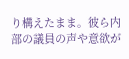り構えたまま。彼ら内部の議員の声や意欲が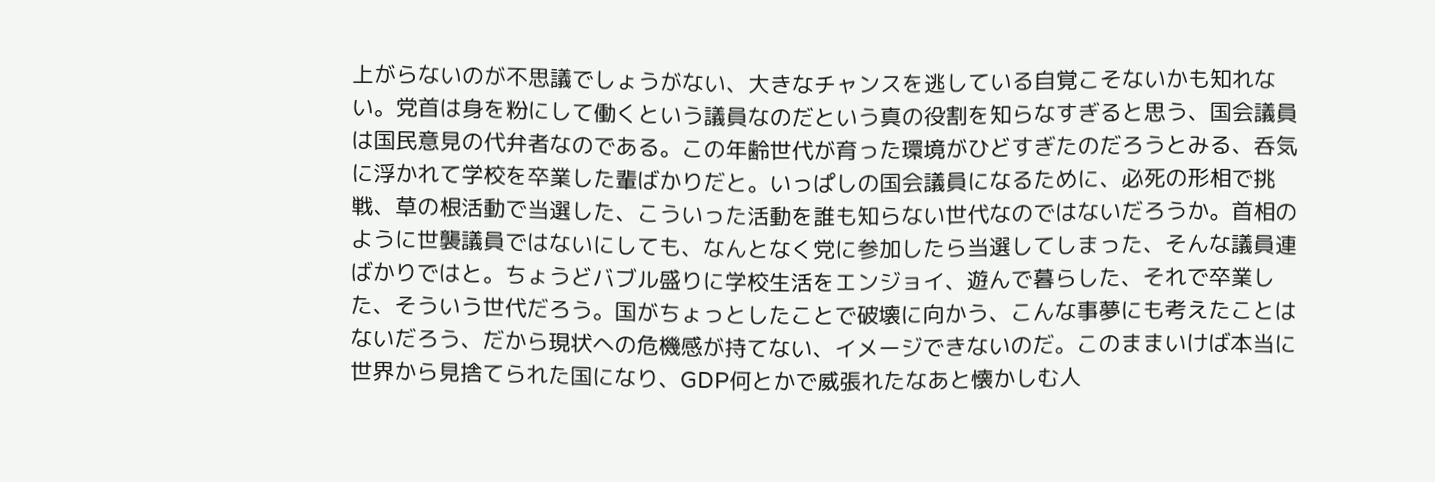上がらないのが不思議でしょうがない、大きなチャンスを逃している自覚こそないかも知れない。党首は身を粉にして働くという議員なのだという真の役割を知らなすぎると思う、国会議員は国民意見の代弁者なのである。この年齢世代が育った環境がひどすぎたのだろうとみる、呑気に浮かれて学校を卒業した輩ばかりだと。いっぱしの国会議員になるために、必死の形相で挑戦、草の根活動で当選した、こういった活動を誰も知らない世代なのではないだろうか。首相のように世襲議員ではないにしても、なんとなく党に参加したら当選してしまった、そんな議員連ばかりではと。ちょうどバブル盛りに学校生活をエンジョイ、遊んで暮らした、それで卒業した、そういう世代だろう。国がちょっとしたことで破壊に向かう、こんな事夢にも考えたことはないだろう、だから現状への危機感が持てない、イメージできないのだ。このままいけば本当に世界から見捨てられた国になり、GDP何とかで威張れたなあと懐かしむ人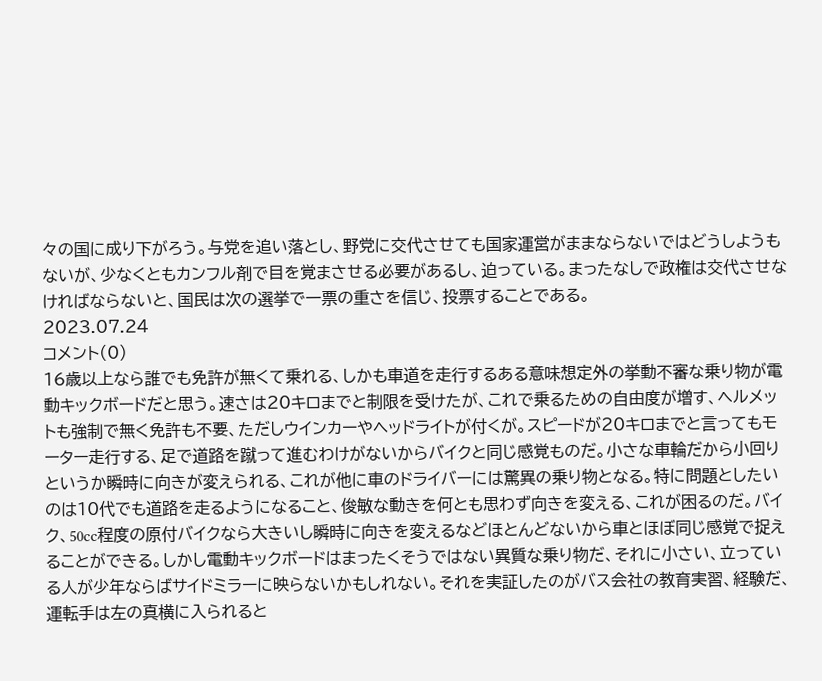々の国に成り下がろう。与党を追い落とし、野党に交代させても国家運営がままならないではどうしようもないが、少なくともカンフル剤で目を覚まさせる必要があるし、迫っている。まったなしで政権は交代させなければならないと、国民は次の選挙で一票の重さを信じ、投票することである。
2023.07.24
コメント(0)
16歳以上なら誰でも免許が無くて乗れる、しかも車道を走行するある意味想定外の挙動不審な乗り物が電動キックボードだと思う。速さは20キロまでと制限を受けたが、これで乗るための自由度が増す、ヘルメットも強制で無く免許も不要、ただしウインカーやヘッドライトが付くが。スピードが20キロまでと言ってもモーター走行する、足で道路を蹴って進むわけがないからバイクと同じ感覚ものだ。小さな車輪だから小回りというか瞬時に向きが変えられる、これが他に車のドライバーには驚異の乗り物となる。特に問題としたいのは10代でも道路を走るようになること、俊敏な動きを何とも思わず向きを変える、これが困るのだ。バイク、50cc程度の原付バイクなら大きいし瞬時に向きを変えるなどほとんどないから車とほぼ同じ感覚で捉えることができる。しかし電動キックボードはまったくそうではない異質な乗り物だ、それに小さい、立っている人が少年ならばサイドミラーに映らないかもしれない。それを実証したのがバス会社の教育実習、経験だ、運転手は左の真横に入られると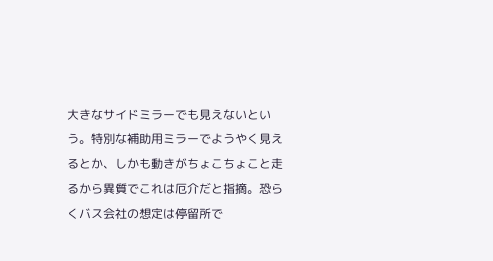大きなサイドミラーでも見えないという。特別な補助用ミラーでようやく見えるとか、しかも動きがちょこちょこと走るから異質でこれは厄介だと指摘。恐らくバス会社の想定は停留所で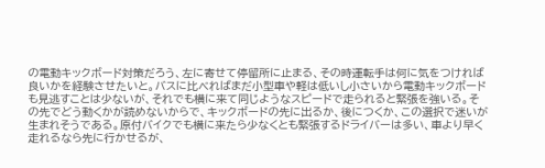の電動キックボード対策だろう、左に寄せて停留所に止まる、その時運転手は何に気をつければ良いかを経験させたいと。バスに比べればまだ小型車や軽は低いし小さいから電動キックボードも見逃すことは少ないが、それでも横に来て同じようなスピードで走られると緊張を強いる。その先でどう動くかが読めないからで、キックボードの先に出るか、後につくか、この選択で迷いが生まれそうである。原付バイクでも横に来たら少なくとも緊張するドライバーは多い、車より早く走れるなら先に行かせるが、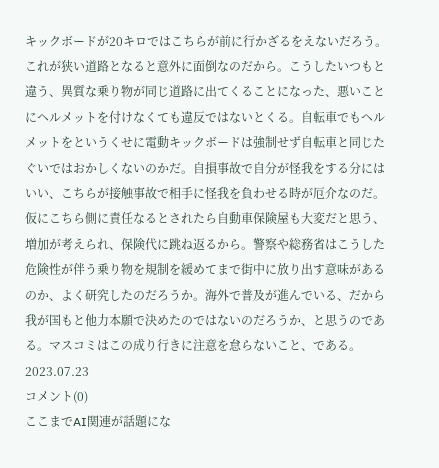キックボードが20キロではこちらが前に行かざるをえないだろう。これが狭い道路となると意外に面倒なのだから。こうしたいつもと違う、異質な乗り物が同じ道路に出てくることになった、悪いことにヘルメットを付けなくても違反ではないとくる。自転車でもヘルメットをというくせに電動キックボードは強制せず自転車と同じたぐいではおかしくないのかだ。自損事故で自分が怪我をする分にはいい、こちらが接触事故で相手に怪我を負わせる時が厄介なのだ。仮にこちら側に責任なるとされたら自動車保険屋も大変だと思う、増加が考えられ、保険代に跳ね返るから。警察や総務省はこうした危険性が伴う乗り物を規制を緩めてまで街中に放り出す意味があるのか、よく研究したのだろうか。海外で普及が進んでいる、だから我が国もと他力本願で決めたのではないのだろうか、と思うのである。マスコミはこの成り行きに注意を怠らないこと、である。
2023.07.23
コメント(0)
ここまでAI関連が話題にな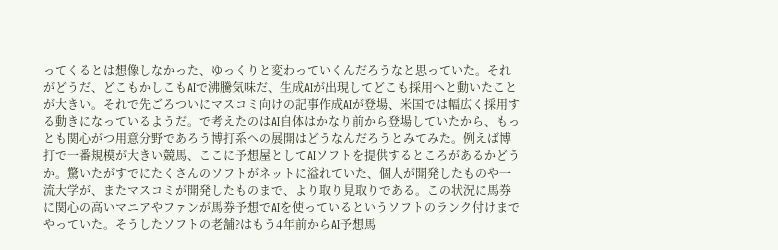ってくるとは想像しなかった、ゆっくりと変わっていくんだろうなと思っていた。それがどうだ、どこもかしこもAIで沸騰気味だ、生成AIが出現してどこも採用へと動いたことが大きい。それで先ごろついにマスコミ向けの記事作成AIが登場、米国では幅広く採用する動きになっているようだ。で考えたのはAI自体はかなり前から登場していたから、もっとも関心がつ用意分野であろう博打系への展開はどうなんだろうとみてみた。例えば博打で一番規模が大きい競馬、ここに予想屋としてAIソフトを提供するところがあるかどうか。驚いたがすでにたくさんのソフトがネットに溢れていた、個人が開発したものや一流大学が、またマスコミが開発したものまで、より取り見取りである。この状況に馬券に関心の高いマニアやファンが馬券予想でAIを使っているというソフトのランク付けまでやっていた。そうしたソフトの老舗?はもう4年前からAI予想馬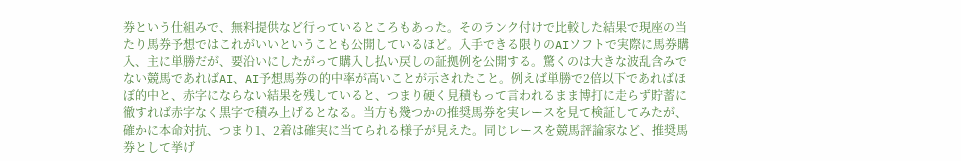券という仕組みで、無料提供など行っているところもあった。そのランク付けで比較した結果で現座の当たり馬券予想ではこれがいいということも公開しているほど。入手できる限りのAIソフトで実際に馬券購入、主に単勝だが、要沿いにしたがって購入し払い戻しの証拠例を公開する。驚くのは大きな波乱含みでない競馬であればAI、AI予想馬券の的中率が高いことが示されたこと。例えば単勝で2倍以下であればほぼ的中と、赤字にならない結果を残していると、つまり硬く見積もって言われるまま博打に走らず貯蓄に徹すれば赤字なく黒字で積み上げるとなる。当方も幾つかの推奨馬券を実レースを見て検証してみたが、確かに本命対抗、つまり1、2着は確実に当てられる様子が見えた。同じレースを競馬評論家など、推奨馬券として挙げ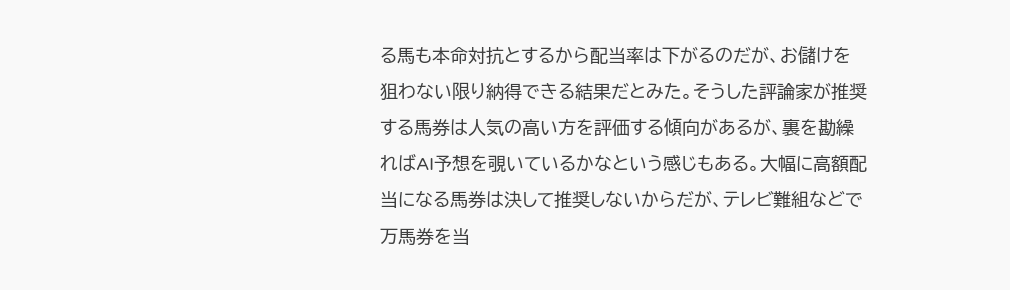る馬も本命対抗とするから配当率は下がるのだが、お儲けを狙わない限り納得できる結果だとみた。そうした評論家が推奨する馬券は人気の高い方を評価する傾向があるが、裏を勘繰ればAI予想を覗いているかなという感じもある。大幅に高額配当になる馬券は決して推奨しないからだが、テレビ難組などで万馬券を当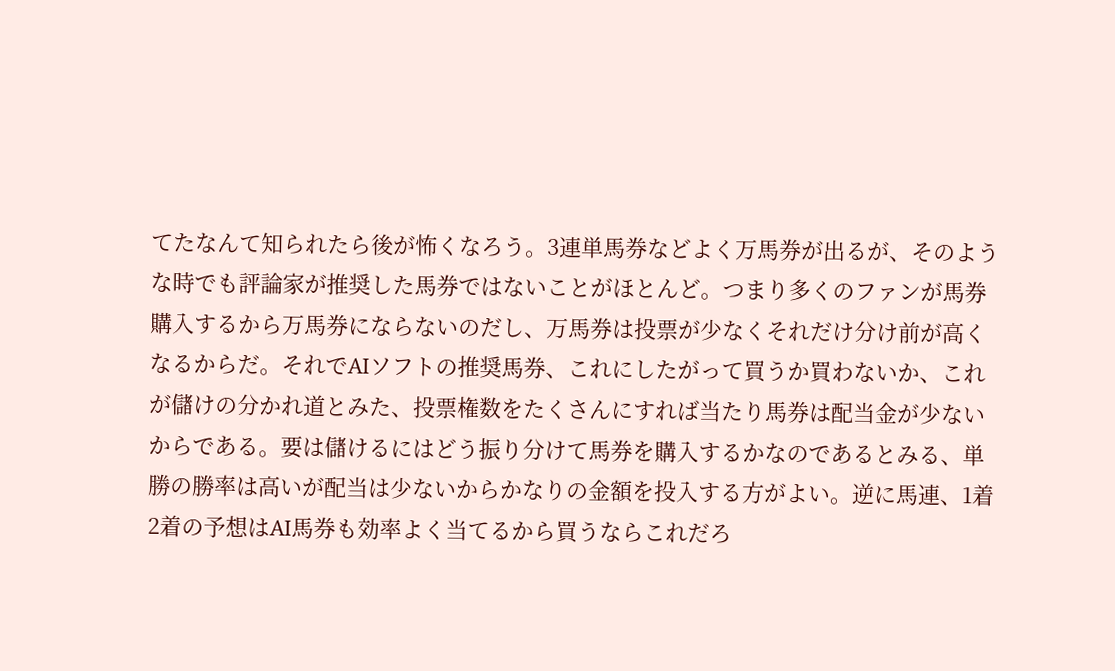てたなんて知られたら後が怖くなろう。3連単馬券などよく万馬券が出るが、そのような時でも評論家が推奨した馬券ではないことがほとんど。つまり多くのファンが馬券購入するから万馬券にならないのだし、万馬券は投票が少なくそれだけ分け前が高くなるからだ。それでAIソフトの推奨馬券、これにしたがって買うか買わないか、これが儲けの分かれ道とみた、投票権数をたくさんにすれば当たり馬券は配当金が少ないからである。要は儲けるにはどう振り分けて馬券を購入するかなのであるとみる、単勝の勝率は高いが配当は少ないからかなりの金額を投入する方がよい。逆に馬連、1着2着の予想はAI馬券も効率よく当てるから買うならこれだろ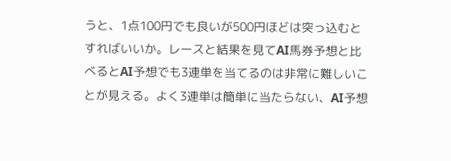うと、1点100円でも良いが500円ほどは突っ込むとすればいいか。レースと結果を見てAI馬券予想と比べるとAI予想でも3連単を当てるのは非常に難しいことが見える。よく3連単は簡単に当たらない、AI予想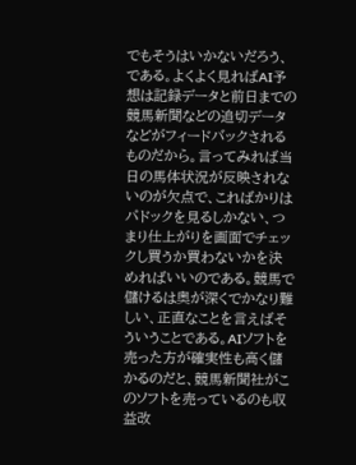でもそうはいかないだろう、である。よくよく見ればAI予想は記録データと前日までの競馬新聞などの追切データなどがフィードバックされるものだから。言ってみれば当日の馬体状況が反映されないのが欠点で、こればかりはパドックを見るしかない、つまり仕上がりを画面でチェックし買うか買わないかを決めればいいのである。競馬で儲けるは奥が深くでかなり難しい、正直なことを言えばそういうことである。AIソフトを売った方が確実性も高く儲かるのだと、競馬新聞社がこのソフトを売っているのも収益改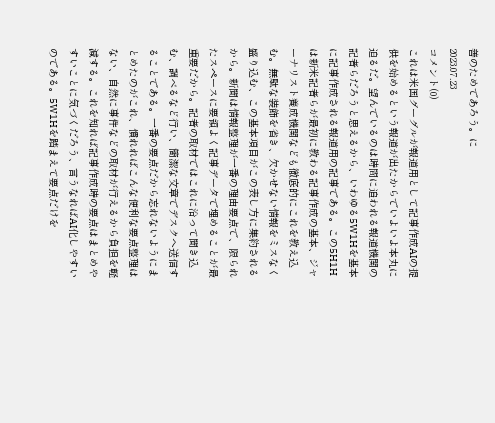善のためであろう。に
2023.07.23
コメント(0)
これは米国グーグルが報道用として記事作成AIの提供を始めるという報道が出たからでいよいよ本丸に迫るだ。望んでいるのは時間に追われる報道機関の記者らだろうと思えるから、いわゆる5W1Hを基本に記事作成される報道用の記事である。この5H1Hは新米記者らが最初に教わる記事作成の基本、ジャーナリスト養成機関なども徹底的にこれを教え込む。無駄な装飾を省き、欠かせない情報をミスなく盛り込む、この基本項目がこの表し方に集約されるから。新聞は情報整理が一番の理由要点で、限られたスペースに要領よく記事データで埋めることが最重要だから。記者の取材ではこれに沿って聞き込む、調べるなど行い、簡潔な文章でデスクへ送信することである。一番の要点だから忘れないようにまとめたのがこれ、慣れればこんな便利な要点整理はない、自然に事件などの取材が行えるから負担を軽減する。これを知れば記事作成時の要点はまとめやすいことに気づくだろう、言うなればAI化しやすいのである。5W1Hを踏まえて要点だけを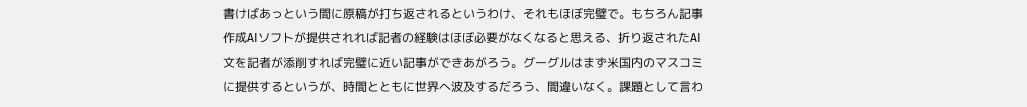書けばあっという間に原稿が打ち返されるというわけ、それもほぼ完璧で。もちろん記事作成AIソフトが提供されれば記者の経験はほぼ必要がなくなると思える、折り返されたAI文を記者が添削すれば完璧に近い記事ができあがろう。グーグルはまず米国内のマスコミに提供するというが、時間とともに世界へ波及するだろう、間違いなく。課題として言わ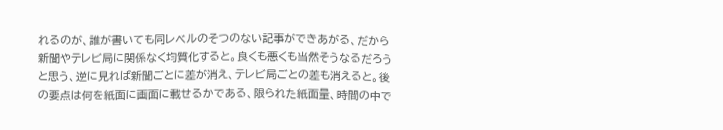れるのが、誰が書いても同レベルのそつのない記事ができあがる、だから新聞やテレビ局に関係なく均質化すると。良くも悪くも当然そうなるだろうと思う、逆に見れば新聞ごとに差が消え、テレビ局ごとの差も消えると。後の要点は何を紙面に画面に載せるかである、限られた紙面量、時間の中で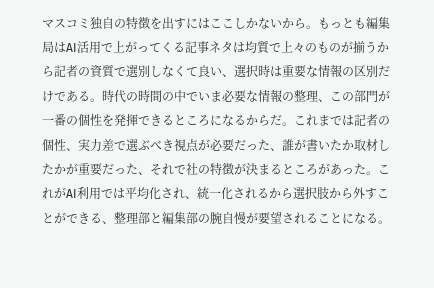マスコミ独自の特徴を出すにはここしかないから。もっとも編集局はAI活用で上がってくる記事ネタは均質で上々のものが揃うから記者の資質で選別しなくて良い、選択時は重要な情報の区別だけである。時代の時間の中でいま必要な情報の整理、この部門が一番の個性を発揮できるところになるからだ。これまでは記者の個性、実力差で選ぶべき視点が必要だった、誰が書いたか取材したかが重要だった、それで社の特徴が決まるところがあった。これがAI利用では平均化され、統一化されるから選択肢から外すことができる、整理部と編集部の腕自慢が要望されることになる。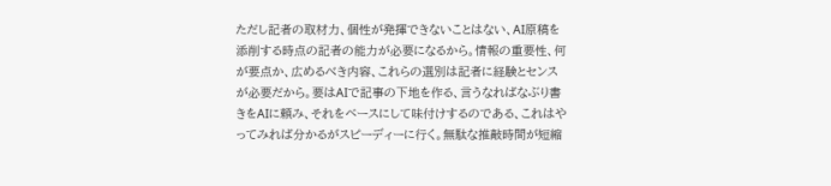ただし記者の取材力、個性が発揮できないことはない、AI原稿を添削する時点の記者の能力が必要になるから。情報の重要性、何が要点か、広めるべき内容、これらの選別は記者に経験とセンスが必要だから。要はAIで記事の下地を作る、言うなればなぶり書きをAIに頼み、それをベースにして味付けするのである、これはやってみれば分かるがスピーディーに行く。無駄な推敲時間が短縮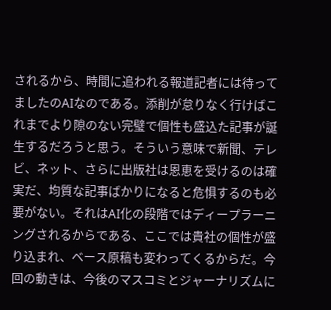されるから、時間に追われる報道記者には待ってましたのAIなのである。添削が怠りなく行けばこれまでより隙のない完璧で個性も盛込た記事が誕生するだろうと思う。そういう意味で新聞、テレビ、ネット、さらに出版社は恩恵を受けるのは確実だ、均質な記事ばかりになると危惧するのも必要がない。それはAI化の段階ではディープラーニングされるからである、ここでは貴社の個性が盛り込まれ、ベース原稿も変わってくるからだ。今回の動きは、今後のマスコミとジャーナリズムに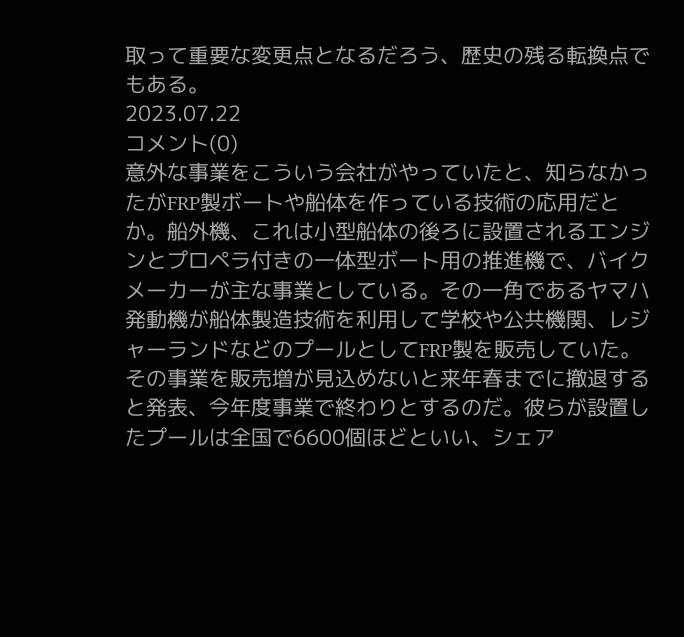取って重要な変更点となるだろう、歴史の残る転換点でもある。
2023.07.22
コメント(0)
意外な事業をこういう会社がやっていたと、知らなかったがFRP製ボートや船体を作っている技術の応用だとか。船外機、これは小型船体の後ろに設置されるエンジンとプロペラ付きの一体型ボート用の推進機で、バイクメーカーが主な事業としている。その一角であるヤマハ発動機が船体製造技術を利用して学校や公共機関、レジャーランドなどのプールとしてFRP製を販売していた。その事業を販売増が見込めないと来年春までに撤退すると発表、今年度事業で終わりとするのだ。彼らが設置したプールは全国で6600個ほどといい、シェア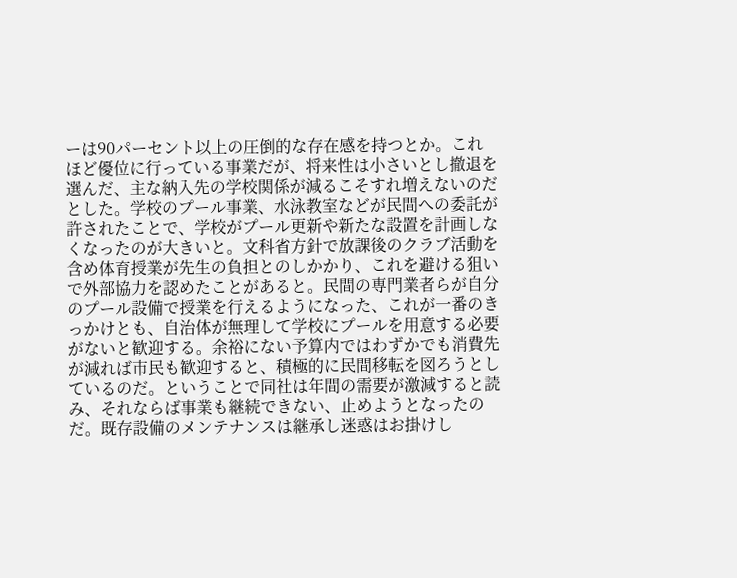ーは90パーセント以上の圧倒的な存在感を持つとか。これほど優位に行っている事業だが、将来性は小さいとし撤退を選んだ、主な納入先の学校関係が減るこそすれ増えないのだとした。学校のプール事業、水泳教室などが民間への委託が許されたことで、学校がプール更新や新たな設置を計画しなくなったのが大きいと。文科省方針で放課後のクラブ活動を含め体育授業が先生の負担とのしかかり、これを避ける狙いで外部協力を認めたことがあると。民間の専門業者らが自分のプール設備で授業を行えるようになった、これが一番のきっかけとも、自治体が無理して学校にプールを用意する必要がないと歓迎する。余裕にない予算内ではわずかでも消費先が減れば市民も歓迎すると、積極的に民間移転を図ろうとしているのだ。ということで同社は年間の需要が激減すると読み、それならば事業も継続できない、止めようとなったのだ。既存設備のメンテナンスは継承し迷惑はお掛けし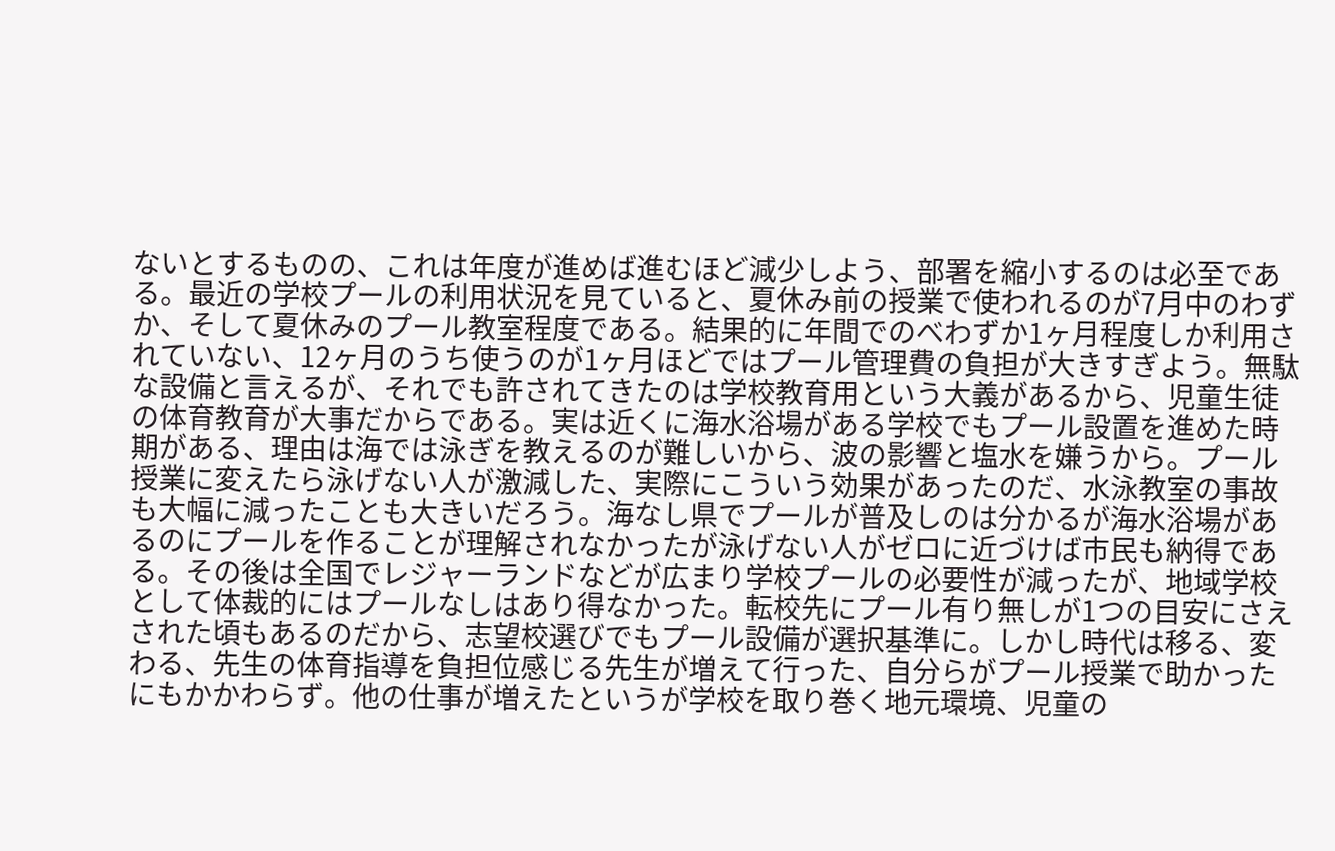ないとするものの、これは年度が進めば進むほど減少しよう、部署を縮小するのは必至である。最近の学校プールの利用状況を見ていると、夏休み前の授業で使われるのが7月中のわずか、そして夏休みのプール教室程度である。結果的に年間でのべわずか1ヶ月程度しか利用されていない、12ヶ月のうち使うのが1ヶ月ほどではプール管理費の負担が大きすぎよう。無駄な設備と言えるが、それでも許されてきたのは学校教育用という大義があるから、児童生徒の体育教育が大事だからである。実は近くに海水浴場がある学校でもプール設置を進めた時期がある、理由は海では泳ぎを教えるのが難しいから、波の影響と塩水を嫌うから。プール授業に変えたら泳げない人が激減した、実際にこういう効果があったのだ、水泳教室の事故も大幅に減ったことも大きいだろう。海なし県でプールが普及しのは分かるが海水浴場があるのにプールを作ることが理解されなかったが泳げない人がゼロに近づけば市民も納得である。その後は全国でレジャーランドなどが広まり学校プールの必要性が減ったが、地域学校として体裁的にはプールなしはあり得なかった。転校先にプール有り無しが1つの目安にさえされた頃もあるのだから、志望校選びでもプール設備が選択基準に。しかし時代は移る、変わる、先生の体育指導を負担位感じる先生が増えて行った、自分らがプール授業で助かったにもかかわらず。他の仕事が増えたというが学校を取り巻く地元環境、児童の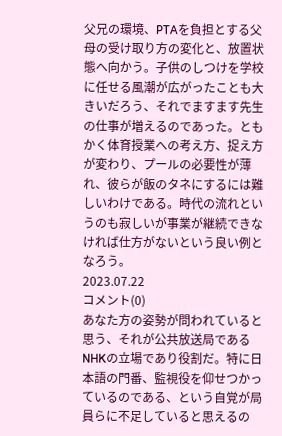父兄の環境、PTAを負担とする父母の受け取り方の変化と、放置状態へ向かう。子供のしつけを学校に任せる風潮が広がったことも大きいだろう、それでますます先生の仕事が増えるのであった。ともかく体育授業への考え方、捉え方が変わり、プールの必要性が薄れ、彼らが飯のタネにするには難しいわけである。時代の流れというのも寂しいが事業が継続できなければ仕方がないという良い例となろう。
2023.07.22
コメント(0)
あなた方の姿勢が問われていると思う、それが公共放送局であるNHKの立場であり役割だ。特に日本語の門番、監視役を仰せつかっているのである、という自覚が局員らに不足していると思えるの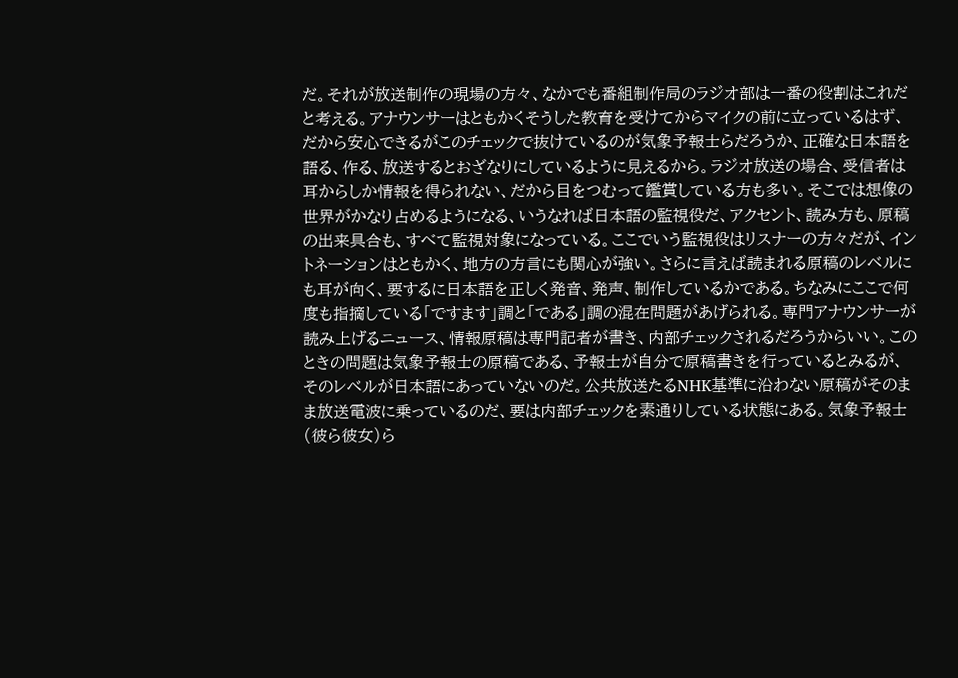だ。それが放送制作の現場の方々、なかでも番組制作局のラジオ部は一番の役割はこれだと考える。アナウンサーはともかくそうした教育を受けてからマイクの前に立っているはず、だから安心できるがこのチェックで抜けているのが気象予報士らだろうか、正確な日本語を語る、作る、放送するとおざなりにしているように見えるから。ラジオ放送の場合、受信者は耳からしか情報を得られない、だから目をつむって鑑賞している方も多い。そこでは想像の世界がかなり占めるようになる、いうなれば日本語の監視役だ、アクセント、読み方も、原稿の出来具合も、すべて監視対象になっている。ここでいう監視役はリスナーの方々だが、イントネーションはともかく、地方の方言にも関心が強い。さらに言えば読まれる原稿のレベルにも耳が向く、要するに日本語を正しく発音、発声、制作しているかである。ちなみにここで何度も指摘している「ですます」調と「である」調の混在問題があげられる。専門アナウンサーが読み上げるニュース、情報原稿は専門記者が書き、内部チェックされるだろうからいい。このときの問題は気象予報士の原稿である、予報士が自分で原稿書きを行っているとみるが、そのレベルが日本語にあっていないのだ。公共放送たるNHK基準に沿わない原稿がそのまま放送電波に乗っているのだ、要は内部チェックを素通りしている状態にある。気象予報士(彼ら彼女)ら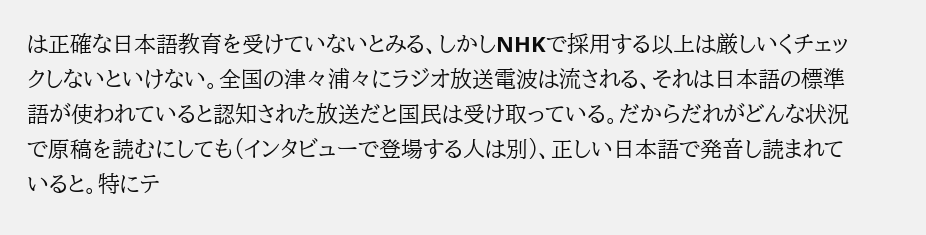は正確な日本語教育を受けていないとみる、しかしNHKで採用する以上は厳しいくチェックしないといけない。全国の津々浦々にラジオ放送電波は流される、それは日本語の標準語が使われていると認知された放送だと国民は受け取っている。だからだれがどんな状況で原稿を読むにしても(インタビューで登場する人は別)、正しい日本語で発音し読まれていると。特にテ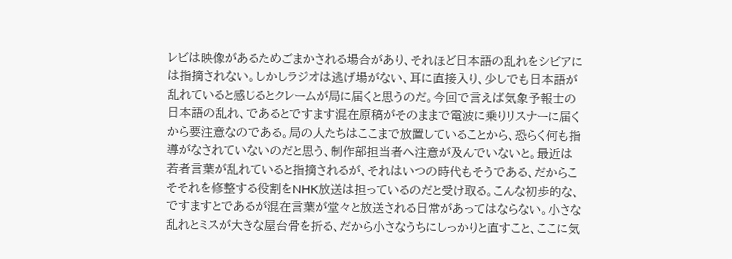レビは映像があるためごまかされる場合があり、それほど日本語の乱れをシビアには指摘されない。しかしラジオは逃げ場がない、耳に直接入り、少しでも日本語が乱れていると感じるとクレームが局に届くと思うのだ。今回で言えば気象予報士の日本語の乱れ、であるとですます混在原稿がそのままで電波に乗りリスナーに届くから要注意なのである。局の人たちはここまで放置していることから、恐らく何も指導がなされていないのだと思う、制作部担当者へ注意が及んでいないと。最近は若者言葉が乱れていると指摘されるが、それはいつの時代もそうである、だからこそそれを修整する役割をNHK放送は担っているのだと受け取る。こんな初歩的な、ですますとであるが混在言葉が堂々と放送される日常があってはならない。小さな乱れとミスが大きな屋台骨を折る、だから小さなうちにしっかりと直すこと、ここに気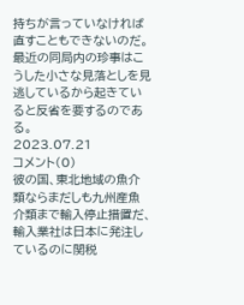持ちが言っていなければ直すこともできないのだ。最近の同局内の珍事はこうした小さな見落としを見逃しているから起きていると反省を要するのである。
2023.07.21
コメント(0)
彼の国、東北地域の魚介類ならまだしも九州産魚介類まで輸入停止措置だ、輸入業社は日本に発注しているのに関税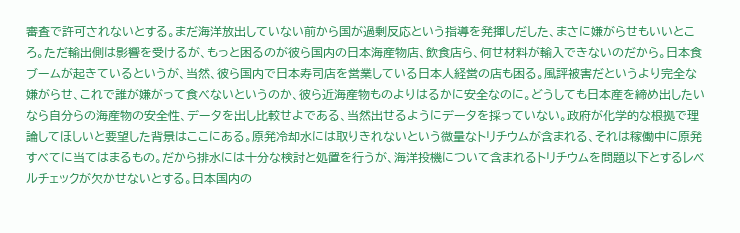審査で許可されないとする。まだ海洋放出していない前から国が過剰反応という指導を発揮しだした、まさに嫌がらせもいいところ。ただ輸出側は影響を受けるが、もっと困るのが彼ら国内の日本海産物店、飲食店ら、何せ材料が輸入できないのだから。日本食ブームが起きているというが、当然、彼ら国内で日本寿司店を営業している日本人経営の店も困る。風評被害だというより完全な嫌がらせ、これで誰が嫌がって食べないというのか、彼ら近海産物ものよりはるかに安全なのに。どうしても日本産を締め出したいなら自分らの海産物の安全性、データを出し比較せよである、当然出せるようにデータを採っていない。政府が化学的な根拠で理論してほしいと要望した背景はここにある。原発冷却水には取りきれないという微量なトリチウムが含まれる、それは稼働中に原発すべてに当てはまるもの。だから排水には十分な検討と処置を行うが、海洋投機について含まれるトリチウムを問題以下とするレベルチェックが欠かせないとする。日本国内の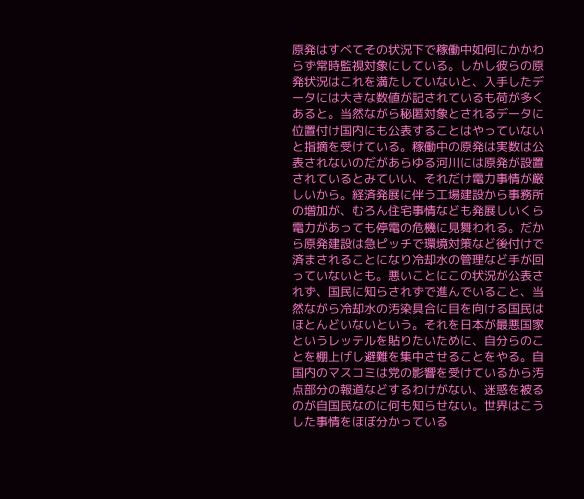原発はすべてその状況下で稼働中如何にかかわらず常時監視対象にしている。しかし彼らの原発状況はこれを満たしていないと、入手したデータには大きな数値が記されているも荷が多くあると。当然ながら秘匿対象とされるデータに位置付け国内にも公表することはやっていないと指摘を受けている。稼働中の原発は実数は公表されないのだがあらゆる河川には原発が設置されているとみていい、それだけ電力事情が厳しいから。経済発展に伴う工場建設から事務所の増加が、むろん住宅事情なども発展しいくら電力があっても停電の危機に見舞われる。だから原発建設は急ピッチで環境対策など後付けで済まされることになり冷却水の管理など手が回っていないとも。悪いことにこの状況が公表されず、国民に知らされずで進んでいること、当然ながら冷却水の汚染具合に目を向ける国民はほとんどいないという。それを日本が最悪国家というレッテルを貼りたいために、自分らのことを棚上げし避難を集中させることをやる。自国内のマスコミは党の影響を受けているから汚点部分の報道などするわけがない、迷惑を被るのが自国民なのに何も知らせない。世界はこうした事情をほぼ分かっている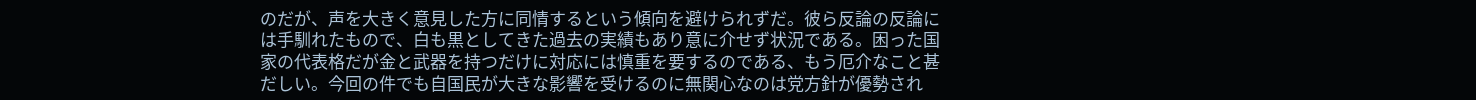のだが、声を大きく意見した方に同情するという傾向を避けられずだ。彼ら反論の反論には手馴れたもので、白も黒としてきた過去の実績もあり意に介せず状況である。困った国家の代表格だが金と武器を持つだけに対応には慎重を要するのである、もう厄介なこと甚だしい。今回の件でも自国民が大きな影響を受けるのに無関心なのは党方針が優勢され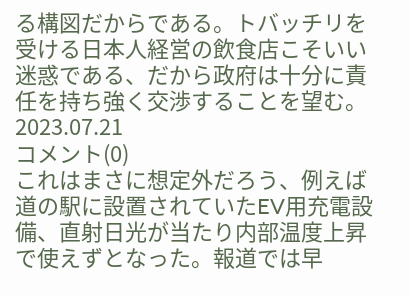る構図だからである。トバッチリを受ける日本人経営の飲食店こそいい迷惑である、だから政府は十分に責任を持ち強く交渉することを望む。
2023.07.21
コメント(0)
これはまさに想定外だろう、例えば道の駅に設置されていたEV用充電設備、直射日光が当たり内部温度上昇で使えずとなった。報道では早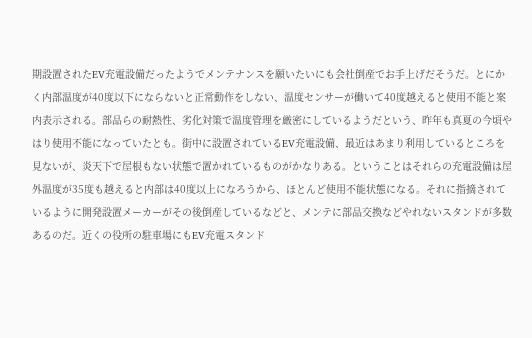期設置されたEV充電設備だったようでメンテナンスを願いたいにも会社倒産でお手上げだそうだ。とにかく内部温度が40度以下にならないと正常動作をしない、温度センサーが働いて40度越えると使用不能と案内表示される。部品らの耐熱性、劣化対策で温度管理を厳密にしているようだという、昨年も真夏の今頃やはり使用不能になっていたとも。街中に設置されているEV充電設備、最近はあまり利用しているところを見ないが、炎天下で屋根もない状態で置かれているものがかなりある。ということはそれらの充電設備は屋外温度が35度も越えると内部は40度以上になろうから、ほとんど使用不能状態になる。それに指摘されているように開発設置メーカーがその後倒産しているなどと、メンテに部品交換などやれないスタンドが多数あるのだ。近くの役所の駐車場にもEV充電スタンド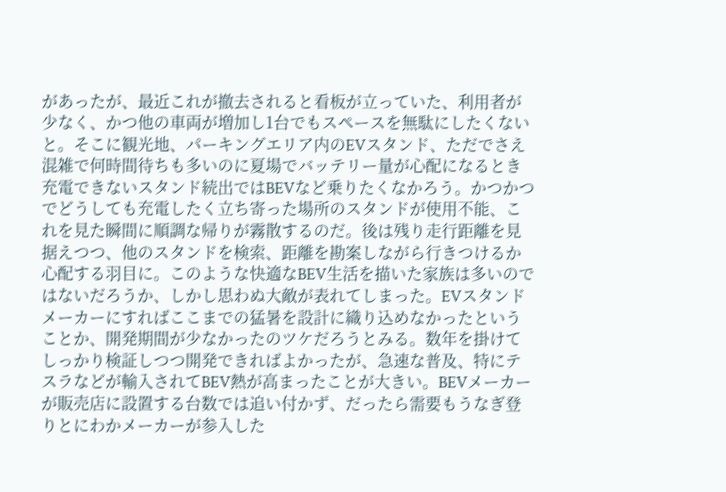があったが、最近これが撤去されると看板が立っていた、利用者が少なく、かつ他の車両が増加し1台でもスペースを無駄にしたくないと。そこに観光地、パーキングエリア内のEVスタンド、ただでさえ混雑で何時間待ちも多いのに夏場でバッテリー量が心配になるとき充電できないスタンド続出ではBEVなど乗りたくなかろう。かつかつでどうしても充電したく立ち寄った場所のスタンドが使用不能、これを見た瞬間に順調な帰りが霧散するのだ。後は残り走行距離を見据えつつ、他のスタンドを検索、距離を勘案しながら行きつけるか心配する羽目に。このような快適なBEV生活を描いた家族は多いのではないだろうか、しかし思わぬ大敵が表れてしまった。EVスタンドメーカーにすればここまでの猛暑を設計に織り込めなかったということか、開発期間が少なかったのツケだろうとみる。数年を掛けてしっかり検証しつつ開発できればよかったが、急速な普及、特にテスラなどが輸入されてBEV熱が高まったことが大きい。BEVメーカーが販売店に設置する台数では追い付かず、だったら需要もうなぎ登りとにわかメーカーが参入した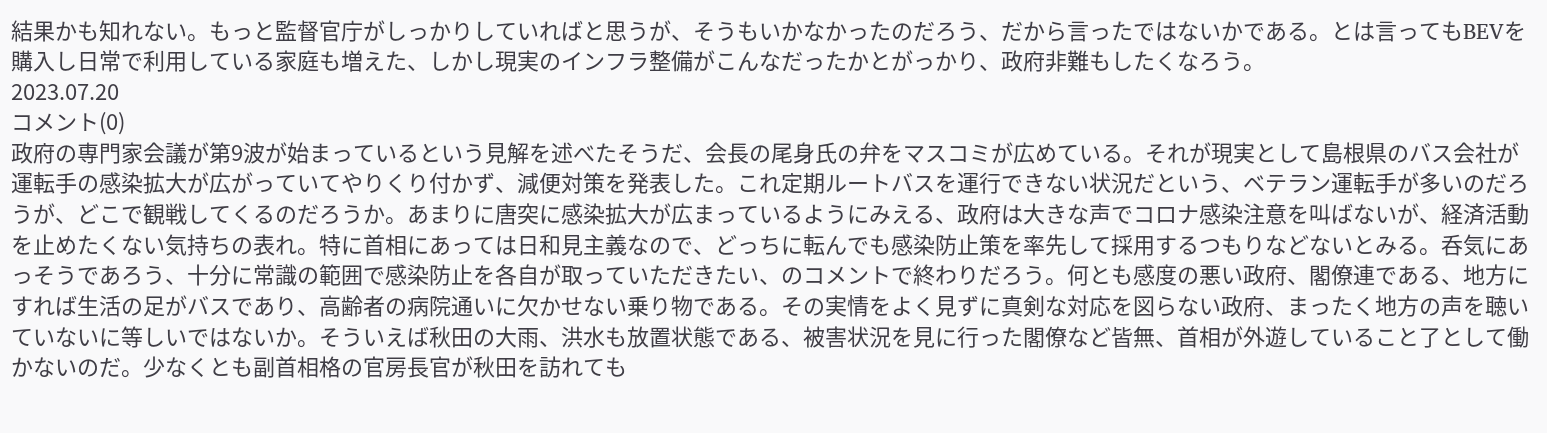結果かも知れない。もっと監督官庁がしっかりしていればと思うが、そうもいかなかったのだろう、だから言ったではないかである。とは言ってもBEVを購入し日常で利用している家庭も増えた、しかし現実のインフラ整備がこんなだったかとがっかり、政府非難もしたくなろう。
2023.07.20
コメント(0)
政府の専門家会議が第9波が始まっているという見解を述べたそうだ、会長の尾身氏の弁をマスコミが広めている。それが現実として島根県のバス会社が運転手の感染拡大が広がっていてやりくり付かず、減便対策を発表した。これ定期ルートバスを運行できない状況だという、ベテラン運転手が多いのだろうが、どこで観戦してくるのだろうか。あまりに唐突に感染拡大が広まっているようにみえる、政府は大きな声でコロナ感染注意を叫ばないが、経済活動を止めたくない気持ちの表れ。特に首相にあっては日和見主義なので、どっちに転んでも感染防止策を率先して採用するつもりなどないとみる。呑気にあっそうであろう、十分に常識の範囲で感染防止を各自が取っていただきたい、のコメントで終わりだろう。何とも感度の悪い政府、閣僚連である、地方にすれば生活の足がバスであり、高齢者の病院通いに欠かせない乗り物である。その実情をよく見ずに真剣な対応を図らない政府、まったく地方の声を聴いていないに等しいではないか。そういえば秋田の大雨、洪水も放置状態である、被害状況を見に行った閣僚など皆無、首相が外遊していること了として働かないのだ。少なくとも副首相格の官房長官が秋田を訪れても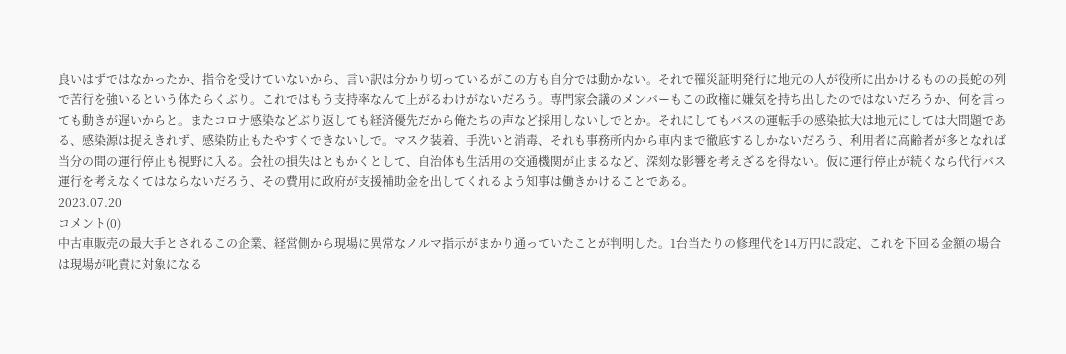良いはずではなかったか、指令を受けていないから、言い訳は分かり切っているがこの方も自分では動かない。それで罹災証明発行に地元の人が役所に出かけるものの長蛇の列で苦行を強いるという体たらくぶり。これではもう支持率なんて上がるわけがないだろう。専門家会議のメンバーもこの政権に嫌気を持ち出したのではないだろうか、何を言っても動きが遅いからと。またコロナ感染などぶり返しても経済優先だから俺たちの声など採用しないしでとか。それにしてもバスの運転手の感染拡大は地元にしては大問題である、感染源は捉えきれず、感染防止もたやすくできないしで。マスク装着、手洗いと消毒、それも事務所内から車内まで徹底するしかないだろう、利用者に高齢者が多となれば当分の間の運行停止も視野に入る。会社の損失はともかくとして、自治体も生活用の交通機関が止まるなど、深刻な影響を考えざるを得ない。仮に運行停止が続くなら代行バス運行を考えなくてはならないだろう、その費用に政府が支援補助金を出してくれるよう知事は働きかけることである。
2023.07.20
コメント(0)
中古車販売の最大手とされるこの企業、経営側から現場に異常なノルマ指示がまかり通っていたことが判明した。1台当たりの修理代を14万円に設定、これを下回る金額の場合は現場が叱責に対象になる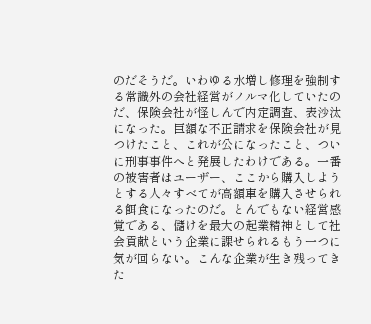のだそうだ。いわゆる水増し修理を強制する常識外の会社経営がノルマ化していたのだ、保険会社が怪しんで内定調査、表沙汰になった。巨額な不正請求を保険会社が見つけたこと、これが公になったこと、ついに刑事事件へと発展したわけである。一番の被害者はユーザー、ここから購入しようとする人々すべてが高額車を購入させられる餌食になったのだ。とんでもない経営感覚である、儲けを最大の起業精神として社会貢献という企業に課せられるもう一つに気が回らない。こんな企業が生き残ってきた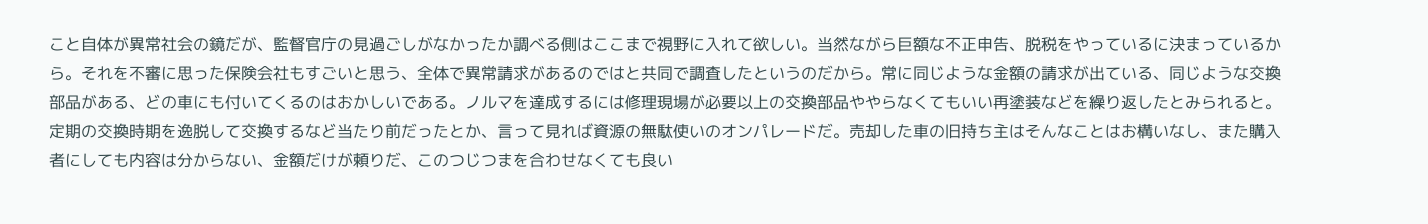こと自体が異常社会の鏡だが、監督官庁の見過ごしがなかったか調べる側はここまで視野に入れて欲しい。当然ながら巨額な不正申告、脱税をやっているに決まっているから。それを不審に思った保険会社もすごいと思う、全体で異常請求があるのではと共同で調査したというのだから。常に同じような金額の請求が出ている、同じような交換部品がある、どの車にも付いてくるのはおかしいである。ノルマを達成するには修理現場が必要以上の交換部品ややらなくてもいい再塗装などを繰り返したとみられると。定期の交換時期を逸脱して交換するなど当たり前だったとか、言って見れば資源の無駄使いのオンパレードだ。売却した車の旧持ち主はそんなことはお構いなし、また購入者にしても内容は分からない、金額だけが頼りだ、このつじつまを合わせなくても良い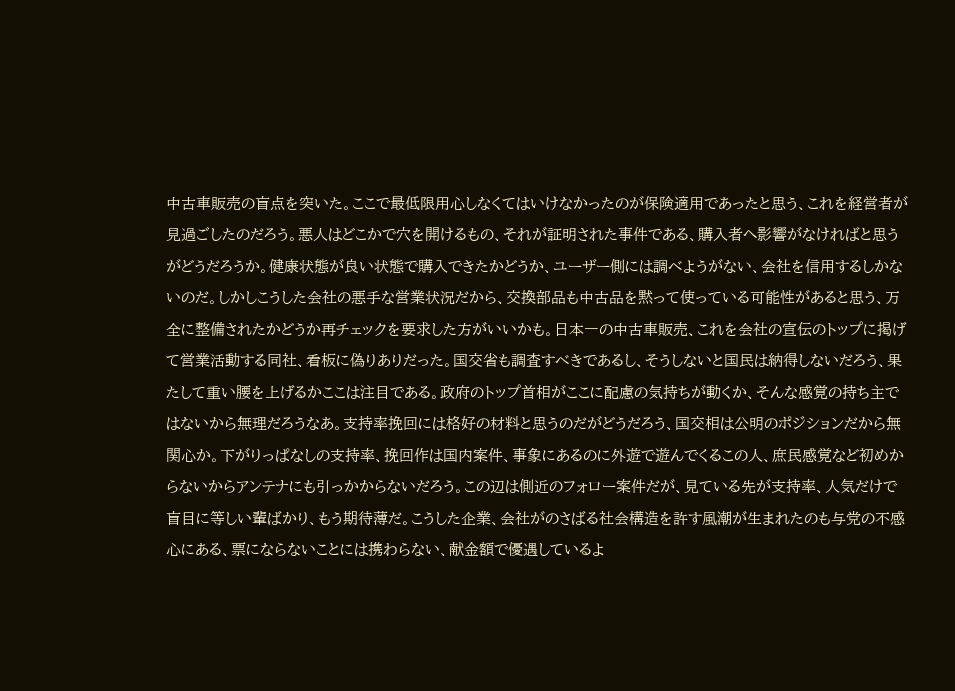中古車販売の盲点を突いた。ここで最低限用心しなくてはいけなかったのが保険適用であったと思う、これを経営者が見過ごしたのだろう。悪人はどこかで穴を開けるもの、それが証明された事件である、購入者へ影響がなければと思うがどうだろうか。健康状態が良い状態で購入できたかどうか、ユーザー側には調べようがない、会社を信用するしかないのだ。しかしこうした会社の悪手な営業状況だから、交換部品も中古品を黙って使っている可能性があると思う、万全に整備されたかどうか再チェックを要求した方がいいかも。日本一の中古車販売、これを会社の宣伝のトップに掲げて営業活動する同社、看板に偽りありだった。国交省も調査すべきであるし、そうしないと国民は納得しないだろう、果たして重い腰を上げるかここは注目である。政府のトップ首相がここに配慮の気持ちが動くか、そんな感覚の持ち主ではないから無理だろうなあ。支持率挽回には格好の材料と思うのだがどうだろう、国交相は公明のポジションだから無関心か。下がりっぱなしの支持率、挽回作は国内案件、事象にあるのに外遊で遊んでくるこの人、庶民感覚など初めからないからアンテナにも引っかからないだろう。この辺は側近のフォロー案件だが、見ている先が支持率、人気だけで盲目に等しい輩ばかり、もう期待薄だ。こうした企業、会社がのさばる社会構造を許す風潮が生まれたのも与党の不感心にある、票にならないことには携わらない、献金額で優遇しているよ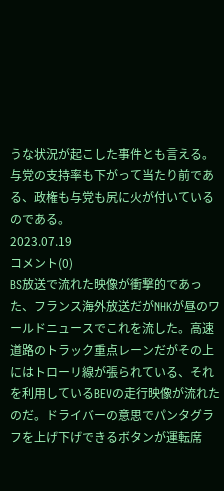うな状況が起こした事件とも言える。与党の支持率も下がって当たり前である、政権も与党も尻に火が付いているのである。
2023.07.19
コメント(0)
BS放送で流れた映像が衝撃的であった、フランス海外放送だがNHKが昼のワールドニュースでこれを流した。高速道路のトラック重点レーンだがその上にはトローリ線が張られている、それを利用しているBEVの走行映像が流れたのだ。ドライバーの意思でパンタグラフを上げ下げできるボタンが運転席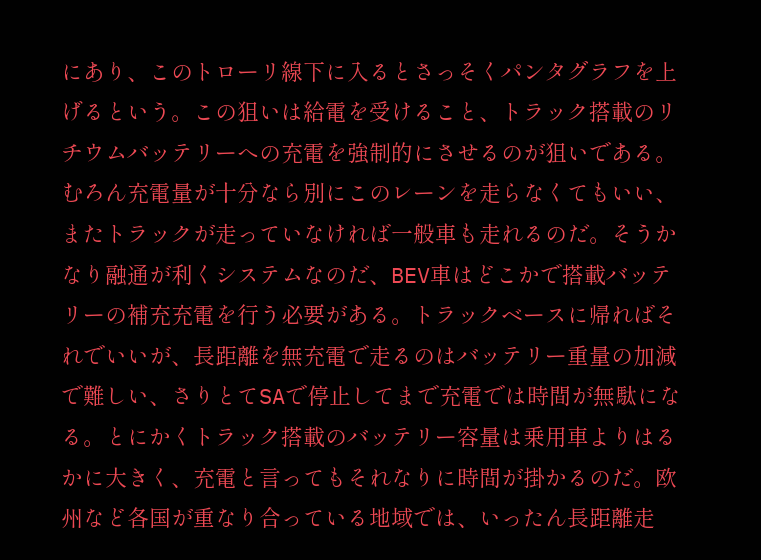にあり、このトローリ線下に入るとさっそくパンタグラフを上げるという。この狙いは給電を受けること、トラック搭載のリチウムバッテリーへの充電を強制的にさせるのが狙いである。むろん充電量が十分なら別にこのレーンを走らなくてもいい、またトラックが走っていなければ一般車も走れるのだ。そうかなり融通が利くシステムなのだ、BEV車はどこかで搭載バッテリーの補充充電を行う必要がある。トラックベースに帰ればそれでいいが、長距離を無充電で走るのはバッテリー重量の加減で難しい、さりとてSAで停止してまで充電では時間が無駄になる。とにかくトラック搭載のバッテリー容量は乗用車よりはるかに大きく、充電と言ってもそれなりに時間が掛かるのだ。欧州など各国が重なり合っている地域では、いったん長距離走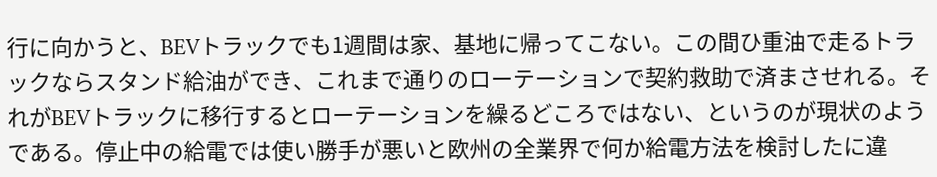行に向かうと、BEVトラックでも1週間は家、基地に帰ってこない。この間ひ重油で走るトラックならスタンド給油ができ、これまで通りのローテーションで契約救助で済まさせれる。それがBEVトラックに移行するとローテーションを繰るどころではない、というのが現状のようである。停止中の給電では使い勝手が悪いと欧州の全業界で何か給電方法を検討したに違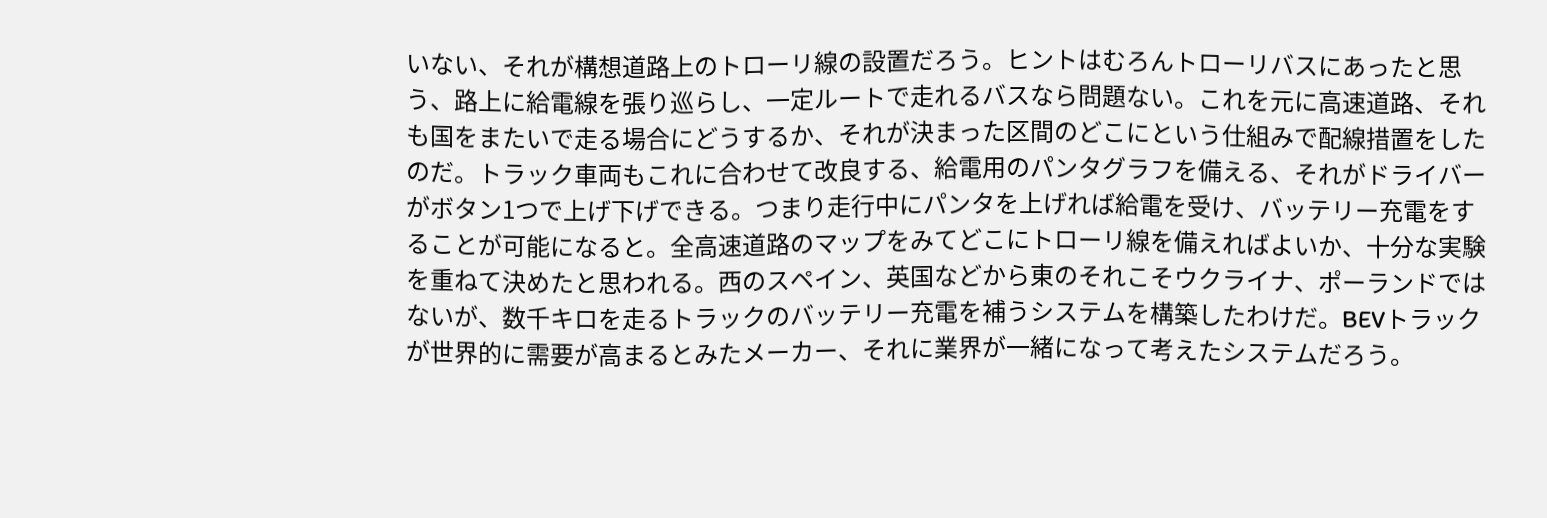いない、それが構想道路上のトローリ線の設置だろう。ヒントはむろんトローリバスにあったと思う、路上に給電線を張り巡らし、一定ルートで走れるバスなら問題ない。これを元に高速道路、それも国をまたいで走る場合にどうするか、それが決まった区間のどこにという仕組みで配線措置をしたのだ。トラック車両もこれに合わせて改良する、給電用のパンタグラフを備える、それがドライバーがボタン1つで上げ下げできる。つまり走行中にパンタを上げれば給電を受け、バッテリー充電をすることが可能になると。全高速道路のマップをみてどこにトローリ線を備えればよいか、十分な実験を重ねて決めたと思われる。西のスペイン、英国などから東のそれこそウクライナ、ポーランドではないが、数千キロを走るトラックのバッテリー充電を補うシステムを構築したわけだ。BEVトラックが世界的に需要が高まるとみたメーカー、それに業界が一緒になって考えたシステムだろう。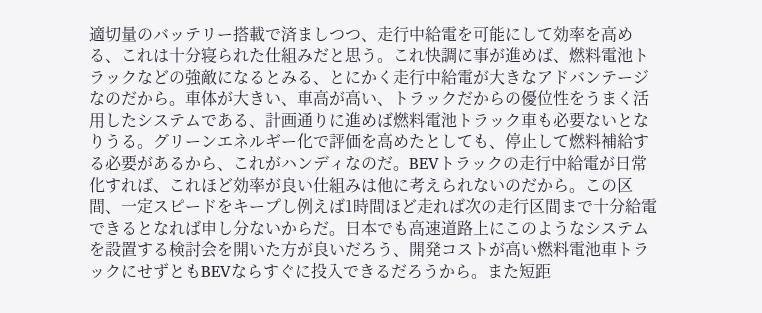適切量のバッテリー搭載で済ましつつ、走行中給電を可能にして効率を高める、これは十分寝られた仕組みだと思う。これ快調に事が進めば、燃料電池トラックなどの強敵になるとみる、とにかく走行中給電が大きなアドバンテージなのだから。車体が大きい、車高が高い、トラックだからの優位性をうまく活用したシステムである、計画通りに進めば燃料電池トラック車も必要ないとなりうる。グリーンエネルギー化で評価を高めたとしても、停止して燃料補給する必要があるから、これがハンディなのだ。BEVトラックの走行中給電が日常化すれば、これほど効率が良い仕組みは他に考えられないのだから。この区間、一定スピードをキープし例えば1時間ほど走れば次の走行区間まで十分給電できるとなれば申し分ないからだ。日本でも高速道路上にこのようなシステムを設置する検討会を開いた方が良いだろう、開発コストが高い燃料電池車トラックにせずともBEVならすぐに投入できるだろうから。また短距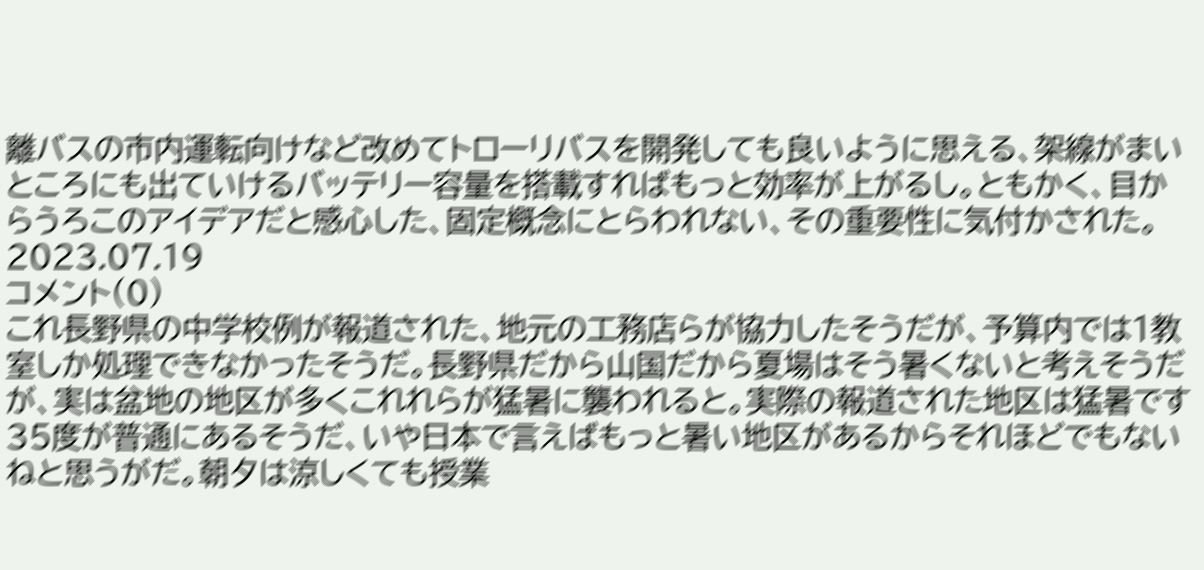離バスの市内運転向けなど改めてトローリバスを開発しても良いように思える、架線がまいところにも出ていけるバッテリー容量を搭載すればもっと効率が上がるし。ともかく、目からうろこのアイデアだと感心した、固定概念にとらわれない、その重要性に気付かされた。
2023.07.19
コメント(0)
これ長野県の中学校例が報道された、地元の工務店らが協力したそうだが、予算内では1教室しか処理できなかったそうだ。長野県だから山国だから夏場はそう暑くないと考えそうだが、実は盆地の地区が多くこれれらが猛暑に襲われると。実際の報道された地区は猛暑です35度が普通にあるそうだ、いや日本で言えばもっと暑い地区があるからそれほどでもないねと思うがだ。朝夕は涼しくても授業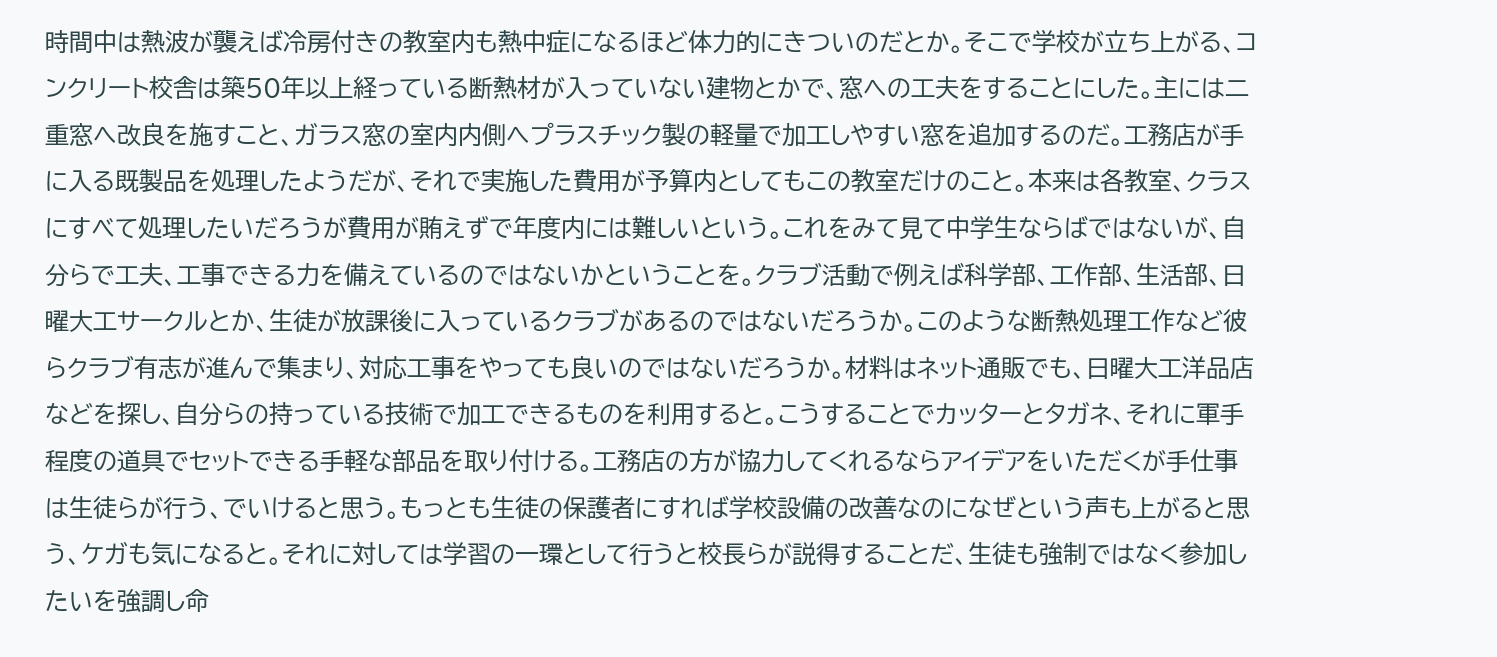時間中は熱波が襲えば冷房付きの教室内も熱中症になるほど体力的にきついのだとか。そこで学校が立ち上がる、コンクリート校舎は築50年以上経っている断熱材が入っていない建物とかで、窓への工夫をすることにした。主には二重窓へ改良を施すこと、ガラス窓の室内内側へプラスチック製の軽量で加工しやすい窓を追加するのだ。工務店が手に入る既製品を処理したようだが、それで実施した費用が予算内としてもこの教室だけのこと。本来は各教室、クラスにすべて処理したいだろうが費用が賄えずで年度内には難しいという。これをみて見て中学生ならばではないが、自分らで工夫、工事できる力を備えているのではないかということを。クラブ活動で例えば科学部、工作部、生活部、日曜大工サークルとか、生徒が放課後に入っているクラブがあるのではないだろうか。このような断熱処理工作など彼らクラブ有志が進んで集まり、対応工事をやっても良いのではないだろうか。材料はネット通販でも、日曜大工洋品店などを探し、自分らの持っている技術で加工できるものを利用すると。こうすることでカッターとタガネ、それに軍手程度の道具でセットできる手軽な部品を取り付ける。工務店の方が協力してくれるならアイデアをいただくが手仕事は生徒らが行う、でいけると思う。もっとも生徒の保護者にすれば学校設備の改善なのになぜという声も上がると思う、ケガも気になると。それに対しては学習の一環として行うと校長らが説得することだ、生徒も強制ではなく参加したいを強調し命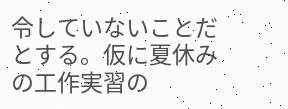令していないことだとする。仮に夏休みの工作実習の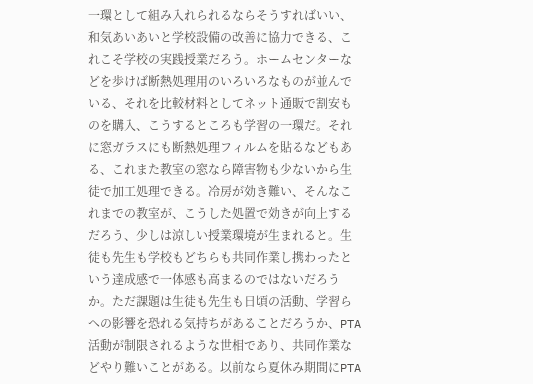一環として組み入れられるならそうすればいい、和気あいあいと学校設備の改善に協力できる、これこそ学校の実践授業だろう。ホームセンターなどを歩けば断熱処理用のいろいろなものが並んでいる、それを比較材料としてネット通販で割安ものを購入、こうするところも学習の一環だ。それに窓ガラスにも断熱処理フィルムを貼るなどもある、これまた教室の窓なら障害物も少ないから生徒で加工処理できる。冷房が効き難い、そんなこれまでの教室が、こうした処置で効きが向上するだろう、少しは涼しい授業環境が生まれると。生徒も先生も学校もどちらも共同作業し携わったという達成感で一体感も高まるのではないだろうか。ただ課題は生徒も先生も日頃の活動、学習らへの影響を恐れる気持ちがあることだろうか、PTA活動が制限されるような世相であり、共同作業などやり難いことがある。以前なら夏休み期間にPTA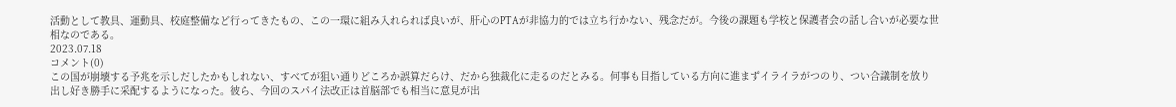活動として教具、運動具、校庭整備など行ってきたもの、この一環に組み入れられば良いが、肝心のPTAが非協力的では立ち行かない、残念だが。今後の課題も学校と保護者会の話し合いが必要な世相なのである。
2023.07.18
コメント(0)
この国が崩壊する予兆を示しだしたかもしれない、すべてが狙い通りどころか誤算だらけ、だから独裁化に走るのだとみる。何事も目指している方向に進まずイライラがつのり、つい合議制を放り出し好き勝手に采配するようになった。彼ら、今回のスパイ法改正は首脳部でも相当に意見が出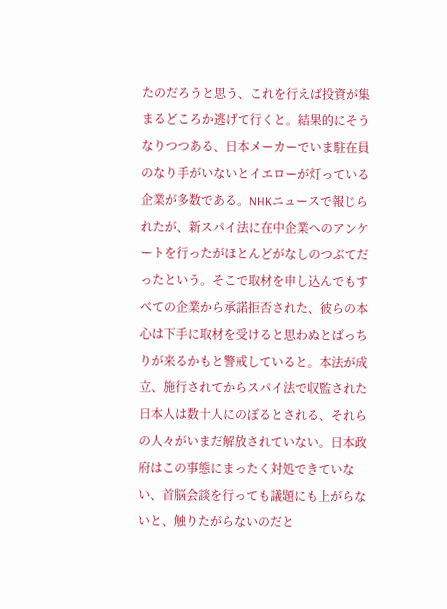たのだろうと思う、これを行えば投資が集まるどころか逃げて行くと。結果的にそうなりつつある、日本メーカーでいま駐在員のなり手がいないとイエローが灯っている企業が多数である。NHKニュースで報じられたが、新スパイ法に在中企業へのアンケートを行ったがほとんどがなしのつぶてだったという。そこで取材を申し込んでもすべての企業から承諾拒否された、彼らの本心は下手に取材を受けると思わぬとばっちりが来るかもと警戒していると。本法が成立、施行されてからスパイ法で収監された日本人は数十人にのぼるとされる、それらの人々がいまだ解放されていない。日本政府はこの事態にまったく対処できていない、首脳会談を行っても議題にも上がらないと、触りたがらないのだと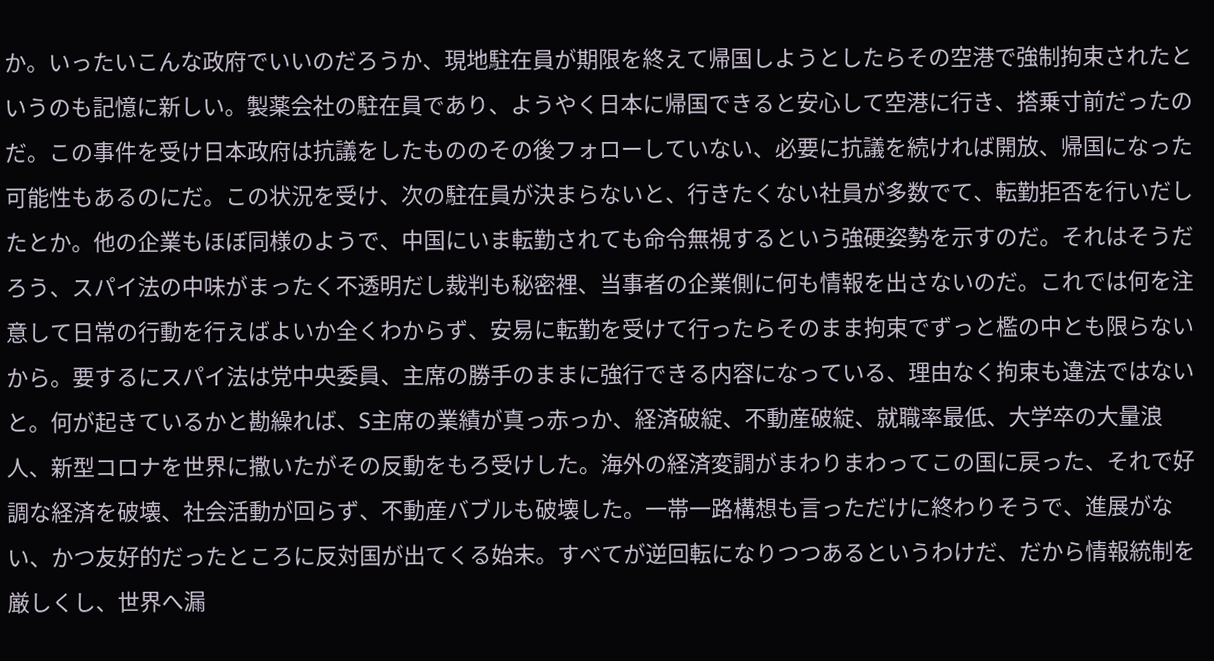か。いったいこんな政府でいいのだろうか、現地駐在員が期限を終えて帰国しようとしたらその空港で強制拘束されたというのも記憶に新しい。製薬会社の駐在員であり、ようやく日本に帰国できると安心して空港に行き、搭乗寸前だったのだ。この事件を受け日本政府は抗議をしたもののその後フォローしていない、必要に抗議を続ければ開放、帰国になった可能性もあるのにだ。この状況を受け、次の駐在員が決まらないと、行きたくない社員が多数でて、転勤拒否を行いだしたとか。他の企業もほぼ同様のようで、中国にいま転勤されても命令無視するという強硬姿勢を示すのだ。それはそうだろう、スパイ法の中味がまったく不透明だし裁判も秘密裡、当事者の企業側に何も情報を出さないのだ。これでは何を注意して日常の行動を行えばよいか全くわからず、安易に転勤を受けて行ったらそのまま拘束でずっと檻の中とも限らないから。要するにスパイ法は党中央委員、主席の勝手のままに強行できる内容になっている、理由なく拘束も違法ではないと。何が起きているかと勘繰れば、S主席の業績が真っ赤っか、経済破綻、不動産破綻、就職率最低、大学卒の大量浪人、新型コロナを世界に撒いたがその反動をもろ受けした。海外の経済変調がまわりまわってこの国に戻った、それで好調な経済を破壊、社会活動が回らず、不動産バブルも破壊した。一帯一路構想も言っただけに終わりそうで、進展がない、かつ友好的だったところに反対国が出てくる始末。すべてが逆回転になりつつあるというわけだ、だから情報統制を厳しくし、世界へ漏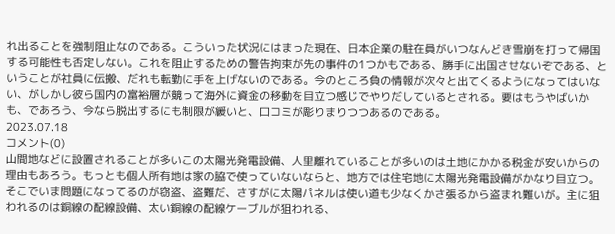れ出ることを強制阻止なのである。こういった状況にはまった現在、日本企業の駐在員がいつなんどき雪崩を打って帰国する可能性も否定しない。これを阻止するための警告拘束が先の事件の1つかもである、勝手に出国させないぞである、ということが社員に伝搬、だれも転勤に手を上げないのである。今のところ負の情報が次々と出てくるようになってはいない、がしかし彼ら国内の富裕層が競って海外に資金の移動を目立つ感じでやりだしているとされる。要はもうやばいかも、であろう、今なら脱出するにも制限が緩いと、口コミが彫りまりつつあるのである。
2023.07.18
コメント(0)
山間地などに設置されることが多いこの太陽光発電設備、人里離れていることが多いのは土地にかかる税金が安いからの理由もあろう。もっとも個人所有地は家の脇で使っていないならと、地方では住宅地に太陽光発電設備がかなり目立つ。そこでいま問題になってるのが窃盗、盗難だ、さすがに太陽パネルは使い道も少なくかさ張るから盗まれ難いが。主に狙われるのは銅線の配線設備、太い銅線の配線ケーブルが狙われる、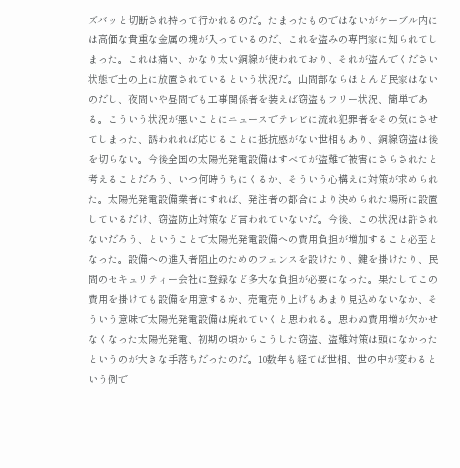ズバッと切断され持って行かれるのだ。たまったものではないがケーブル内には高価な貴重な金属の塊が入っているのだ、これを盗みの専門家に知られてしまった。これは痛い、かなり太い銅線が使われており、それが盗んでください状態で土の上に放置されているという状況だ。山間部ならほとんど民家はないのだし、夜間いや昼間でも工事関係者を装えば窃盗もフリー状況、簡単である。こういう状況が悪いことにニュースでテレビに流れ犯罪者をその気にさせてしまった、誘われれば応じることに抵抗感がない世相もあり、銅線窃盗は後を切らない。今後全国の太陽光発電設備はすべてが盗難で被害にさらされたと考えることだろう、いつ何時うちにくるか、そういう心構えに対策が求められた。太陽光発電設備業者にすれば、発注者の都合により決められた場所に設置しているだけ、窃盗防止対策など言われていないだ。今後、この状況は許されないだろう、ということで太陽光発電設備への費用負担が増加すること必至となった。設備への進入者阻止のためのフェンスを設けたり、鍵を掛けたり、民間のセキュリティー会社に登録など多大な負担が必要になった。果たしてこの費用を掛けても設備を用意するか、売電売り上げもあまり見込めないなか、そういう意味で太陽光発電設備は廃れていくと思われる。思わぬ費用増が欠かせなくなった太陽光発電、初期の頃からこうした窃盗、盗難対策は頭になかったというのが大きな手落ちだったのだ。10数年も経てば世相、世の中が変わるという例で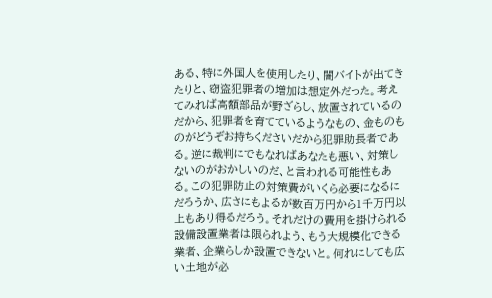ある、特に外国人を使用したり、闇バイトが出てきたりと、窃盗犯罪者の増加は想定外だった。考えてみれば高額部品が野ざらし、放置されているのだから、犯罪者を育てているようなもの、金ものものがどうぞお持ちくださいだから犯罪助長者である。逆に裁判にでもなればあなたも悪い、対策しないのがおかしいのだ、と言われる可能性もある。この犯罪防止の対策費がいくら必要になるにだろうか、広さにもよるが数百万円から1千万円以上もあり得るだろう。それだけの費用を掛けられる設備設置業者は限られよう、もう大規模化できる業者、企業らしか設置できないと。何れにしても広い土地が必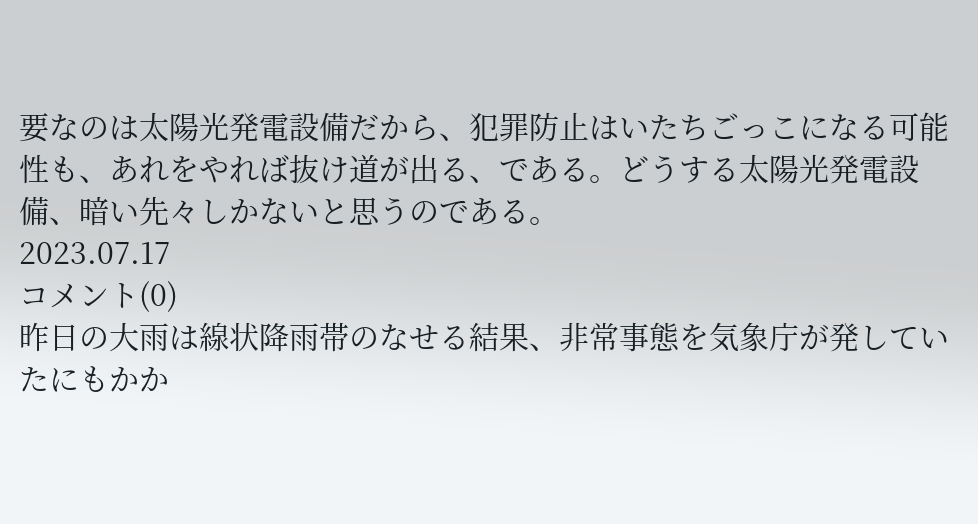要なのは太陽光発電設備だから、犯罪防止はいたちごっこになる可能性も、あれをやれば抜け道が出る、である。どうする太陽光発電設備、暗い先々しかないと思うのである。
2023.07.17
コメント(0)
昨日の大雨は線状降雨帯のなせる結果、非常事態を気象庁が発していたにもかか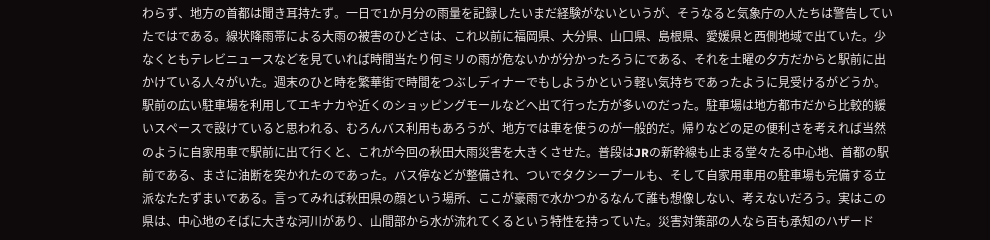わらず、地方の首都は聞き耳持たず。一日で1か月分の雨量を記録したいまだ経験がないというが、そうなると気象庁の人たちは警告していたではである。線状降雨帯による大雨の被害のひどさは、これ以前に福岡県、大分県、山口県、島根県、愛媛県と西側地域で出ていた。少なくともテレビニュースなどを見ていれば時間当たり何ミリの雨が危ないかが分かったろうにである、それを土曜の夕方だからと駅前に出かけている人々がいた。週末のひと時を繁華街で時間をつぶしディナーでもしようかという軽い気持ちであったように見受けるがどうか。駅前の広い駐車場を利用してエキナカや近くのショッピングモールなどへ出て行った方が多いのだった。駐車場は地方都市だから比較的緩いスペースで設けていると思われる、むろんバス利用もあろうが、地方では車を使うのが一般的だ。帰りなどの足の便利さを考えれば当然のように自家用車で駅前に出て行くと、これが今回の秋田大雨災害を大きくさせた。普段はJRの新幹線も止まる堂々たる中心地、首都の駅前である、まさに油断を突かれたのであった。バス停などが整備され、ついでタクシープールも、そして自家用車用の駐車場も完備する立派なたたずまいである。言ってみれば秋田県の顔という場所、ここが豪雨で水かつかるなんて誰も想像しない、考えないだろう。実はこの県は、中心地のそばに大きな河川があり、山間部から水が流れてくるという特性を持っていた。災害対策部の人なら百も承知のハザード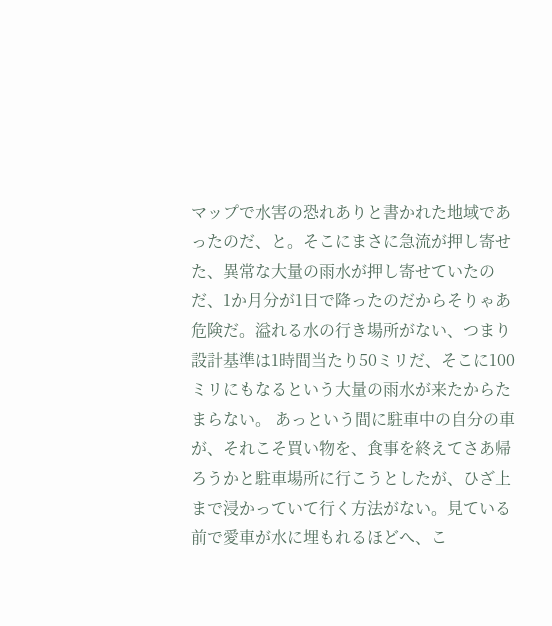マップで水害の恐れありと書かれた地域であったのだ、と。そこにまさに急流が押し寄せた、異常な大量の雨水が押し寄せていたのだ、1か月分が1日で降ったのだからそりゃあ危険だ。溢れる水の行き場所がない、つまり設計基準は1時間当たり50ミリだ、そこに100ミリにもなるという大量の雨水が来たからたまらない。 あっという間に駐車中の自分の車が、それこそ買い物を、食事を終えてさあ帰ろうかと駐車場所に行こうとしたが、ひざ上まで浸かっていて行く方法がない。見ている前で愛車が水に埋もれるほどへ、こ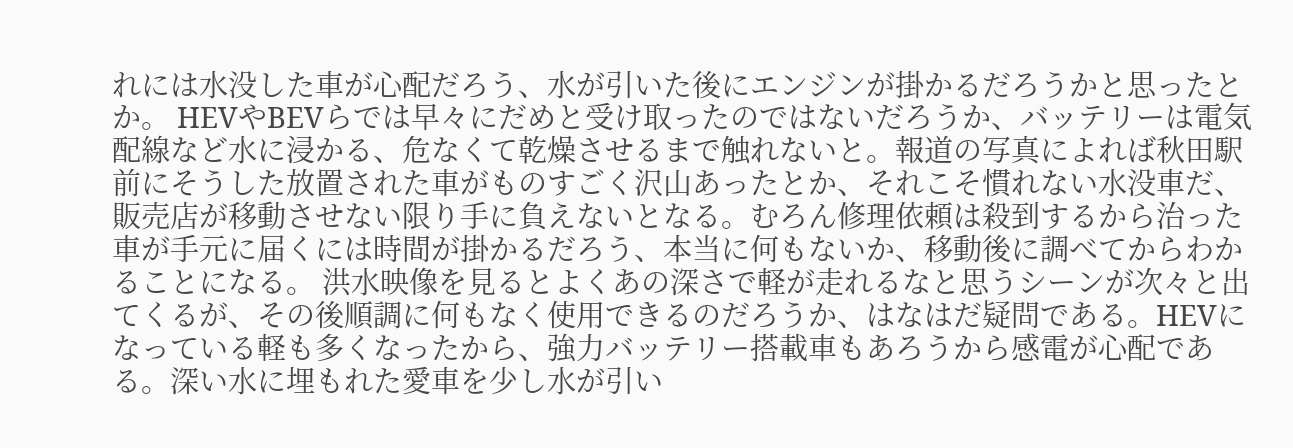れには水没した車が心配だろう、水が引いた後にエンジンが掛かるだろうかと思ったとか。 HEVやBEVらでは早々にだめと受け取ったのではないだろうか、バッテリーは電気配線など水に浸かる、危なくて乾燥させるまで触れないと。報道の写真によれば秋田駅前にそうした放置された車がものすごく沢山あったとか、それこそ慣れない水没車だ、販売店が移動させない限り手に負えないとなる。むろん修理依頼は殺到するから治った車が手元に届くには時間が掛かるだろう、本当に何もないか、移動後に調べてからわかることになる。 洪水映像を見るとよくあの深さで軽が走れるなと思うシーンが次々と出てくるが、その後順調に何もなく使用できるのだろうか、はなはだ疑問である。HEVになっている軽も多くなったから、強力バッテリー搭載車もあろうから感電が心配である。深い水に埋もれた愛車を少し水が引い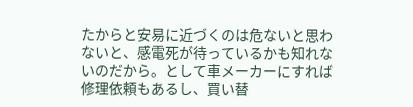たからと安易に近づくのは危ないと思わないと、感電死が待っているかも知れないのだから。として車メーカーにすれば修理依頼もあるし、買い替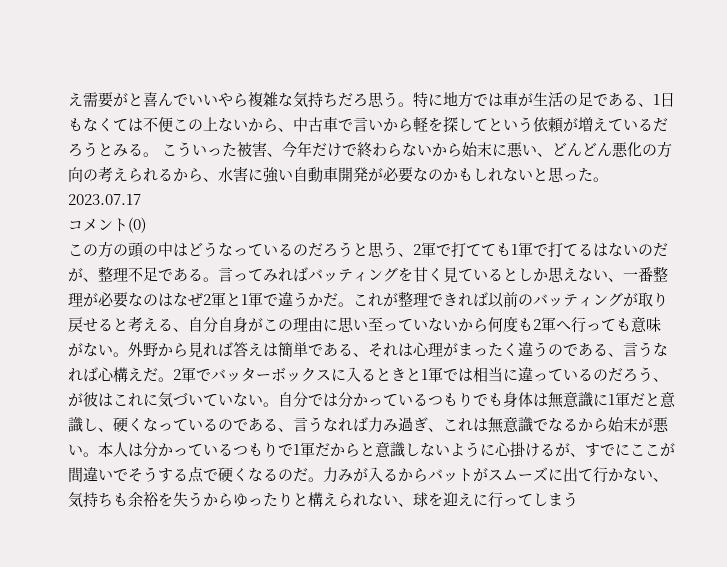え需要がと喜んでいいやら複雑な気持ちだろ思う。特に地方では車が生活の足である、1日もなくては不便この上ないから、中古車で言いから軽を探してという依頼が増えているだろうとみる。 こういった被害、今年だけで終わらないから始末に悪い、どんどん悪化の方向の考えられるから、水害に強い自動車開発が必要なのかもしれないと思った。
2023.07.17
コメント(0)
この方の頭の中はどうなっているのだろうと思う、2軍で打てても1軍で打てるはないのだが、整理不足である。言ってみればバッティングを甘く見ているとしか思えない、一番整理が必要なのはなぜ2軍と1軍で違うかだ。これが整理できれば以前のバッティングが取り戻せると考える、自分自身がこの理由に思い至っていないから何度も2軍へ行っても意味がない。外野から見れば答えは簡単である、それは心理がまったく違うのである、言うなれば心構えだ。2軍でバッターボックスに入るときと1軍では相当に違っているのだろう、が彼はこれに気づいていない。自分では分かっているつもりでも身体は無意識に1軍だと意識し、硬くなっているのである、言うなれば力み過ぎ、これは無意識でなるから始末が悪い。本人は分かっているつもりで1軍だからと意識しないように心掛けるが、すでにここが間違いでそうする点で硬くなるのだ。力みが入るからバットがスムーズに出て行かない、気持ちも余裕を失うからゆったりと構えられない、球を迎えに行ってしまう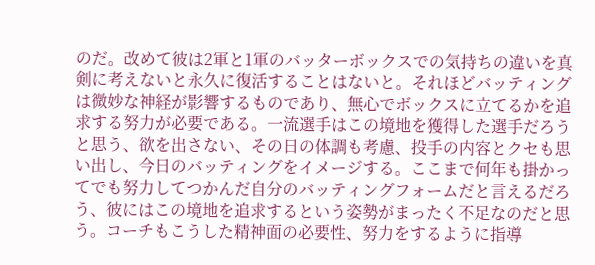のだ。改めて彼は2軍と1軍のバッターボックスでの気持ちの違いを真剣に考えないと永久に復活することはないと。それほどバッティングは微妙な神経が影響するものであり、無心でボックスに立てるかを追求する努力が必要である。一流選手はこの境地を獲得した選手だろうと思う、欲を出さない、その日の体調も考慮、投手の内容とクセも思い出し、今日のバッティングをイメージする。ここまで何年も掛かってでも努力してつかんだ自分のバッティングフォームだと言えるだろう、彼にはこの境地を追求するという姿勢がまったく不足なのだと思う。コーチもこうした精神面の必要性、努力をするように指導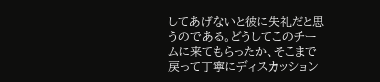してあげないと彼に失礼だと思うのである。どうしてこのチームに来てもらったか、そこまで戻って丁寧にディスカッション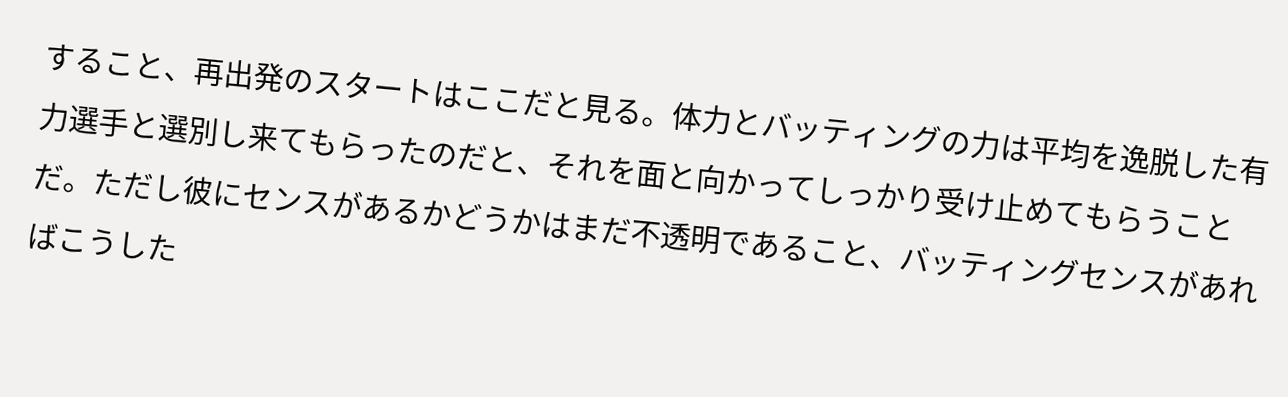すること、再出発のスタートはここだと見る。体力とバッティングの力は平均を逸脱した有力選手と選別し来てもらったのだと、それを面と向かってしっかり受け止めてもらうことだ。ただし彼にセンスがあるかどうかはまだ不透明であること、バッティングセンスがあればこうした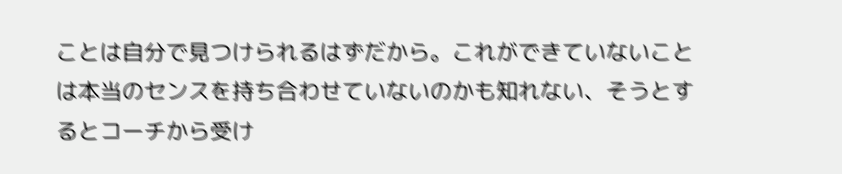ことは自分で見つけられるはずだから。これができていないことは本当のセンスを持ち合わせていないのかも知れない、そうとするとコーチから受け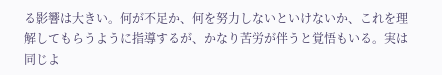る影響は大きい。何が不足か、何を努力しないといけないか、これを理解してもらうように指導するが、かなり苦労が伴うと覚悟もいる。実は同じよ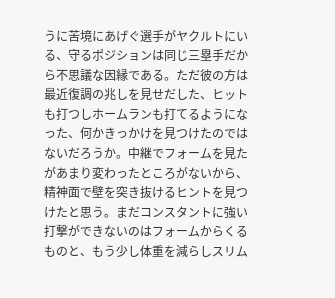うに苦境にあげぐ選手がヤクルトにいる、守るポジションは同じ三塁手だから不思議な因縁である。ただ彼の方は最近復調の兆しを見せだした、ヒットも打つしホームランも打てるようになった、何かきっかけを見つけたのではないだろうか。中継でフォームを見たがあまり変わったところがないから、精神面で壁を突き抜けるヒントを見つけたと思う。まだコンスタントに強い打撃ができないのはフォームからくるものと、もう少し体重を減らしスリム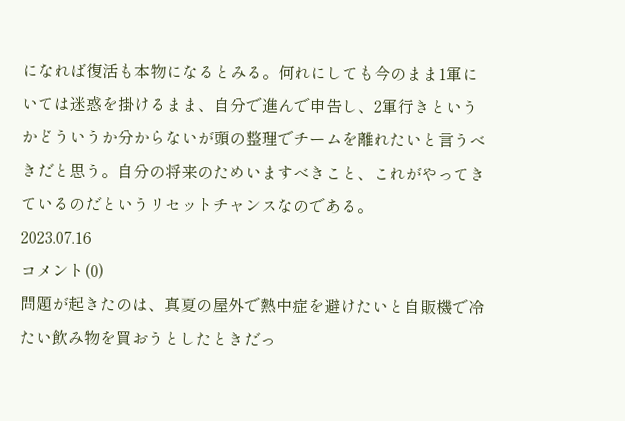になれば復活も本物になるとみる。何れにしても今のまま1軍にいては迷惑を掛けるまま、自分で進んで申告し、2軍行きというかどういうか分からないが頭の整理でチームを離れたいと言うべきだと思う。自分の将来のためいますべきこと、これがやってきているのだというリセットチャンスなのである。
2023.07.16
コメント(0)
問題が起きたのは、真夏の屋外で熱中症を避けたいと自販機で冷たい飲み物を買おうとしたときだっ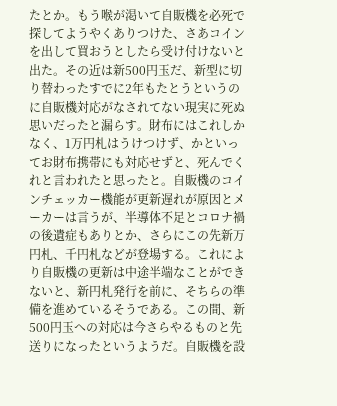たとか。もう喉が渇いて自販機を必死で探してようやくありつけた、さあコインを出して買おうとしたら受け付けないと出た。その近は新500円玉だ、新型に切り替わったすでに2年もたとうというのに自販機対応がなされてない現実に死ぬ思いだったと漏らす。財布にはこれしかなく、1万円札はうけつけず、かといってお財布携帯にも対応せずと、死んでくれと言われたと思ったと。自販機のコインチェッカー機能が更新遅れが原因とメーカーは言うが、半導体不足とコロナ禍の後遺症もありとか、さらにこの先新万円札、千円札などが登場する。これにより自販機の更新は中途半端なことができないと、新円札発行を前に、そちらの準備を進めているそうである。この間、新500円玉への対応は今さらやるものと先送りになったというようだ。自販機を設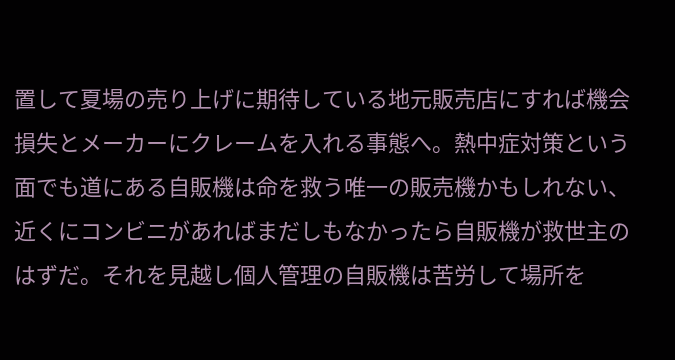置して夏場の売り上げに期待している地元販売店にすれば機会損失とメーカーにクレームを入れる事態へ。熱中症対策という面でも道にある自販機は命を救う唯一の販売機かもしれない、近くにコンビニがあればまだしもなかったら自販機が救世主のはずだ。それを見越し個人管理の自販機は苦労して場所を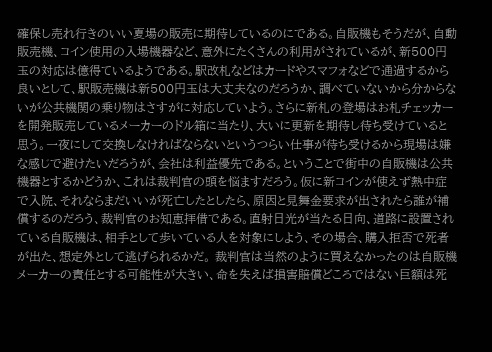確保し売れ行きのいい夏場の販売に期待しているのにである。自販機もそうだが、自動販売機、コイン使用の入場機器など、意外にたくさんの利用がされているが、新500円玉の対応は億得ているようである。駅改札などはカードやスマフォなどで通過するから良いとして、駅販売機は新500円玉は大丈夫なのだろうか、調べていないから分からないが公共機関の乗り物はさすがに対応していよう。さらに新札の登場はお札チェッカーを開発販売しているメーカーのドル箱に当たり、大いに更新を期待し待ち受けていると思う。一夜にして交換しなければならないというつらい仕事が待ち受けるから現場は嫌な感じで避けたいだろうが、会社は利益優先である。ということで街中の自販機は公共機器とするかどうか、これは裁判官の頭を悩ますだろう。仮に新コインが使えず熱中症で入院、それならまだいいが死亡したとしたら、原因と見舞金要求が出されたら誰が補償するのだろう、裁判官のお知恵拝借である。直射日光が当たる日向、道路に設置されている自販機は、相手として歩いている人を対象にしよう、その場合、購入拒否で死者が出た、想定外として逃げられるかだ。 裁判官は当然のように買えなかったのは自販機メーカーの責任とする可能性が大きい、命を失えば損害賠償どころではない巨額は死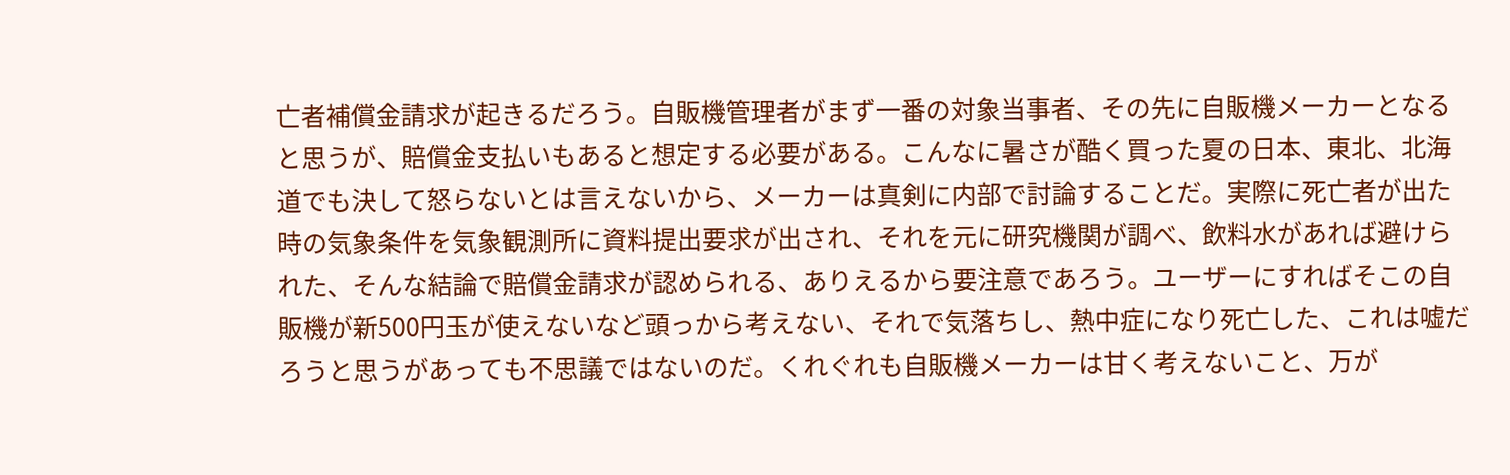亡者補償金請求が起きるだろう。自販機管理者がまず一番の対象当事者、その先に自販機メーカーとなると思うが、賠償金支払いもあると想定する必要がある。こんなに暑さが酷く買った夏の日本、東北、北海道でも決して怒らないとは言えないから、メーカーは真剣に内部で討論することだ。実際に死亡者が出た時の気象条件を気象観測所に資料提出要求が出され、それを元に研究機関が調べ、飲料水があれば避けられた、そんな結論で賠償金請求が認められる、ありえるから要注意であろう。ユーザーにすればそこの自販機が新500円玉が使えないなど頭っから考えない、それで気落ちし、熱中症になり死亡した、これは嘘だろうと思うがあっても不思議ではないのだ。くれぐれも自販機メーカーは甘く考えないこと、万が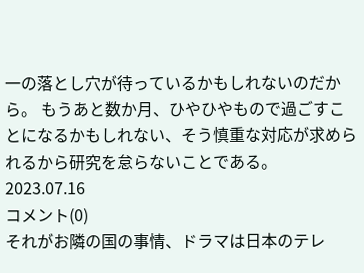一の落とし穴が待っているかもしれないのだから。 もうあと数か月、ひやひやもので過ごすことになるかもしれない、そう慎重な対応が求められるから研究を怠らないことである。
2023.07.16
コメント(0)
それがお隣の国の事情、ドラマは日本のテレ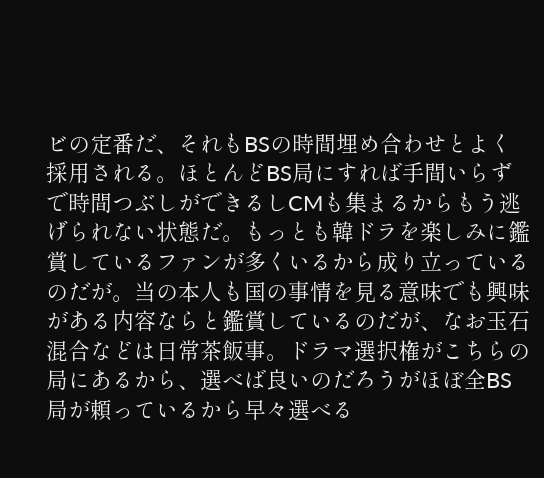ビの定番だ、それもBSの時間埋め合わせとよく採用される。ほとんどBS局にすれば手間いらずで時間つぶしができるしCMも集まるからもう逃げられない状態だ。もっとも韓ドラを楽しみに鑑賞しているファンが多くいるから成り立っているのだが。当の本人も国の事情を見る意味でも興味がある内容ならと鑑賞しているのだが、なお玉石混合などは日常茶飯事。ドラマ選択権がこちらの局にあるから、選べば良いのだろうがほぼ全BS局が頼っているから早々選べる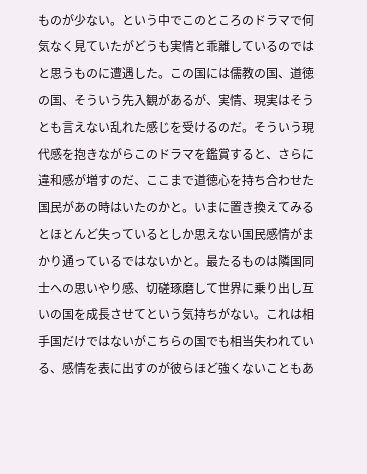ものが少ない。という中でこのところのドラマで何気なく見ていたがどうも実情と乖離しているのではと思うものに遭遇した。この国には儒教の国、道徳の国、そういう先入観があるが、実情、現実はそうとも言えない乱れた感じを受けるのだ。そういう現代感を抱きながらこのドラマを鑑賞すると、さらに違和感が増すのだ、ここまで道徳心を持ち合わせた国民があの時はいたのかと。いまに置き換えてみるとほとんど失っているとしか思えない国民感情がまかり通っているではないかと。最たるものは隣国同士への思いやり感、切磋琢磨して世界に乗り出し互いの国を成長させてという気持ちがない。これは相手国だけではないがこちらの国でも相当失われている、感情を表に出すのが彼らほど強くないこともあ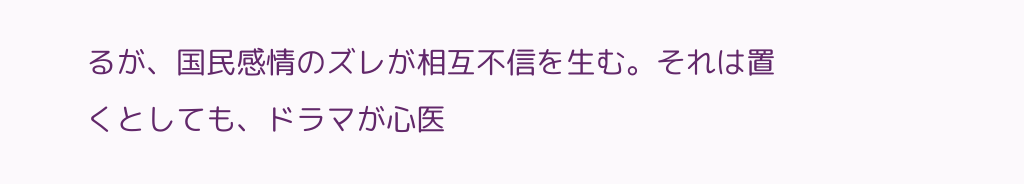るが、国民感情のズレが相互不信を生む。それは置くとしても、ドラマが心医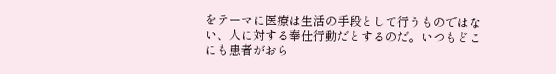をテーマに医療は生活の手段として行うものではない、人に対する奉仕行動だとするのだ。いつもどこにも患者がおら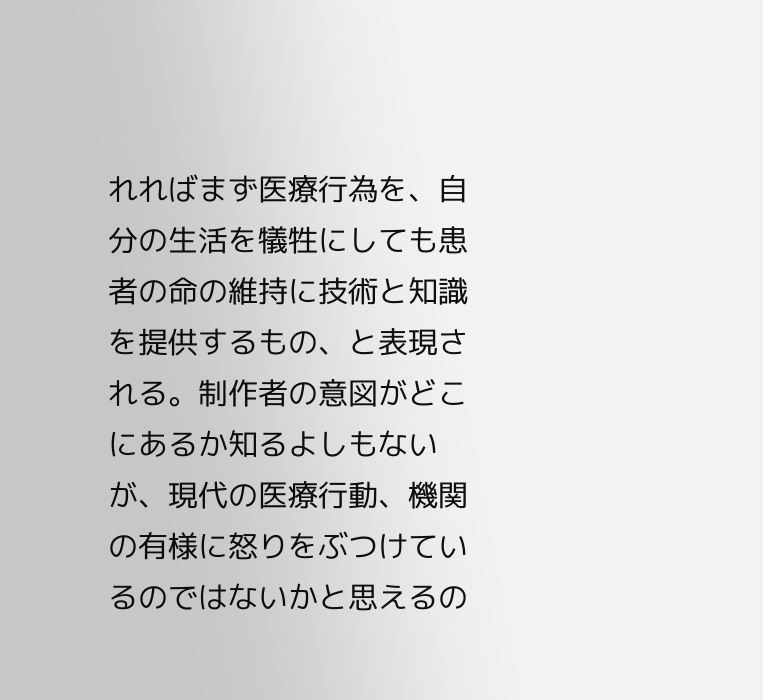れればまず医療行為を、自分の生活を犠牲にしても患者の命の維持に技術と知識を提供するもの、と表現される。制作者の意図がどこにあるか知るよしもないが、現代の医療行動、機関の有様に怒りをぶつけているのではないかと思えるの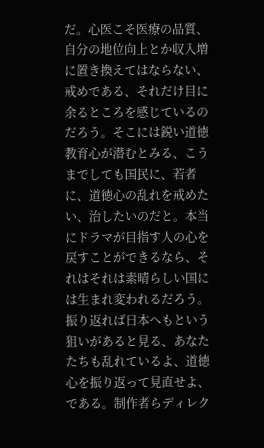だ。心医こそ医療の品質、自分の地位向上とか収入増に置き換えてはならない、戒めである、それだけ目に余るところを感じているのだろう。そこには鋭い道徳教育心が潜むとみる、こうまでしても国民に、若者に、道徳心の乱れを戒めたい、治したいのだと。本当にドラマが目指す人の心を戻すことができるなら、それはそれは素晴らしい国には生まれ変われるだろう。振り返れば日本へもという狙いがあると見る、あなたたちも乱れているよ、道徳心を振り返って見直せよ、である。制作者らディレク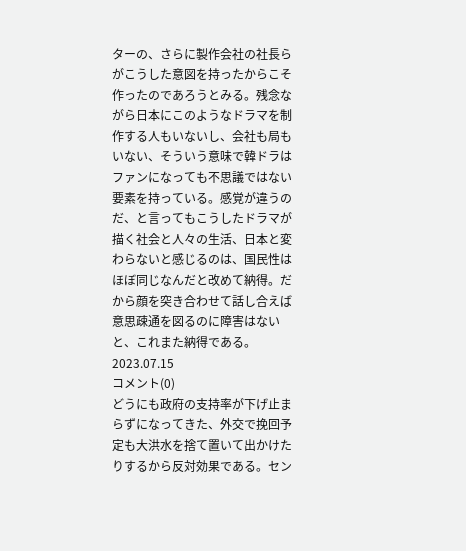ターの、さらに製作会社の社長らがこうした意図を持ったからこそ作ったのであろうとみる。残念ながら日本にこのようなドラマを制作する人もいないし、会社も局もいない、そういう意味で韓ドラはファンになっても不思議ではない要素を持っている。感覚が違うのだ、と言ってもこうしたドラマが描く社会と人々の生活、日本と変わらないと感じるのは、国民性はほぼ同じなんだと改めて納得。だから顔を突き合わせて話し合えば意思疎通を図るのに障害はないと、これまた納得である。
2023.07.15
コメント(0)
どうにも政府の支持率が下げ止まらずになってきた、外交で挽回予定も大洪水を捨て置いて出かけたりするから反対効果である。セン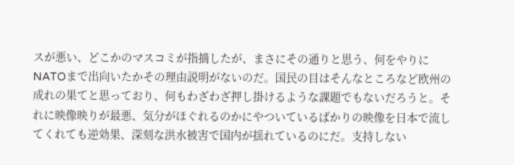スが悪い、どこかのマスコミが指摘したが、まさにその通りと思う、何をやりにNATOまで出向いたかその理由説明がないのだ。国民の目はそんなところなど欧州の成れの果てと思っており、何もわざわざ押し掛けるような課題でもないだろうと。それに映像映りが最悪、気分がほぐれるのかにやついているばかりの映像を日本で流してくれても逆効果、深刻な洪水被害で国内が揺れているのにだ。支持しない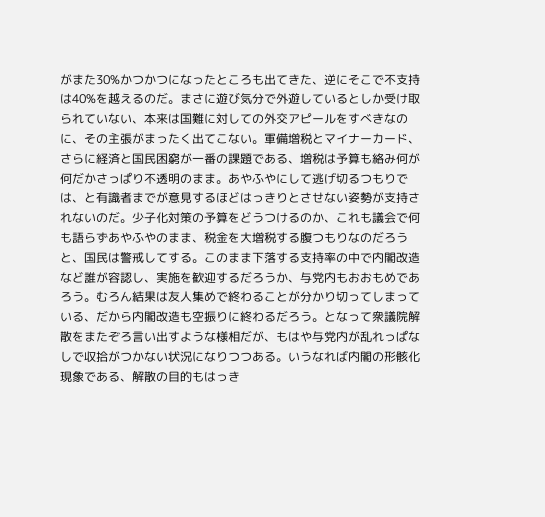がまた30%かつかつになったところも出てきた、逆にそこで不支持は40%を越えるのだ。まさに遊び気分で外遊しているとしか受け取られていない、本来は国難に対しての外交アピールをすべきなのに、その主張がまったく出てこない。軍備増税とマイナーカード、さらに経済と国民困窮が一番の課題である、増税は予算も絡み何が何だかさっぱり不透明のまま。あやふやにして逃げ切るつもりでは、と有識者までが意見するほどはっきりとさせない姿勢が支持されないのだ。少子化対策の予算をどうつけるのか、これも議会で何も語らずあやふやのまま、税金を大増税する腹つもりなのだろうと、国民は警戒してする。このまま下落する支持率の中で内閣改造など誰が容認し、実施を歓迎するだろうか、与党内もおおもめであろう。むろん結果は友人集めで終わることが分かり切ってしまっている、だから内閣改造も空振りに終わるだろう。となって衆議院解散をまたぞろ言い出すような様相だが、もはや与党内が乱れっぱなしで収拾がつかない状況になりつつある。いうなれば内閣の形骸化現象である、解散の目的もはっき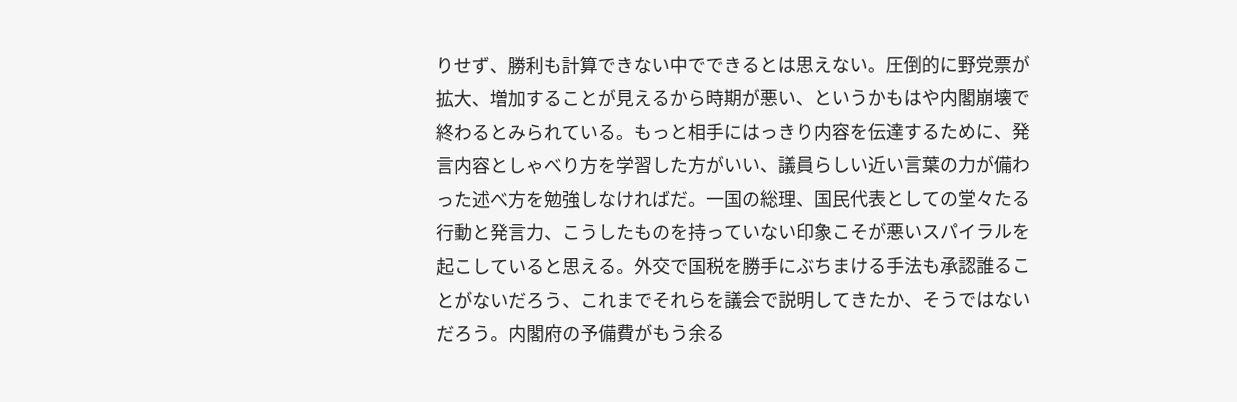りせず、勝利も計算できない中でできるとは思えない。圧倒的に野党票が拡大、増加することが見えるから時期が悪い、というかもはや内閣崩壊で終わるとみられている。もっと相手にはっきり内容を伝達するために、発言内容としゃべり方を学習した方がいい、議員らしい近い言葉の力が備わった述べ方を勉強しなければだ。一国の総理、国民代表としての堂々たる行動と発言力、こうしたものを持っていない印象こそが悪いスパイラルを起こしていると思える。外交で国税を勝手にぶちまける手法も承認誰ることがないだろう、これまでそれらを議会で説明してきたか、そうではないだろう。内閣府の予備費がもう余る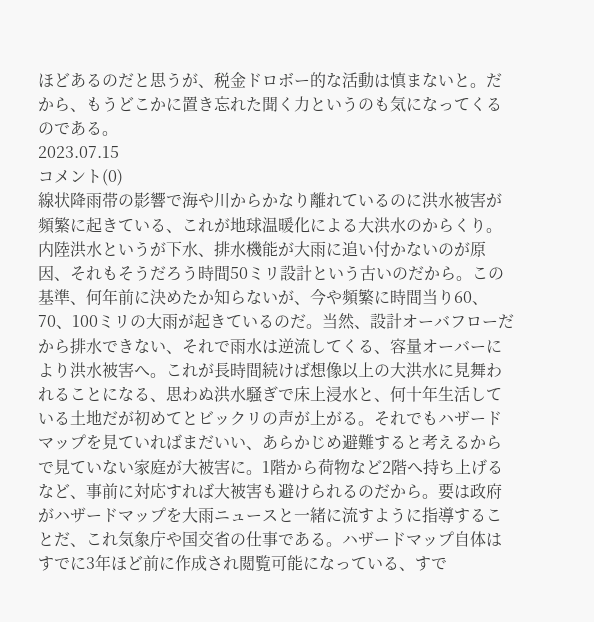ほどあるのだと思うが、税金ドロボー的な活動は慎まないと。だから、もうどこかに置き忘れた聞く力というのも気になってくるのである。
2023.07.15
コメント(0)
線状降雨帯の影響で海や川からかなり離れているのに洪水被害が頻繁に起きている、これが地球温暖化による大洪水のからくり。内陸洪水というが下水、排水機能が大雨に追い付かないのが原因、それもそうだろう時間50ミリ設計という古いのだから。この基準、何年前に決めたか知らないが、今や頻繁に時間当り60、70、100ミリの大雨が起きているのだ。当然、設計オーバフローだから排水できない、それで雨水は逆流してくる、容量オーバーにより洪水被害へ。これが長時間続けば想像以上の大洪水に見舞われることになる、思わぬ洪水騒ぎで床上浸水と、何十年生活している土地だが初めてとビックリの声が上がる。それでもハザードマップを見ていればまだいい、あらかじめ避難すると考えるからで見ていない家庭が大被害に。1階から荷物など2階へ持ち上げるなど、事前に対応すれば大被害も避けられるのだから。要は政府がハザードマップを大雨ニュースと一緒に流すように指導することだ、これ気象庁や国交省の仕事である。ハザードマップ自体はすでに3年ほど前に作成され閲覧可能になっている、すで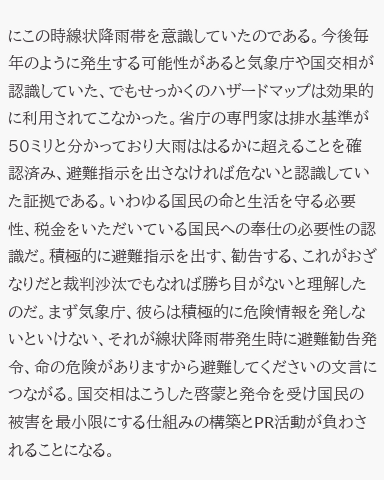にこの時線状降雨帯を意識していたのである。今後毎年のように発生する可能性があると気象庁や国交相が認識していた、でもせっかくのハザードマップは効果的に利用されてこなかった。省庁の専門家は排水基準が50ミリと分かっており大雨ははるかに超えることを確認済み、避難指示を出さなければ危ないと認識していた証拠である。いわゆる国民の命と生活を守る必要性、税金をいただいている国民への奉仕の必要性の認識だ。積極的に避難指示を出す、勧告する、これがおざなりだと裁判沙汰でもなれば勝ち目がないと理解したのだ。まず気象庁、彼らは積極的に危険情報を発しないといけない、それが線状降雨帯発生時に避難勧告発令、命の危険がありますから避難してくださいの文言につながる。国交相はこうした啓蒙と発令を受け国民の被害を最小限にする仕組みの構築とPR活動が負わされることになる。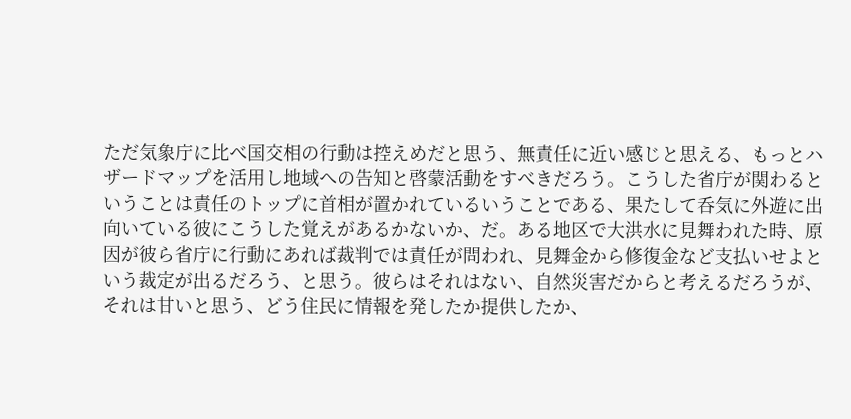ただ気象庁に比べ国交相の行動は控えめだと思う、無責任に近い感じと思える、もっとハザードマップを活用し地域への告知と啓蒙活動をすべきだろう。こうした省庁が関わるということは責任のトップに首相が置かれているいうことである、果たして呑気に外遊に出向いている彼にこうした覚えがあるかないか、だ。ある地区で大洪水に見舞われた時、原因が彼ら省庁に行動にあれば裁判では責任が問われ、見舞金から修復金など支払いせよという裁定が出るだろう、と思う。彼らはそれはない、自然災害だからと考えるだろうが、それは甘いと思う、どう住民に情報を発したか提供したか、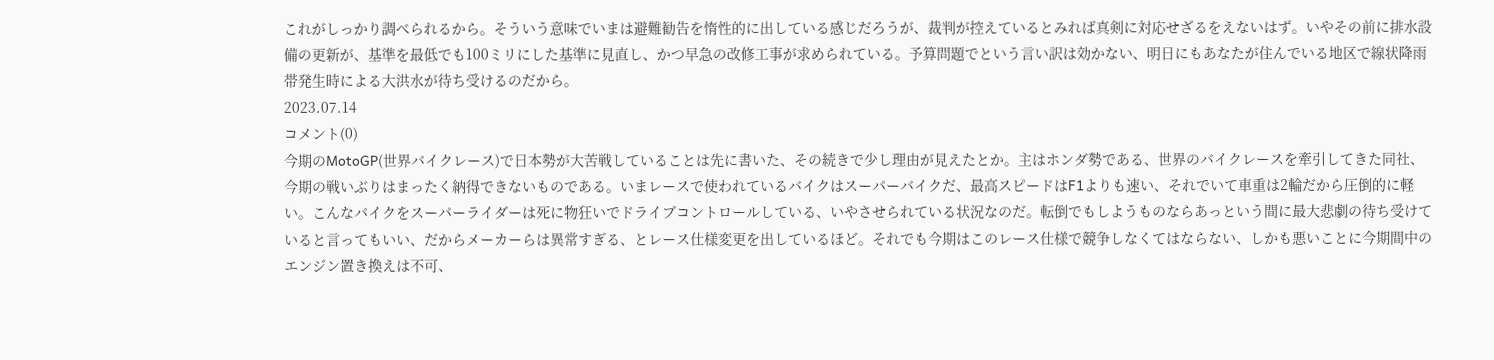これがしっかり調べられるから。そういう意味でいまは避難勧告を惰性的に出している感じだろうが、裁判が控えているとみれば真剣に対応せざるをえないはず。いやその前に排水設備の更新が、基準を最低でも100ミリにした基準に見直し、かつ早急の改修工事が求められている。予算問題でという言い訳は効かない、明日にもあなたが住んでいる地区で線状降雨帯発生時による大洪水が待ち受けるのだから。
2023.07.14
コメント(0)
今期のMotoGP(世界バイクレース)で日本勢が大苦戦していることは先に書いた、その続きで少し理由が見えたとか。主はホンダ勢である、世界のバイクレースを牽引してきた同社、今期の戦いぶりはまったく納得できないものである。いまレースで使われているバイクはスーパーバイクだ、最高スピードはF1よりも速い、それでいて車重は2輪だから圧倒的に軽い。こんなバイクをスーパーライダーは死に物狂いでドライブコントロールしている、いやさせられている状況なのだ。転倒でもしようものならあっという間に最大悲劇の待ち受けていると言ってもいい、だからメーカーらは異常すぎる、とレース仕様変更を出しているほど。それでも今期はこのレース仕様で競争しなくてはならない、しかも悪いことに今期間中のエンジン置き換えは不可、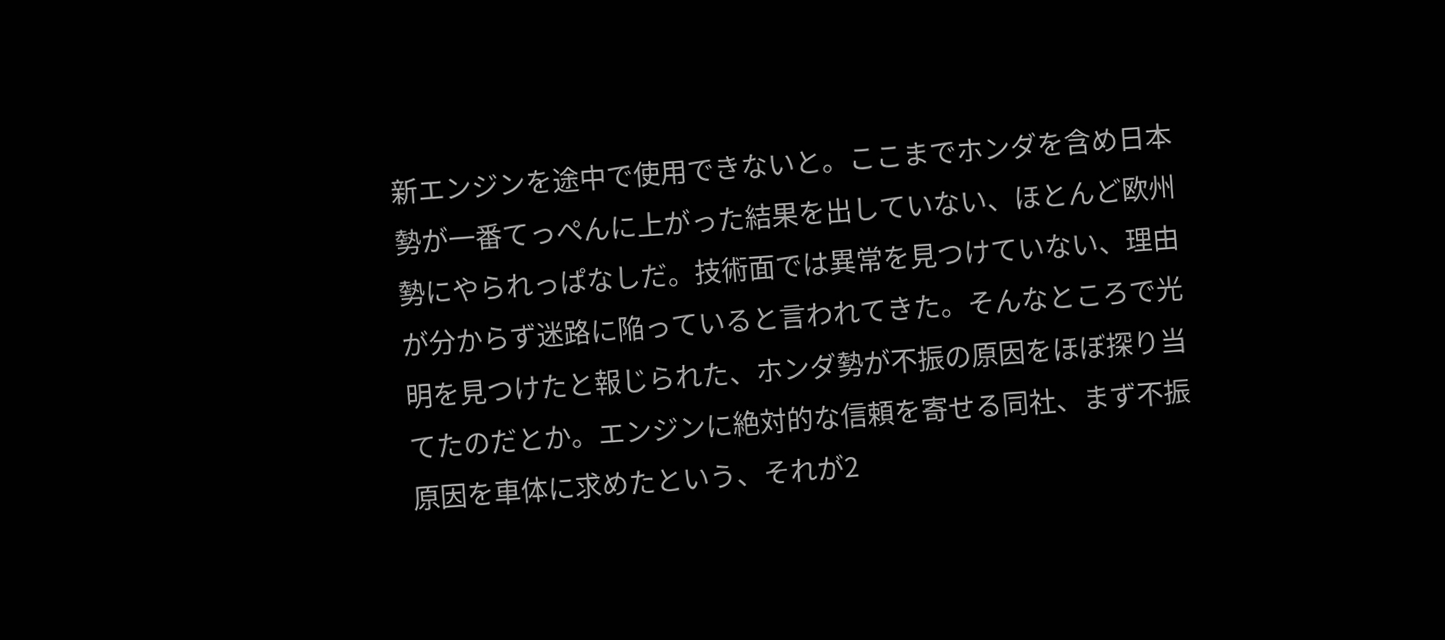新エンジンを途中で使用できないと。ここまでホンダを含め日本勢が一番てっぺんに上がった結果を出していない、ほとんど欧州勢にやられっぱなしだ。技術面では異常を見つけていない、理由が分からず迷路に陥っていると言われてきた。そんなところで光明を見つけたと報じられた、ホンダ勢が不振の原因をほぼ探り当てたのだとか。エンジンに絶対的な信頼を寄せる同社、まず不振原因を車体に求めたという、それが2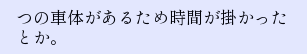つの車体があるため時間が掛かったとか。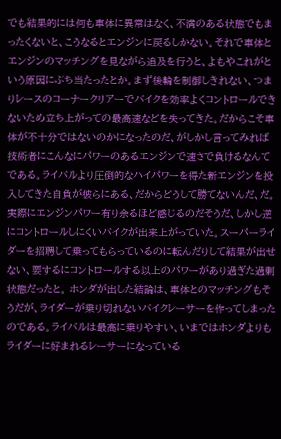でも結果的には何も車体に異常はなく、不満のある状態でもまったくないと、こうなるとエンジンに戻るしかない。それで車体とエンジンのマッチングを見ながら追及を行うと、よもやこれがという原因にぶち当たったとか。まず後輪を制御しきれない、つまりレースのコーナークリアーでバイクを効率よくコントロールできないため立ち上がっての最高速などを失ってきた。だからこそ車体が不十分ではないのかになったのだ、がしかし言ってみれば技術者にこんなにパワーのあるエンジンで速さで負けるなんてである。ライバルより圧倒的なハイパワーを得た新エンジンを投入してきた自負が彼らにある、だからどうして勝てないんだ、だ。実際にエンジンパワー有り余るほど感じるのだそうだ、しかし逆にコントロールしにくいバイクが出来上がっていた。スーパーライダーを招聘して乗ってもらっているのに転んだりして結果が出せない、要するにコントロールする以上のパワーがあり過ぎた過剰状態だったと。 ホンダが出した結論は、車体とのマッチングもそうだが、ライダーが乗り切れないバイクレーサーを作ってしまったのである。ライバルは最高に乗りやすい、いまではホンダよりもライダーに好まれるレーサーになっている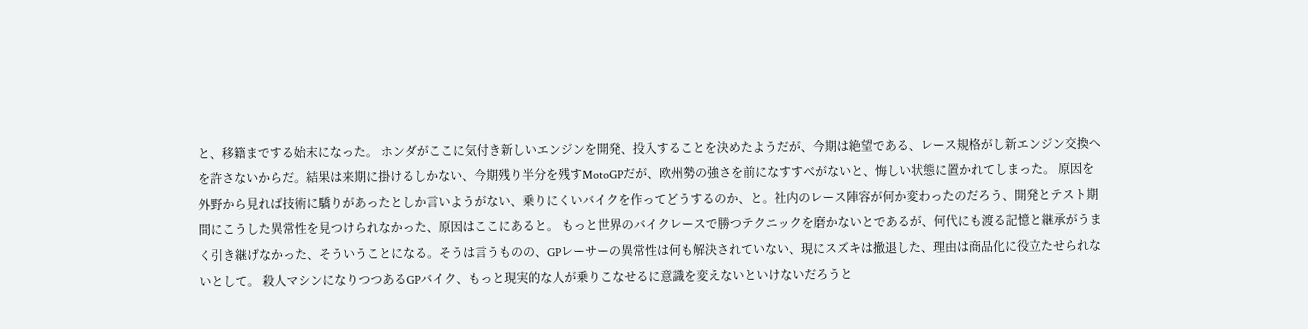と、移籍までする始末になった。 ホンダがここに気付き新しいエンジンを開発、投入することを決めたようだが、今期は絶望である、レース規格がし新エンジン交換へを許さないからだ。結果は来期に掛けるしかない、今期残り半分を残すMotoGPだが、欧州勢の強さを前になすすべがないと、悔しい状態に置かれてしまった。 原因を外野から見れば技術に驕りがあったとしか言いようがない、乗りにくいバイクを作ってどうするのか、と。社内のレース陣容が何か変わったのだろう、開発とテスト期間にこうした異常性を見つけられなかった、原因はここにあると。 もっと世界のバイクレースで勝つテクニックを磨かないとであるが、何代にも渡る記憶と継承がうまく引き継げなかった、そういうことになる。そうは言うものの、GPレーサーの異常性は何も解決されていない、現にスズキは撤退した、理由は商品化に役立たせられないとして。 殺人マシンになりつつあるGPバイク、もっと現実的な人が乗りこなせるに意識を変えないといけないだろうと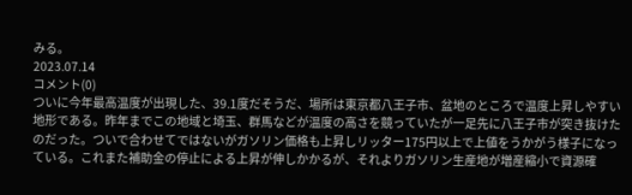みる。
2023.07.14
コメント(0)
ついに今年最高温度が出現した、39.1度だそうだ、場所は東京都八王子市、盆地のところで温度上昇しやすい地形である。昨年までこの地域と埼玉、群馬などが温度の高さを競っていたが一足先に八王子市が突き抜けたのだった。ついで合わせてではないがガソリン価格も上昇しリッター175円以上で上値をうかがう様子になっている。これまた補助金の停止による上昇が伸しかかるが、それよりガソリン生産地が増産縮小で資源確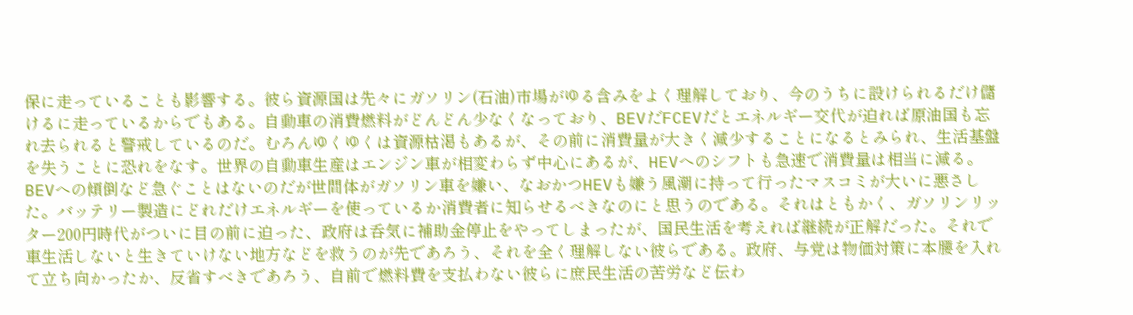保に走っていることも影響する。彼ら資源国は先々にガソリン(石油)市場がゆる含みをよく理解しており、今のうちに設けられるだけ儲けるに走っているからでもある。自動車の消費燃料がどんどん少なくなっており、BEVだFCEVだとエネルギー交代が迫れば原油国も忘れ去られると警戒しているのだ。むろんゆくゆくは資源枯渇もあるが、その前に消費量が大きく減少することになるとみられ、生活基盤を失うことに恐れをなす。世界の自動車生産はエンジン車が相変わらず中心にあるが、HEVへのシフトも急速で消費量は相当に減る。BEVへの傾倒など急ぐことはないのだが世間体がガソリン車を嫌い、なおかつHEVも嫌う風潮に持って行ったマスコミが大いに悪さした。バッテリー製造にどれだけエネルギーを使っているか消費者に知らせるべきなのにと思うのである。それはともかく、ガソリンリッター200円時代がついに目の前に迫った、政府は呑気に補助金停止をやってしまったが、国民生活を考えれば継続が正解だった。それで車生活しないと生きていけない地方などを救うのが先であろう、それを全く理解しない彼らである。政府、与党は物価対策に本腰を入れて立ち向かったか、反省すべきであろう、自前で燃料費を支払わない彼らに庶民生活の苦労など伝わ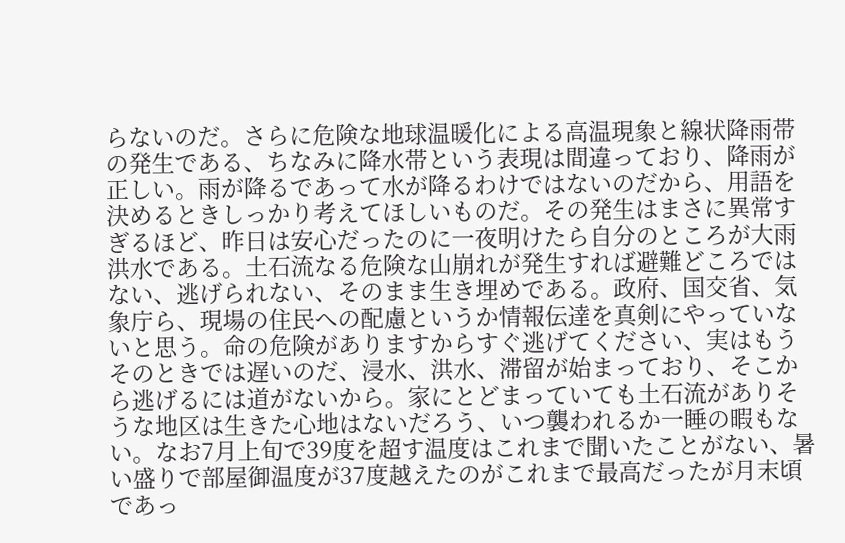らないのだ。さらに危険な地球温暖化による高温現象と線状降雨帯の発生である、ちなみに降水帯という表現は間違っており、降雨が正しい。雨が降るであって水が降るわけではないのだから、用語を決めるときしっかり考えてほしいものだ。その発生はまさに異常すぎるほど、昨日は安心だったのに一夜明けたら自分のところが大雨洪水である。土石流なる危険な山崩れが発生すれば避難どころではない、逃げられない、そのまま生き埋めである。政府、国交省、気象庁ら、現場の住民への配慮というか情報伝達を真剣にやっていないと思う。命の危険がありますからすぐ逃げてください、実はもうそのときでは遅いのだ、浸水、洪水、滞留が始まっており、そこから逃げるには道がないから。家にとどまっていても土石流がありそうな地区は生きた心地はないだろう、いつ襲われるか一睡の暇もない。なお7月上旬で39度を超す温度はこれまで聞いたことがない、暑い盛りで部屋御温度が37度越えたのがこれまで最高だったが月末頃であっ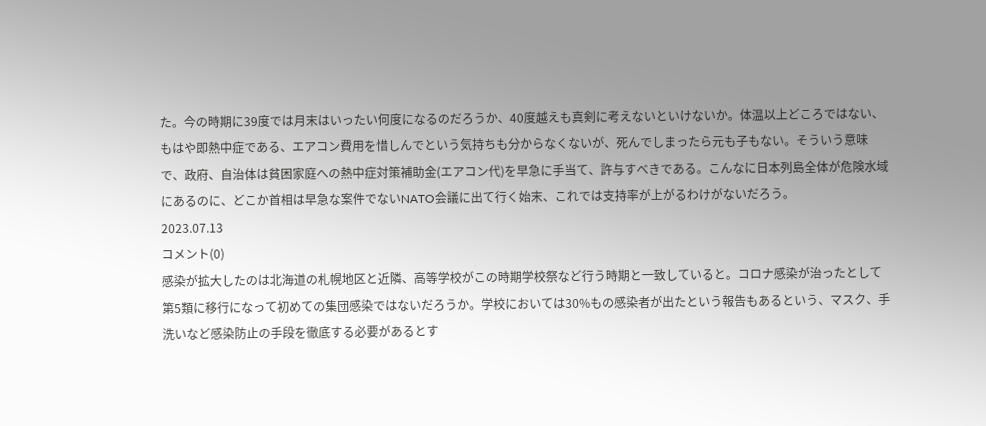た。今の時期に39度では月末はいったい何度になるのだろうか、40度越えも真剣に考えないといけないか。体温以上どころではない、もはや即熱中症である、エアコン費用を惜しんでという気持ちも分からなくないが、死んでしまったら元も子もない。そういう意味で、政府、自治体は貧困家庭への熱中症対策補助金(エアコン代)を早急に手当て、許与すべきである。こんなに日本列島全体が危険水域にあるのに、どこか首相は早急な案件でないNATO会議に出て行く始末、これでは支持率が上がるわけがないだろう。
2023.07.13
コメント(0)
感染が拡大したのは北海道の札幌地区と近隣、高等学校がこの時期学校祭など行う時期と一致していると。コロナ感染が治ったとして第5類に移行になって初めての集団感染ではないだろうか。学校においては30%もの感染者が出たという報告もあるという、マスク、手洗いなど感染防止の手段を徹底する必要があるとす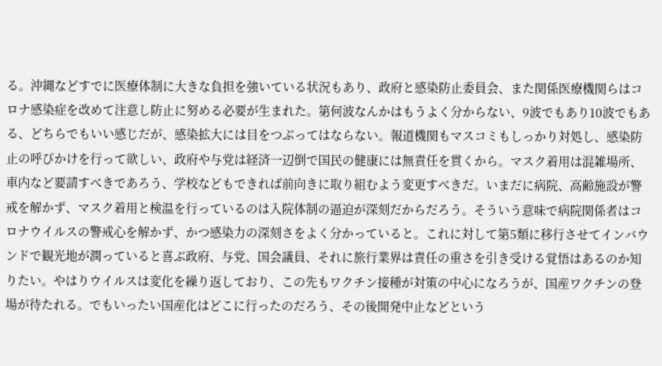る。沖縄などすでに医療体制に大きな負担を強いている状況もあり、政府と感染防止委員会、また関係医療機関らはコロナ感染症を改めて注意し防止に努める必要が生まれた。第何波なんかはもうよく分からない、9波でもあり10波でもある、どちらでもいい感じだが、感染拡大には目をつぶってはならない。報道機関もマスコミもしっかり対処し、感染防止の呼びかけを行って欲しい、政府や与党は経済一辺倒で国民の健康には無責任を貫くから。マスク着用は混雑場所、車内など要請すべきであろう、学校などもできれば前向きに取り組むよう変更すべきだ。いまだに病院、高齢施設が警戒を解かず、マスク着用と検温を行っているのは入院体制の逼迫が深刻だからだろう。そういう意味で病院関係者はコロナウイルスの警戒心を解かず、かつ感染力の深刻さをよく分かっていると。これに対して第5類に移行させてインバウンドで観光地が潤っていると喜ぶ政府、与党、国会議員、それに旅行業界は責任の重さを引き受ける覚悟はあるのか知りたい。やはりウイルスは変化を繰り返しており、この先もワクチン接種が対策の中心になろうが、国産ワクチンの登場が待たれる。でもいったい国産化はどこに行ったのだろう、その後開発中止などという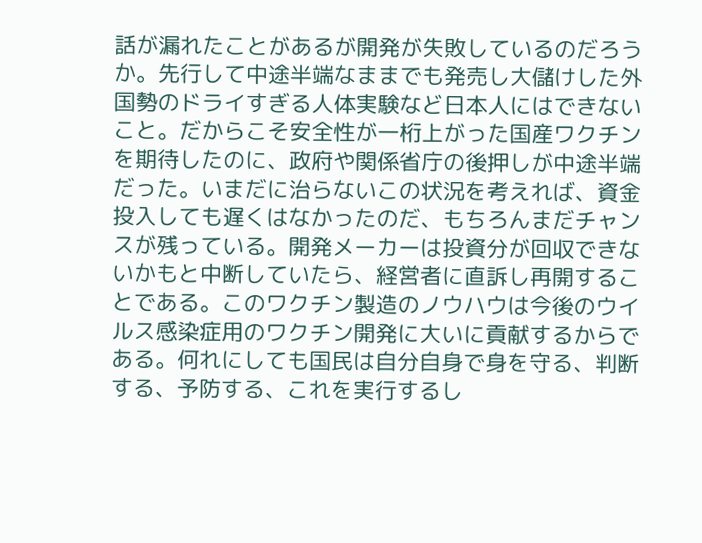話が漏れたことがあるが開発が失敗しているのだろうか。先行して中途半端なままでも発売し大儲けした外国勢のドライすぎる人体実験など日本人にはできないこと。だからこそ安全性が一桁上がった国産ワクチンを期待したのに、政府や関係省庁の後押しが中途半端だった。いまだに治らないこの状況を考えれば、資金投入しても遅くはなかったのだ、もちろんまだチャンスが残っている。開発メーカーは投資分が回収できないかもと中断していたら、経営者に直訴し再開することである。このワクチン製造のノウハウは今後のウイルス感染症用のワクチン開発に大いに貢献するからである。何れにしても国民は自分自身で身を守る、判断する、予防する、これを実行するし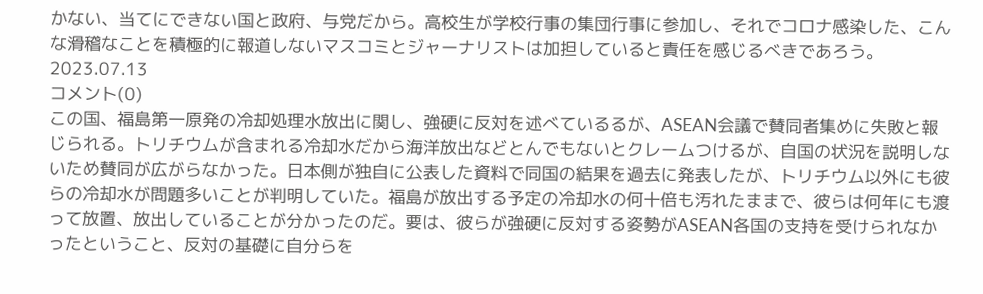かない、当てにできない国と政府、与党だから。高校生が学校行事の集団行事に参加し、それでコロナ感染した、こんな滑稽なことを積極的に報道しないマスコミとジャーナリストは加担していると責任を感じるべきであろう。
2023.07.13
コメント(0)
この国、福島第一原発の冷却処理水放出に関し、強硬に反対を述べているるが、ASEAN会議で賛同者集めに失敗と報じられる。トリチウムが含まれる冷却水だから海洋放出などとんでもないとクレームつけるが、自国の状況を説明しないため賛同が広がらなかった。日本側が独自に公表した資料で同国の結果を過去に発表したが、トリチウム以外にも彼らの冷却水が問題多いことが判明していた。福島が放出する予定の冷却水の何十倍も汚れたままで、彼らは何年にも渡って放置、放出していることが分かったのだ。要は、彼らが強硬に反対する姿勢がASEAN各国の支持を受けられなかったということ、反対の基礎に自分らを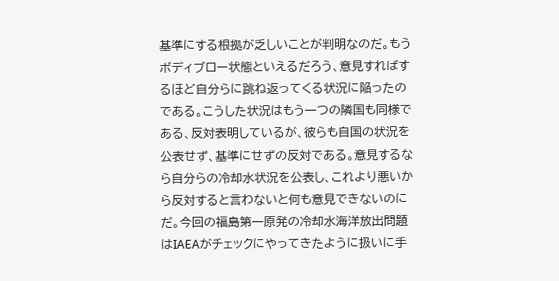基準にする根拠が乏しいことが判明なのだ。もうボディブロー状態といえるだろう、意見すればするほど自分らに跳ね返ってくる状況に陥ったのである。こうした状況はもう一つの隣国も同様である、反対表明しているが、彼らも自国の状況を公表せず、基準にせずの反対である。意見するなら自分らの冷却水状況を公表し、これより悪いから反対すると言わないと何も意見できないのにだ。今回の福島第一原発の冷却水海洋放出問題はIAEAがチェックにやってきたように扱いに手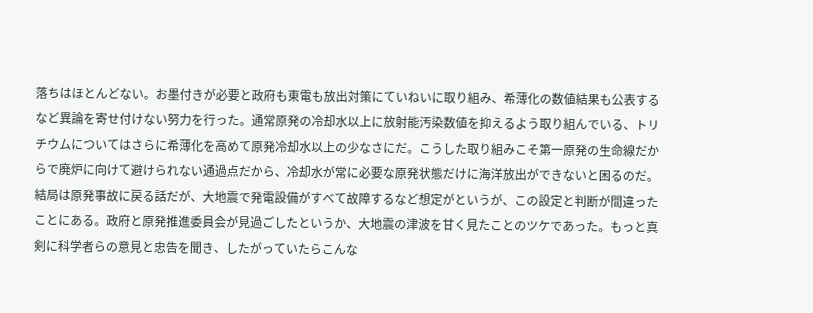落ちはほとんどない。お墨付きが必要と政府も東電も放出対策にていねいに取り組み、希薄化の数値結果も公表するなど異論を寄せ付けない努力を行った。通常原発の冷却水以上に放射能汚染数値を抑えるよう取り組んでいる、トリチウムについてはさらに希薄化を高めて原発冷却水以上の少なさにだ。こうした取り組みこそ第一原発の生命線だからで廃炉に向けて避けられない通過点だから、冷却水が常に必要な原発状態だけに海洋放出ができないと困るのだ。結局は原発事故に戻る話だが、大地震で発電設備がすべて故障するなど想定がというが、この設定と判断が間違ったことにある。政府と原発推進委員会が見過ごしたというか、大地震の津波を甘く見たことのツケであった。もっと真剣に科学者らの意見と忠告を聞き、したがっていたらこんな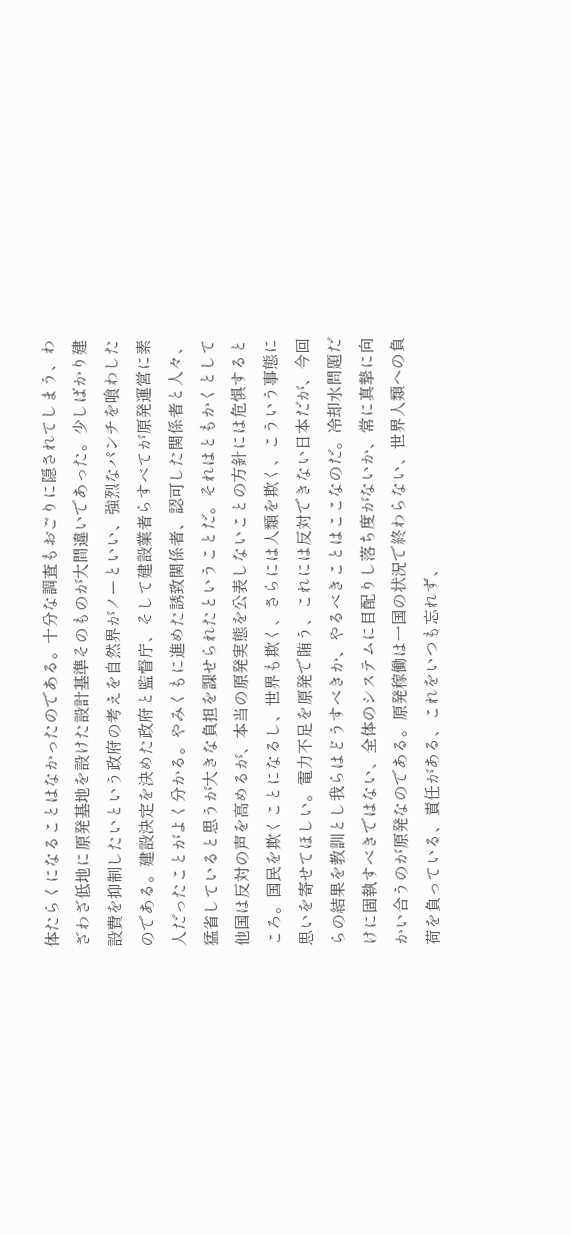体たらくになることはなかったのである。十分な調査もおごりに隠されてしまう、わざわざ低地に原発基地を設けた設計基準そのものが大間違いであった。少しばかり建設費を抑制したいという政府の考えを自然界がノーといい、強烈なパンチを喰わしたのである。建設決定を決めた政府と監督庁、そして建設業者らすべてが原発運営に素人だったことがよく分かる。やみくもに進めた誘致関係者、認可した関係者と人々、猛省していると思うが大きな負担を課せられたということだ。それはともかくとして他国は反対の声を高めるが、本当の原発実態を公表しないことの方針には危惧するところ。国民を欺くことになるし、世界も欺く、さらには人類を欺く、こういう事態に思いを寄せてほしい。電力不足を原発で賄う、これには反対できない日本だが、今回らの結果を教訓とし我らはどうすべきか、やるべきことはここなのだ。冷却水問題だけに固執すべきではない、全体のシステムに目配りし落ち度がないか、常に真摯に向かい合うのが原発なのである。原発稼働は一国の状況で終わらない、世界人類への負荷を負っている、責任がある、これをいつも忘れず、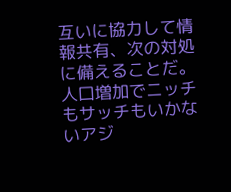互いに協力して情報共有、次の対処に備えることだ。人口増加でニッチもサッチもいかないアジ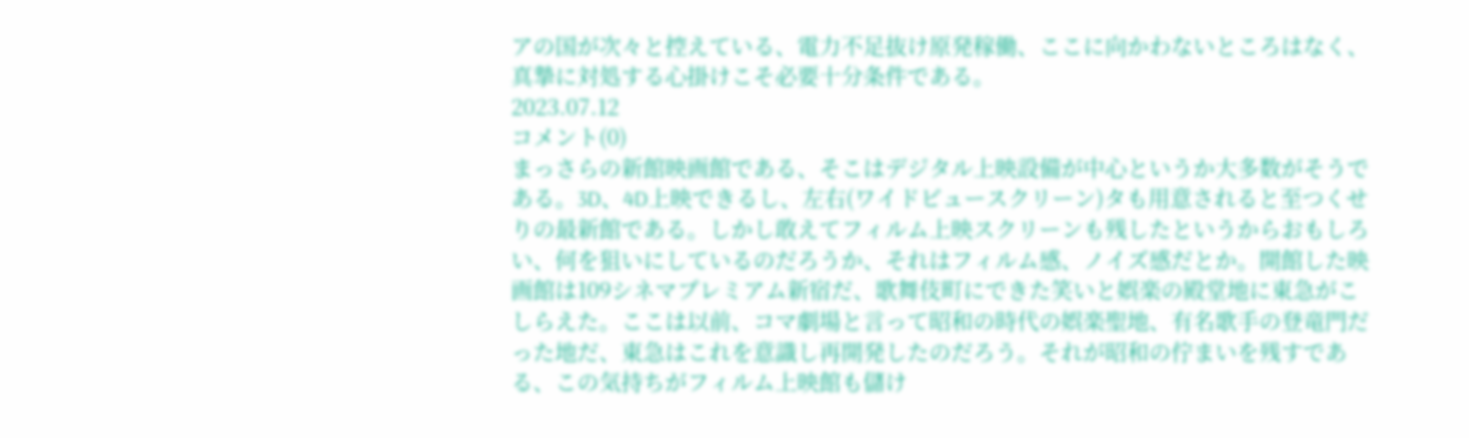アの国が次々と控えている、電力不足抜け原発稼働、ここに向かわないところはなく、真摯に対処する心掛けこそ必要十分条件である。
2023.07.12
コメント(0)
まっさらの新館映画館である、そこはデジタル上映設備が中心というか大多数がそうである。3D、4D上映できるし、左右(ワイドビュースクリーン)タも用意されると至つくせりの最新館である。しかし敢えてフィルム上映スクリーンも残したというからおもしろい、何を狙いにしているのだろうか、それはフィルム感、ノイズ感だとか。開館した映画館は109シネマプレミアム新宿だ、歌舞伎町にできた笑いと娯楽の殿堂地に東急がこしらえた。ここは以前、コマ劇場と言って昭和の時代の娯楽聖地、有名歌手の登竜門だった地だ、東急はこれを意識し再開発したのだろう。それが昭和の佇まいを残すである、この気持ちがフィルム上映館も儲け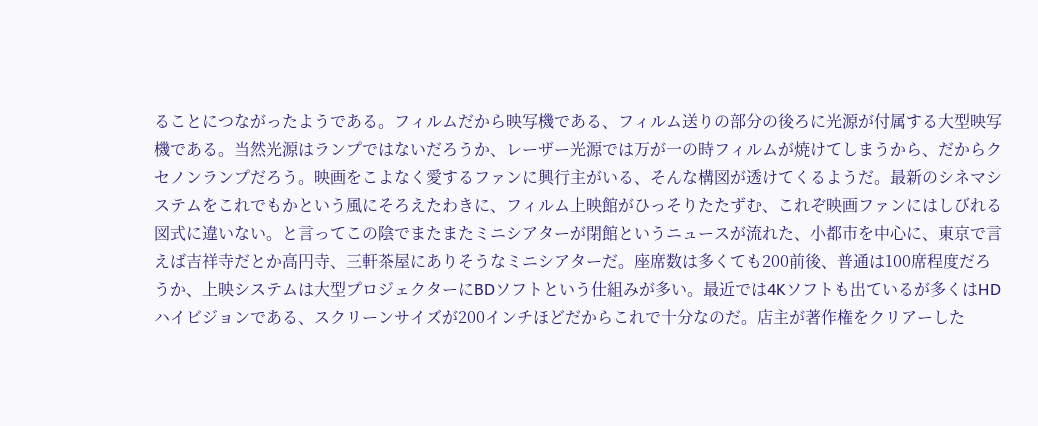ることにつながったようである。フィルムだから映写機である、フィルム送りの部分の後ろに光源が付属する大型映写機である。当然光源はランプではないだろうか、レーザー光源では万が一の時フィルムが焼けてしまうから、だからクセノンランプだろう。映画をこよなく愛するファンに興行主がいる、そんな構図が透けてくるようだ。最新のシネマシステムをこれでもかという風にそろえたわきに、フィルム上映館がひっそりたたずむ、これぞ映画ファンにはしびれる図式に違いない。と言ってこの陰でまたまたミニシアターが閉館というニュースが流れた、小都市を中心に、東京で言えば吉祥寺だとか高円寺、三軒茶屋にありそうなミニシアターだ。座席数は多くても200前後、普通は100席程度だろうか、上映システムは大型プロジェクターにBDソフトという仕組みが多い。最近では4Kソフトも出ているが多くはHDハイビジョンである、スクリーンサイズが200インチほどだからこれで十分なのだ。店主が著作権をクリアーした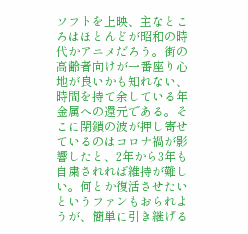ソフトを上映、主なところはほとんどが昭和の時代かアニメだろう。街の高齢者向けが一番座り心地が良いかも知れない、時間を持て余している年金属への還元である。そこに閉鎖の波が押し寄せているのはコロナ禍が影響したと、2年から3年も自粛されれば維持が難しい。何とか復活させたいというファンもおられようが、簡単に引き継げる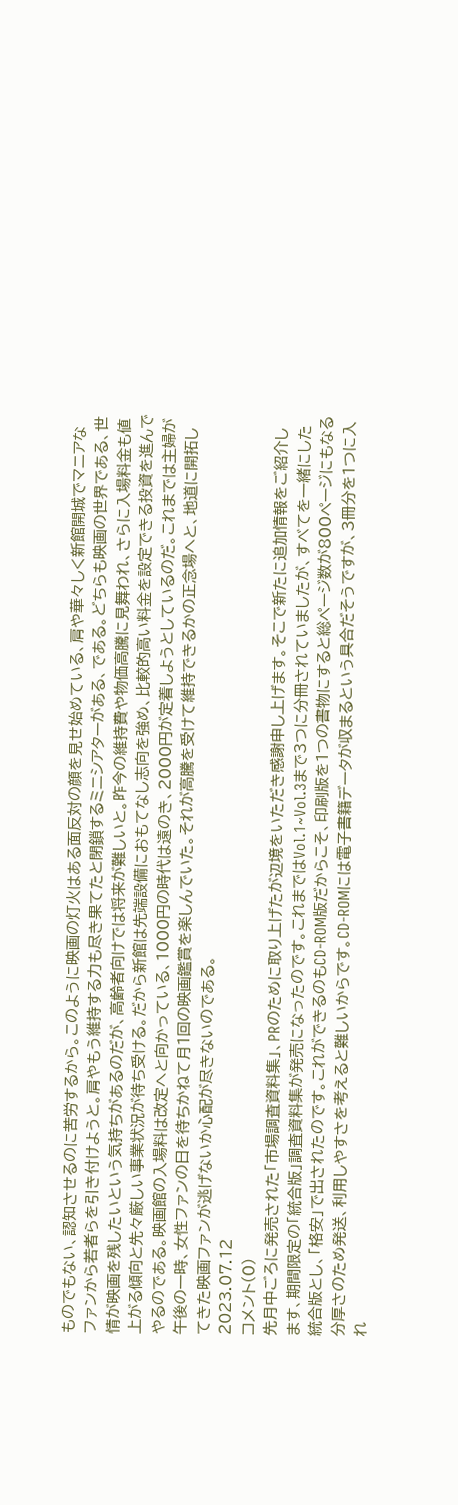ものでもない、認知させるのに苦労するから。このように映画の灯火はある面反対の顔を見せ始めている、肩や華々しく新館開城でマニアなファンから若者らを引き付けようと。肩やもう維持する力も尽き果てたと閉鎖するミニシアターがある、である。どちらも映画の世界である、世情が映画を残したいという気持ちがあるのだが、高齢者向けでは将来が難しいと。昨今の維持費や物価高騰に見舞われ、さらに入場料金も値上がる傾向と先々厳しい事業状況が待ち受ける。だから新館は先端設備におもてなし志向を強め、比較的高い料金を設定できる投資を進んでやるのである。映画館の入場料は改定へと向かっている、1000円の時代は遠のき、2000円が定着しようとしているのだ。これまでは主婦が午後の一時、女性ファンの日を待ちかねて月1回の映画鑑賞を楽しんでいた。それが高騰を受けて維持できるかの正念場へと、地道に開拓してきた映画ファンが逃げないか心配が尽きないのである。
2023.07.12
コメント(0)
先月中ごろに発売された「市場調査資料集」、PRのために取り上げたが辺境をいただき感謝申し上げます。そこで新たに追加情報をご紹介します、期間限定の「統合版」調査資料集が発売になったのです。これまではVol.1~Vol.3まで3つに分冊されていましたが、すべてを一緒にした統合版とし、「格安」で出されたのです。これができるのもCD-ROM版だからこそ、印刷版を1つの書物にすると総ページ数が800ページにもなる分厚さのため発送、利用しやすさを考えると難しいからです。CD-ROMには電子書籍データが収まるという具合だそうですが、3冊分を1つに入れ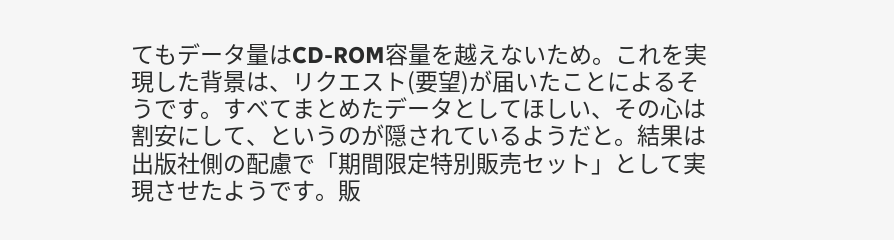てもデータ量はCD-ROM容量を越えないため。これを実現した背景は、リクエスト(要望)が届いたことによるそうです。すべてまとめたデータとしてほしい、その心は割安にして、というのが隠されているようだと。結果は出版社側の配慮で「期間限定特別販売セット」として実現させたようです。販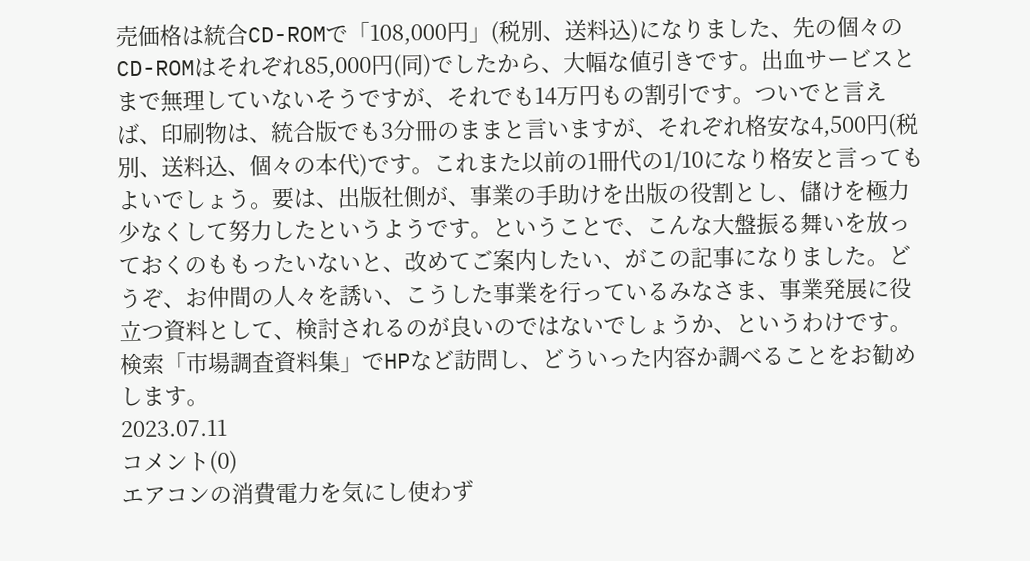売価格は統合CD-ROMで「108,000円」(税別、送料込)になりました、先の個々のCD-ROMはそれぞれ85,000円(同)でしたから、大幅な値引きです。出血サービスとまで無理していないそうですが、それでも14万円もの割引です。ついでと言えば、印刷物は、統合版でも3分冊のままと言いますが、それぞれ格安な4,500円(税別、送料込、個々の本代)です。これまた以前の1冊代の1/10になり格安と言ってもよいでしょう。要は、出版社側が、事業の手助けを出版の役割とし、儲けを極力少なくして努力したというようです。ということで、こんな大盤振る舞いを放っておくのももったいないと、改めてご案内したい、がこの記事になりました。どうぞ、お仲間の人々を誘い、こうした事業を行っているみなさま、事業発展に役立つ資料として、検討されるのが良いのではないでしょうか、というわけです。検索「市場調査資料集」でHPなど訪問し、どういった内容か調べることをお勧めします。
2023.07.11
コメント(0)
エアコンの消費電力を気にし使わず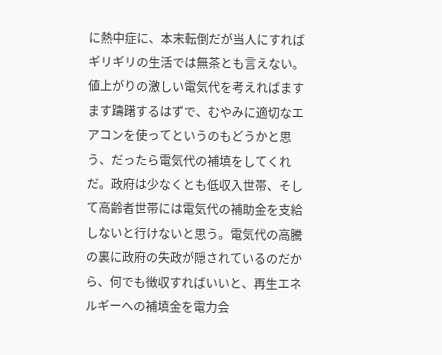に熱中症に、本末転倒だが当人にすればギリギリの生活では無茶とも言えない。値上がりの激しい電気代を考えればますます躊躇するはずで、むやみに適切なエアコンを使ってというのもどうかと思う、だったら電気代の補填をしてくれだ。政府は少なくとも低収入世帯、そして高齢者世帯には電気代の補助金を支給しないと行けないと思う。電気代の高騰の裏に政府の失政が隠されているのだから、何でも徴収すればいいと、再生エネルギーへの補填金を電力会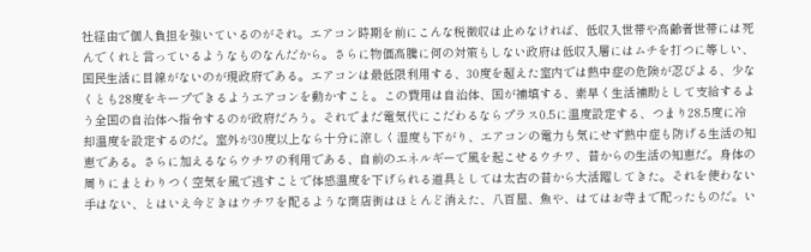社経由で個人負担を強いているのがそれ。エアコン時期を前にこんな税徴収は止めなければ、低収入世帯や高齢者世帯には死んでくれと言っているようなものなんだから。さらに物価高騰に何の対策もしない政府は低収入層にはムチを打つに等しい、国民生活に目線がないのが現政府である。エアコンは最低限利用する、30度を超えた室内では熱中症の危険が忍びよる、少なくとも28度をキープできるようエアコンを動かすこと。この費用は自治体、国が補填する、素早く生活補助として支給するよう全国の自治体へ指令するのが政府だろう。それでまだ電気代にこだわるならプラス0.5に温度設定する、つまり28.5度に冷却温度を設定するのだ。室外が30度以上なら十分に涼しく湿度も下がり、エアコンの電力も気にせず熱中症も防げる生活の知恵である。さらに加えるならウチワの利用である、自前のエネルギーで風を起こせるウチワ、昔からの生活の知恵だ。身体の周りにまとわりつく空気を風で逃すことで体感温度を下げられる道具としては太古の昔から大活躍してきた。それを使わない手はない、とはいえ今どきはウチワを配るような商店街はほとんど消えた、八百屋、魚や、はてはお寺まで配ったものだ。い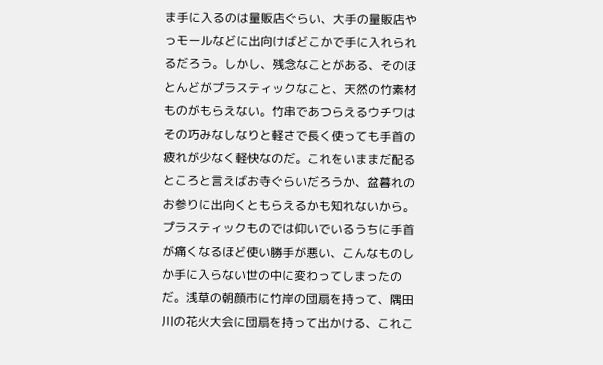ま手に入るのは量販店ぐらい、大手の量販店やっモールなどに出向けばどこかで手に入れられるだろう。しかし、残念なことがある、そのほとんどがプラスティックなこと、天然の竹素材ものがもらえない。竹串であつらえるウチワはその巧みなしなりと軽さで長く使っても手首の疲れが少なく軽快なのだ。これをいままだ配るところと言えばお寺ぐらいだろうか、盆暮れのお参りに出向くともらえるかも知れないから。プラスティックものでは仰いでいるうちに手首が痛くなるほど使い勝手が悪い、こんなものしか手に入らない世の中に変わってしまったのだ。浅草の朝顔市に竹岸の団扇を持って、隅田川の花火大会に団扇を持って出かける、これこ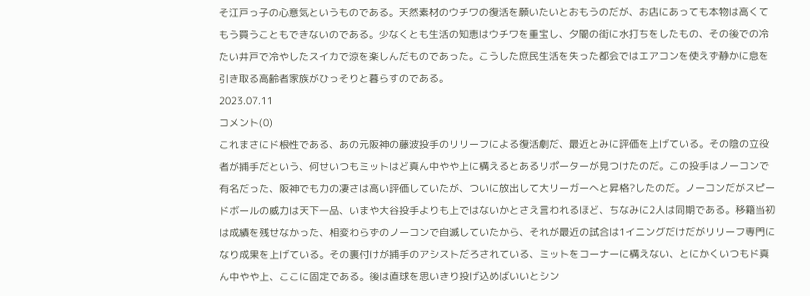そ江戸っ子の心意気というものである。天然素材のウチワの復活を願いたいとおもうのだが、お店にあっても本物は高くてもう買うこともできないのである。少なくとも生活の知恵はウチワを重宝し、夕闇の街に水打ちをしたもの、その後での冷たい井戸で冷やしたスイカで涼を楽しんだものであった。こうした庶民生活を失った都会ではエアコンを使えず静かに息を引き取る高齢者家族がひっそりと暮らすのである。
2023.07.11
コメント(0)
これまさにド根性である、あの元阪神の藤波投手のリリーフによる復活劇だ、最近とみに評価を上げている。その陰の立役者が捕手だという、何せいつもミットはど真ん中やや上に構えるとあるリポーターが見つけたのだ。この投手はノーコンで有名だった、阪神でも力の凄さは高い評価していたが、ついに放出して大リーガーへと昇格?したのだ。ノーコンだがスピードボールの威力は天下一品、いまや大谷投手よりも上ではないかとさえ言われるほど、ちなみに2人は同期である。移籍当初は成績を残せなかった、相変わらずのノーコンで自滅していたから、それが最近の試合は1イニングだけだがリリーフ専門になり成果を上げている。その裏付けが捕手のアシストだろされている、ミットをコーナーに構えない、とにかくいつもド真ん中やや上、ここに固定である。後は直球を思いきり投げ込めばいいとシン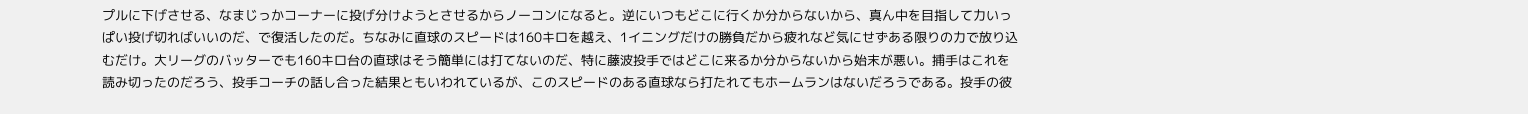プルに下げさせる、なまじっかコーナーに投げ分けようとさせるからノーコンになると。逆にいつもどこに行くか分からないから、真ん中を目指して力いっぱい投げ切ればいいのだ、で復活したのだ。ちなみに直球のスピードは160キロを越え、1イニングだけの勝負だから疲れなど気にせずある限りの力で放り込むだけ。大リーグのバッターでも160キロ台の直球はそう簡単には打てないのだ、特に藤波投手ではどこに来るか分からないから始末が悪い。捕手はこれを読み切ったのだろう、投手コーチの話し合った結果ともいわれているが、このスピードのある直球なら打たれてもホームランはないだろうである。投手の彼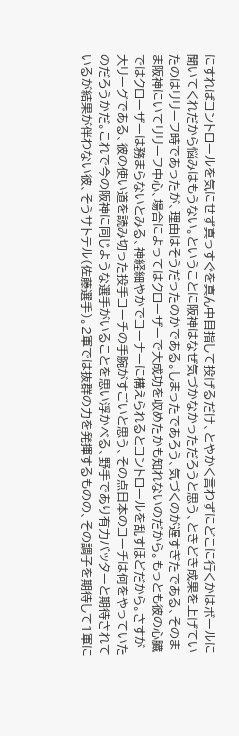にすればコントロールを気にせず真っすぐを真ん中目指して投げるだけ、とやかく言わずにどこに行くかはボールに聞いてくれだから悩みはもうない。ということに阪神はなぜ気づかなかっただろうと思う、ときどき成果を上げていたのはリリーフ時であったが、理由はそうだったのかである。しまったであろう、気づくのが遅すぎたである、そのまま阪神にいてリリーフ中心、場合によってはクローザーで大成功を収めたかも知れないのだから。もっとも彼の心臓ではクローザーは務まらないとみる、神経細やかでコーナーに構えられるとコントロールを乱すほどだから。さすが大リーグである、彼の使い道を読み切った投手コーチの手腕がすごいと思う、その点日本のコーチは何をやっていたのだろうかだ。これで今の阪神に同じような選手がいることを思い浮かべる、野手であり有力バッターと期待されているが結果が伴わない彼、そうサトテル(佐藤選手)。2軍では抜群の力を発揮するものの、その調子を期待して1軍に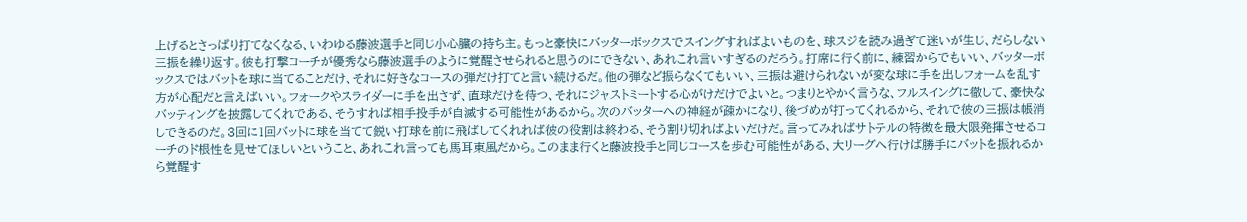上げるとさっぱり打てなくなる、いわゆる藤波選手と同じ小心臓の持ち主。もっと豪快にバッターボックスでスイングすればよいものを、球スジを読み過ぎて迷いが生じ、だらしない三振を繰り返す。彼も打撃コーチが優秀なら藤波選手のように覚醒させられると思うのにできない、あれこれ言いすぎるのだろう。打席に行く前に、練習からでもいい、バッターボックスではバットを球に当てることだけ、それに好きなコースの弾だけ打てと言い続けるだ。他の弾など振らなくてもいい、三振は避けられないが変な球に手を出しフォームを乱す方が心配だと言えばいい。フォークやスライダーに手を出さず、直球だけを待つ、それにジャストミートする心がけだけでよいと。つまりとやかく言うな、フルスイングに徹して、豪快なバッティングを披露してくれである、そうすれば相手投手が自滅する可能性があるから。次のバッターへの神経が疎かになり、後づめが打ってくれるから、それで彼の三振は帳消しできるのだ。3回に1回バットに球を当てて鋭い打球を前に飛ばしてくれれば彼の役割は終わる、そう割り切ればよいだけだ。言ってみればサトテルの特徴を最大限発揮させるコーチのド根性を見せてほしいということ、あれこれ言っても馬耳東風だから。このまま行くと藤波投手と同じコースを歩む可能性がある、大リーグへ行けば勝手にバットを振れるから覚醒す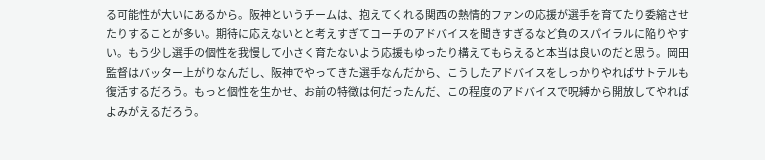る可能性が大いにあるから。阪神というチームは、抱えてくれる関西の熱情的ファンの応援が選手を育てたり委縮させたりすることが多い。期待に応えないとと考えすぎてコーチのアドバイスを聞きすぎるなど負のスパイラルに陥りやすい。もう少し選手の個性を我慢して小さく育たないよう応援もゆったり構えてもらえると本当は良いのだと思う。岡田監督はバッター上がりなんだし、阪神でやってきた選手なんだから、こうしたアドバイスをしっかりやればサトテルも復活するだろう。もっと個性を生かせ、お前の特徴は何だったんだ、この程度のアドバイスで呪縛から開放してやればよみがえるだろう。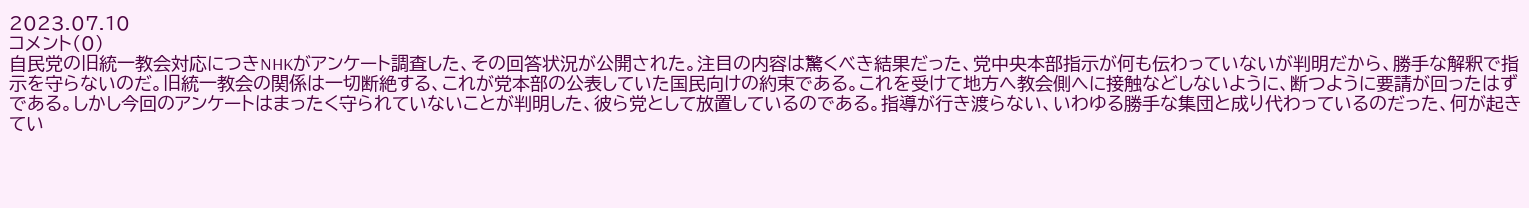2023.07.10
コメント(0)
自民党の旧統一教会対応につきNHKがアンケート調査した、その回答状況が公開された。注目の内容は驚くべき結果だった、党中央本部指示が何も伝わっていないが判明だから、勝手な解釈で指示を守らないのだ。旧統一教会の関係は一切断絶する、これが党本部の公表していた国民向けの約束である。これを受けて地方へ教会側へに接触などしないように、断つように要請が回ったはずである。しかし今回のアンケートはまったく守られていないことが判明した、彼ら党として放置しているのである。指導が行き渡らない、いわゆる勝手な集団と成り代わっているのだった、何が起きてい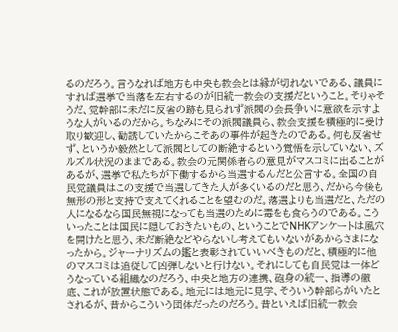るのだろう。言うなれば地方も中央も教会とは縁が切れないである、議員にすれば選挙で当落を左右するのが旧統一教会の支援だということ。そりゃそうだ、党幹部に未だに反省の跡も見られず派閥の会長争いに意欲を示すような人がいるのだから。ちなみにその派閥議員ら、教会支援を積極的に受け取り歓迎し、勧誘していたからこそあの事件が起きたのである。何も反省せず、というか毅然として派閥としての断絶するという覚悟を示していない、ズルズル状況のままである。教会の元関係者らの意見がマスコミに出ることがあるが、選挙で私たちが下働するから当選するんだと公言する。全国の自民党議員はこの支援で当選してきた人が多くいるのだと思う、だから今後も無形の形と支持で支えてくれることを望むのだ。落選よりも当選だと、ただの人になるなら国民無視になっても当選のために毒をも食らうのである。こういったことは国民に隠しておきたいもの、ということでNHKアンケートは風穴を開けたと思う、未だ断絶などやらないし考えてもいないがあからさまになったから。ジャーナリズムの鑑と表彰されていいべきものだと、積極的に他のマスコミは追従して凶弾しないと行けない。それにしても自民党は一体どうなっている組織なのだろう、中央と地方の連携、砲身の統一、指導の徹底、これが放置状態である。地元には地元に見学、そういう幹部らがいたとされるが、昔からこういう団体だったのだろう。昔といえば旧統一教会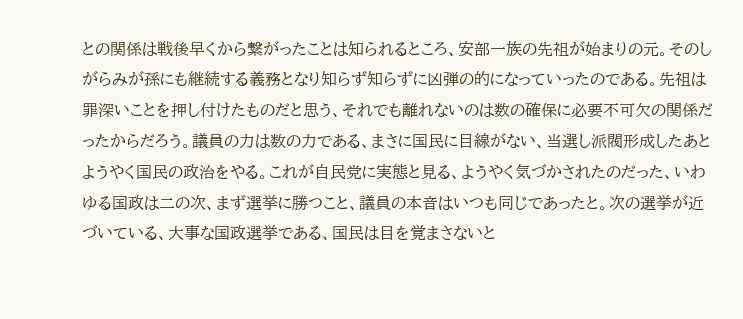との関係は戦後早くから繋がったことは知られるところ、安部一族の先祖が始まりの元。そのしがらみが孫にも継続する義務となり知らず知らずに凶弾の的になっていったのである。先祖は罪深いことを押し付けたものだと思う、それでも離れないのは数の確保に必要不可欠の関係だったからだろう。議員の力は数の力である、まさに国民に目線がない、当選し派閥形成したあとようやく国民の政治をやる。これが自民党に実態と見る、ようやく気づかされたのだった、いわゆる国政は二の次、まず選挙に勝つこと、議員の本音はいつも同じであったと。次の選挙が近づいている、大事な国政選挙である、国民は目を覚まさないと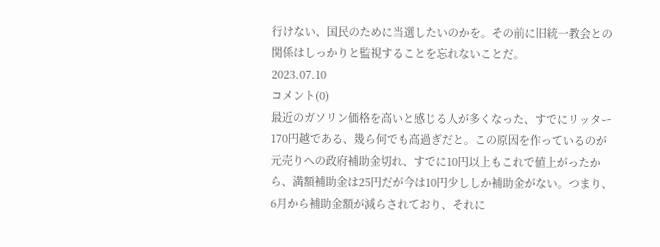行けない、国民のために当選したいのかを。その前に旧統一教会との関係はしっかりと監視することを忘れないことだ。
2023.07.10
コメント(0)
最近のガソリン価格を高いと感じる人が多くなった、すでにリッター170円越である、幾ら何でも高過ぎだと。この原因を作っているのが元売りへの政府補助金切れ、すでに10円以上もこれで値上がったから、満額補助金は25円だが今は10円少ししか補助金がない。つまり、6月から補助金額が減らされており、それに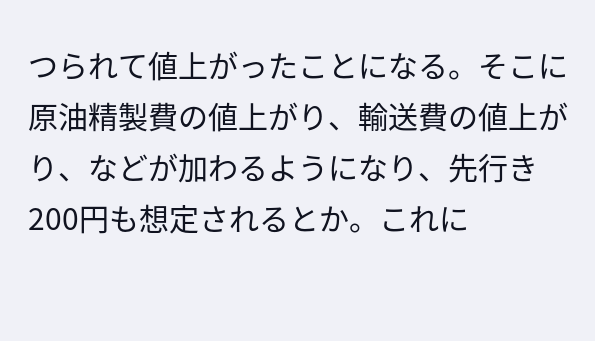つられて値上がったことになる。そこに原油精製費の値上がり、輸送費の値上がり、などが加わるようになり、先行き200円も想定されるとか。これに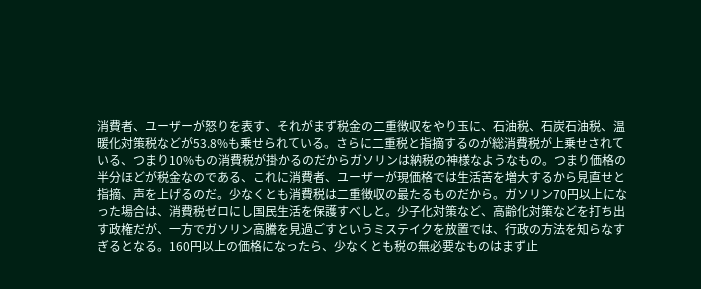消費者、ユーザーが怒りを表す、それがまず税金の二重徴収をやり玉に、石油税、石炭石油税、温暖化対策税などが53.8%も乗せられている。さらに二重税と指摘するのが総消費税が上乗せされている、つまり10%もの消費税が掛かるのだからガソリンは納税の神様なようなもの。つまり価格の半分ほどが税金なのである、これに消費者、ユーザーが現価格では生活苦を増大するから見直せと指摘、声を上げるのだ。少なくとも消費税は二重徴収の最たるものだから。ガソリン70円以上になった場合は、消費税ゼロにし国民生活を保護すべしと。少子化対策など、高齢化対策などを打ち出す政権だが、一方でガソリン高騰を見過ごすというミステイクを放置では、行政の方法を知らなすぎるとなる。160円以上の価格になったら、少なくとも税の無必要なものはまず止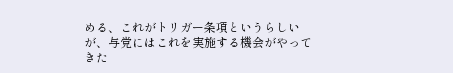める、これがトリガー条項というらしいが、与党にはこれを実施する機会がやってきた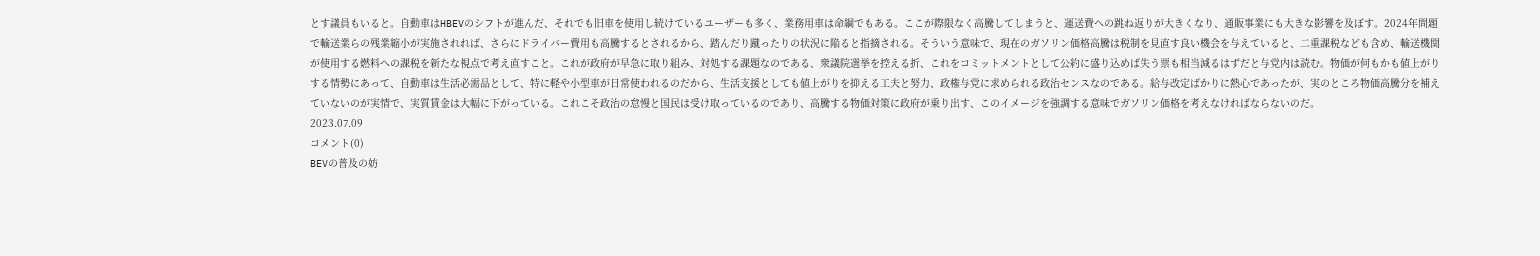とす議員もいると。自動車はHBEVのシフトが進んだ、それでも旧車を使用し続けているユーザーも多く、業務用車は命綱でもある。ここが際限なく高騰してしまうと、運送費への跳ね返りが大きくなり、通販事業にも大きな影響を及ぼす。2024年問題で輸送業らの残業縮小が実施されれば、さらにドライバー費用も高騰するとされるから、踏んだり蹴ったりの状況に陥ると指摘される。そういう意味で、現在のガソリン価格高騰は税制を見直す良い機会を与えていると、二重課税なども含め、輸送機関が使用する燃料への課税を新たな視点で考え直すこと。これが政府が早急に取り組み、対処する課題なのである、衆議院選挙を控える折、これをコミットメントとして公約に盛り込めば失う票も相当減るはずだと与党内は読む。物価が何もかも値上がりする情勢にあって、自動車は生活必需品として、特に軽や小型車が日常使われるのだから、生活支援としても値上がりを抑える工夫と努力、政権与党に求められる政治センスなのである。給与改定ばかりに熱心であったが、実のところ物価高騰分を補えていないのが実情で、実質賃金は大幅に下がっている。これこそ政治の怠慢と国民は受け取っているのであり、高騰する物価対策に政府が乗り出す、このイメージを強調する意味でガソリン価格を考えなければならないのだ。
2023.07.09
コメント(0)
BEVの普及の妨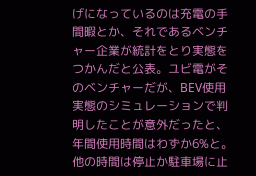げになっているのは充電の手間暇とか、それであるベンチャー企業が統計をとり実態をつかんだと公表。ユビ電がそのベンチャーだが、BEV使用実態のシミュレーションで判明したことが意外だったと、年間使用時間はわずか6%と。他の時間は停止か駐車場に止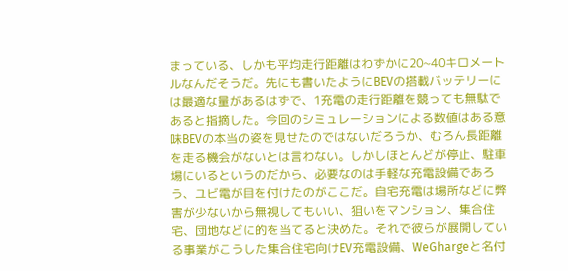まっている、しかも平均走行距離はわずかに20~40キロメートルなんだそうだ。先にも書いたようにBEVの搭載バッテリーには最適な量があるはずで、1充電の走行距離を競っても無駄であると指摘した。今回のシミュレーションによる数値はある意味BEVの本当の姿を見せたのではないだろうか、むろん長距離を走る機会がないとは言わない。しかしほとんどが停止、駐車場にいるというのだから、必要なのは手軽な充電設備であろう、ユビ電が目を付けたのがここだ。自宅充電は場所などに弊害が少ないから無視してもいい、狙いをマンション、集合住宅、団地などに的を当てると決めた。それで彼らが展開している事業がこうした集合住宅向けEV充電設備、WeGhargeと名付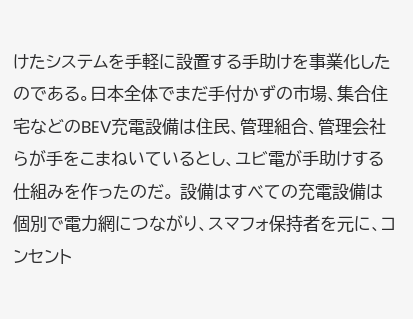けたシステムを手軽に設置する手助けを事業化したのである。日本全体でまだ手付かずの市場、集合住宅などのBEV充電設備は住民、管理組合、管理会社らが手をこまねいているとし、ユビ電が手助けする仕組みを作ったのだ。 設備はすべての充電設備は個別で電力網につながり、スマフォ保持者を元に、コンセント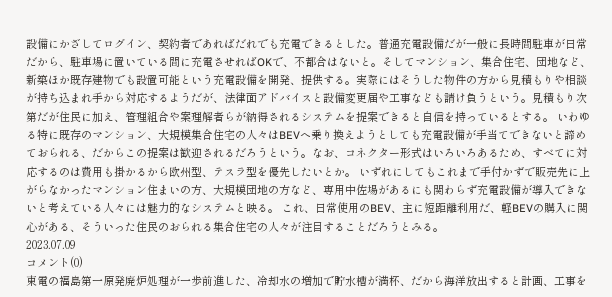設備にかざしてログイン、契約者であればだれでも充電できるとした。普通充電設備だが一般に長時間駐車が日常だから、駐車場に置いている間に充電させればOKで、不都合はないと。そしてマンション、集合住宅、団地など、新築ほか既存建物でも設置可能という充電設備を開発、提供する。実際にはそうした物件の方から見積もりや相談が持ち込まれ手から対応するようだが、法律面アドバイスと設備変更届や工事なども請け負うという。見積もり次第だが住民に加え、管理組合や案理解者らが納得されるシステムを提案できると自信を持っているとする。 いわゆる特に既存のマンション、大規模集合住宅の人々はBEVへ乗り換えようとしても充電設備が手当てできないと諦めておられる、だからこの提案は歓迎されるだろうという。なお、コネクター形式はいろいろあるため、すべてに対応するのは費用も掛かるから欧州型、テスラ型を優先したいとか。 いずれにしてもこれまで手付かずで販売先に上がらなかったマンション住まいの方、大規模団地の方など、専用中佐場があるにも関わらず充電設備が導入できないと考えている人々には魅力的なシステムと映る。 これ、日常使用のBEV、主に短距離利用だ、軽BEVの購入に関心がある、そういった住民のおられる集合住宅の人々が注目することだろうとみる。
2023.07.09
コメント(0)
東電の福島第一原発廃炉処理が一歩前進した、冷却水の増加で貯水槽が満杯、だから海洋放出すると計画、工事を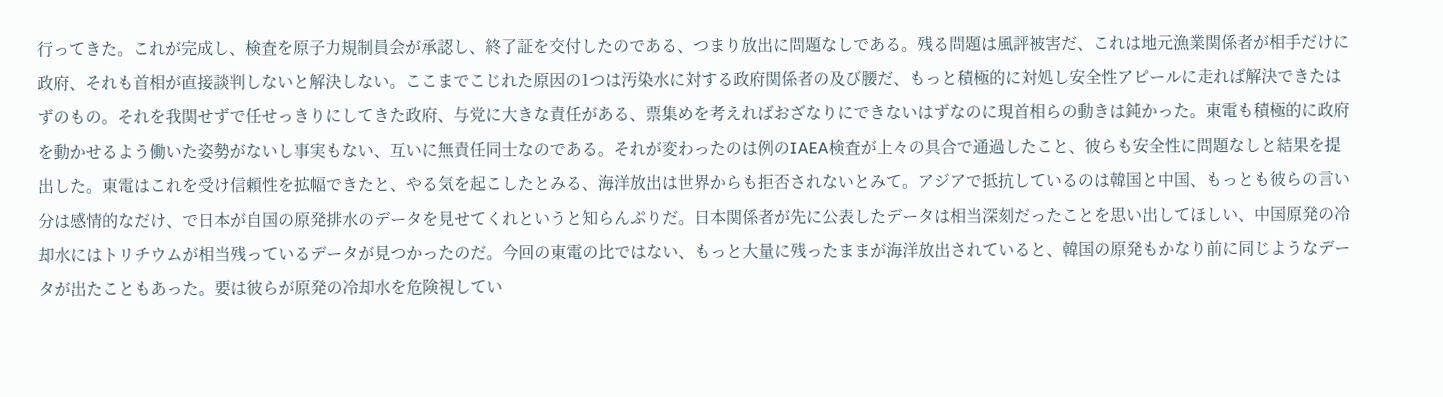行ってきた。これが完成し、検査を原子力規制員会が承認し、終了証を交付したのである、つまり放出に問題なしである。残る問題は風評被害だ、これは地元漁業関係者が相手だけに政府、それも首相が直接談判しないと解決しない。ここまでこじれた原因の1つは汚染水に対する政府関係者の及び腰だ、もっと積極的に対処し安全性アピールに走れば解決できたはずのもの。それを我関せずで任せっきりにしてきた政府、与党に大きな責任がある、票集めを考えればおざなりにできないはずなのに現首相らの動きは鈍かった。東電も積極的に政府を動かせるよう働いた姿勢がないし事実もない、互いに無責任同士なのである。それが変わったのは例のIAEA検査が上々の具合で通過したこと、彼らも安全性に問題なしと結果を提出した。東電はこれを受け信頼性を拡幅できたと、やる気を起こしたとみる、海洋放出は世界からも拒否されないとみて。アジアで抵抗しているのは韓国と中国、もっとも彼らの言い分は感情的なだけ、で日本が自国の原発排水のデータを見せてくれというと知らんぷりだ。日本関係者が先に公表したデータは相当深刻だったことを思い出してほしい、中国原発の冷却水にはトリチウムが相当残っているデータが見つかったのだ。今回の東電の比ではない、もっと大量に残ったままが海洋放出されていると、韓国の原発もかなり前に同じようなデータが出たこともあった。要は彼らが原発の冷却水を危険視してい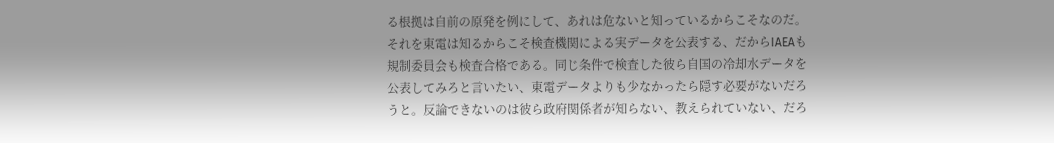る根拠は自前の原発を例にして、あれは危ないと知っているからこそなのだ。それを東電は知るからこそ検査機関による実データを公表する、だからIAEAも規制委員会も検査合格である。同じ条件で検査した彼ら自国の冷却水データを公表してみろと言いたい、東電データよりも少なかったら隠す必要がないだろうと。反論できないのは彼ら政府関係者が知らない、教えられていない、だろ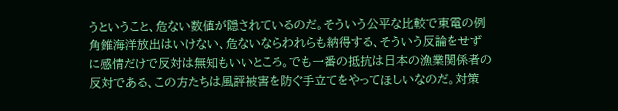うということ、危ない数値が隠されているのだ。そういう公平な比較で東電の例角錐海洋放出はいけない、危ないならわれらも納得する、そういう反論をせずに感情だけで反対は無知もいいところ。でも一番の抵抗は日本の漁業関係者の反対である、この方たちは風評被害を防ぐ手立てをやってほしいなのだ。対策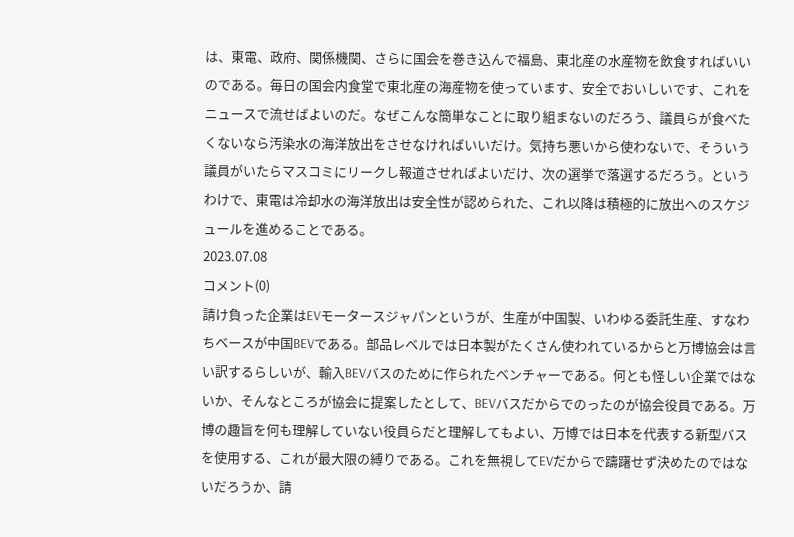は、東電、政府、関係機関、さらに国会を巻き込んで福島、東北産の水産物を飲食すればいいのである。毎日の国会内食堂で東北産の海産物を使っています、安全でおいしいです、これをニュースで流せばよいのだ。なぜこんな簡単なことに取り組まないのだろう、議員らが食べたくないなら汚染水の海洋放出をさせなければいいだけ。気持ち悪いから使わないで、そういう議員がいたらマスコミにリークし報道させればよいだけ、次の選挙で落選するだろう。というわけで、東電は冷却水の海洋放出は安全性が認められた、これ以降は積極的に放出へのスケジュールを進めることである。
2023.07.08
コメント(0)
請け負った企業はEVモータースジャパンというが、生産が中国製、いわゆる委託生産、すなわちベースが中国BEVである。部品レベルでは日本製がたくさん使われているからと万博協会は言い訳するらしいが、輸入BEVバスのために作られたベンチャーである。何とも怪しい企業ではないか、そんなところが協会に提案したとして、BEVバスだからでのったのが協会役員である。万博の趣旨を何も理解していない役員らだと理解してもよい、万博では日本を代表する新型バスを使用する、これが最大限の縛りである。これを無視してEVだからで躊躇せず決めたのではないだろうか、請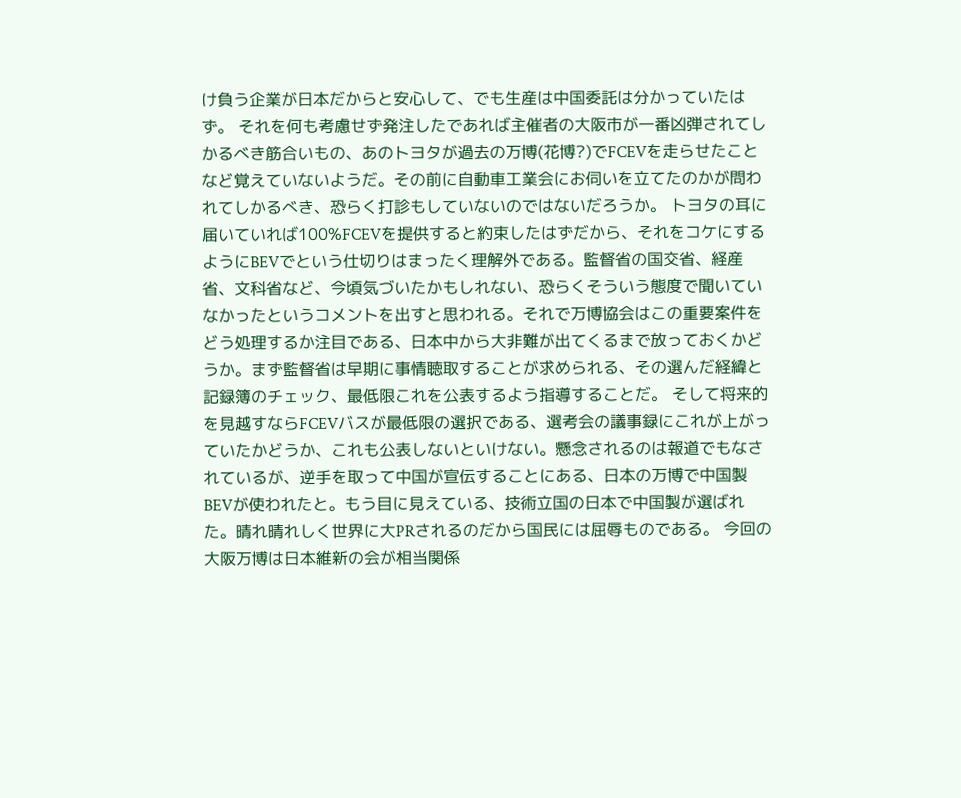け負う企業が日本だからと安心して、でも生産は中国委託は分かっていたはず。 それを何も考慮せず発注したであれば主催者の大阪市が一番凶弾されてしかるべき筋合いもの、あのトヨタが過去の万博(花博?)でFCEVを走らせたことなど覚えていないようだ。その前に自動車工業会にお伺いを立てたのかが問われてしかるべき、恐らく打診もしていないのではないだろうか。 トヨタの耳に届いていれば100%FCEVを提供すると約束したはずだから、それをコケにするようにBEVでという仕切りはまったく理解外である。監督省の国交省、経産省、文科省など、今頃気づいたかもしれない、恐らくそういう態度で聞いていなかったというコメントを出すと思われる。それで万博協会はこの重要案件をどう処理するか注目である、日本中から大非難が出てくるまで放っておくかどうか。まず監督省は早期に事情聴取することが求められる、その選んだ経緯と記録簿のチェック、最低限これを公表するよう指導することだ。 そして将来的を見越すならFCEVバスが最低限の選択である、選考会の議事録にこれが上がっていたかどうか、これも公表しないといけない。懸念されるのは報道でもなされているが、逆手を取って中国が宣伝することにある、日本の万博で中国製BEVが使われたと。もう目に見えている、技術立国の日本で中国製が選ばれた。晴れ晴れしく世界に大PRされるのだから国民には屈辱ものである。 今回の大阪万博は日本維新の会が相当関係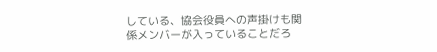している、協会役員への声掛けも関係メンバーが入っていることだろ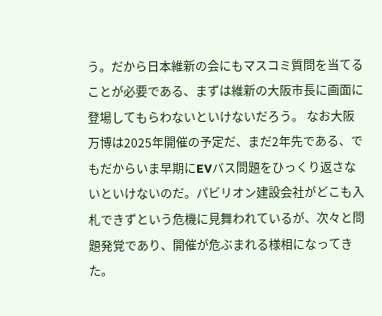う。だから日本維新の会にもマスコミ質問を当てることが必要である、まずは維新の大阪市長に画面に登場してもらわないといけないだろう。 なお大阪万博は2025年開催の予定だ、まだ2年先である、でもだからいま早期にEVバス問題をひっくり返さないといけないのだ。パビリオン建設会社がどこも入札できずという危機に見舞われているが、次々と問題発覚であり、開催が危ぶまれる様相になってきた。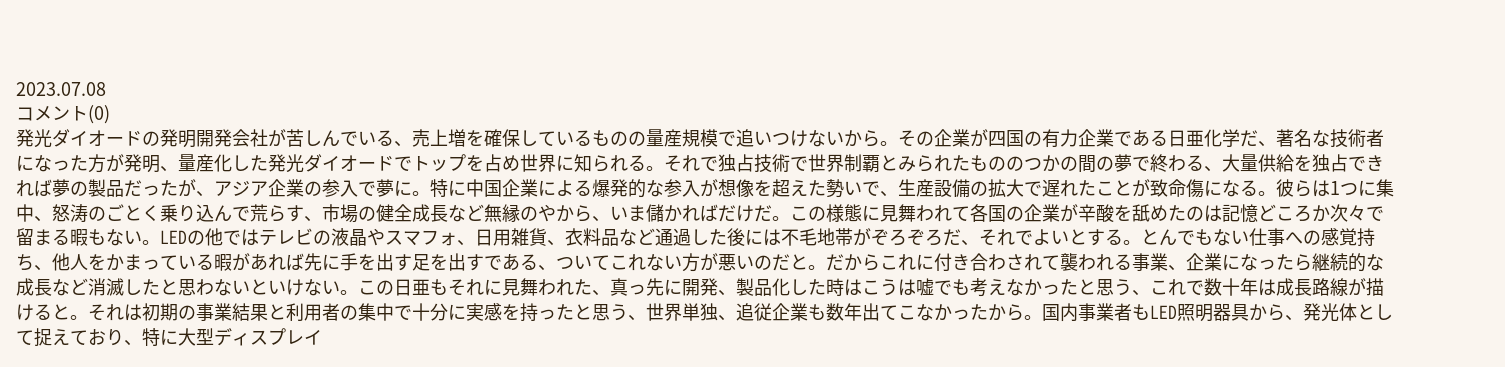2023.07.08
コメント(0)
発光ダイオードの発明開発会社が苦しんでいる、売上増を確保しているものの量産規模で追いつけないから。その企業が四国の有力企業である日亜化学だ、著名な技術者になった方が発明、量産化した発光ダイオードでトップを占め世界に知られる。それで独占技術で世界制覇とみられたもののつかの間の夢で終わる、大量供給を独占できれば夢の製品だったが、アジア企業の参入で夢に。特に中国企業による爆発的な参入が想像を超えた勢いで、生産設備の拡大で遅れたことが致命傷になる。彼らは1つに集中、怒涛のごとく乗り込んで荒らす、市場の健全成長など無縁のやから、いま儲かればだけだ。この様態に見舞われて各国の企業が辛酸を舐めたのは記憶どころか次々で留まる暇もない。LEDの他ではテレビの液晶やスマフォ、日用雑貨、衣料品など通過した後には不毛地帯がぞろぞろだ、それでよいとする。とんでもない仕事への感覚持ち、他人をかまっている暇があれば先に手を出す足を出すである、ついてこれない方が悪いのだと。だからこれに付き合わされて襲われる事業、企業になったら継続的な成長など消滅したと思わないといけない。この日亜もそれに見舞われた、真っ先に開発、製品化した時はこうは嘘でも考えなかったと思う、これで数十年は成長路線が描けると。それは初期の事業結果と利用者の集中で十分に実感を持ったと思う、世界単独、追従企業も数年出てこなかったから。国内事業者もLED照明器具から、発光体として捉えており、特に大型ディスプレイ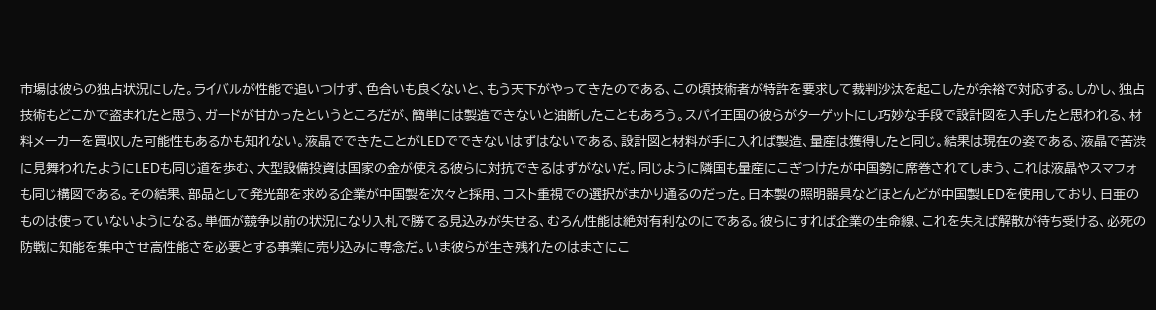市場は彼らの独占状況にした。ライバルが性能で追いつけず、色合いも良くないと、もう天下がやってきたのである、この頃技術者が特許を要求して裁判沙汰を起こしたが余裕で対応する。しかし、独占技術もどこかで盗まれたと思う、ガードが甘かったというところだが、簡単には製造できないと油断したこともあろう。スパイ王国の彼らがターゲットにし巧妙な手段で設計図を入手したと思われる、材料メーカーを買収した可能性もあるかも知れない。液晶でできたことがLEDでできないはずはないである、設計図と材料が手に入れば製造、量産は獲得したと同じ。結果は現在の姿である、液晶で苦渋に見舞われたようにLEDも同じ道を歩む、大型設備投資は国家の金が使える彼らに対抗できるはずがないだ。同じように隣国も量産にこぎつけたが中国勢に席巻されてしまう、これは液晶やスマフォも同じ構図である。その結果、部品として発光部を求める企業が中国製を次々と採用、コスト重視での選択がまかり通るのだった。日本製の照明器具などほとんどが中国製LEDを使用しており、日亜のものは使っていないようになる。単価が競争以前の状況になり入札で勝てる見込みが失せる、むろん性能は絶対有利なのにである。彼らにすれば企業の生命線、これを失えば解散が待ち受ける、必死の防戦に知能を集中させ高性能さを必要とする事業に売り込みに専念だ。いま彼らが生き残れたのはまさにこ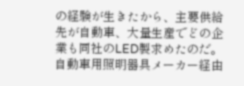の経験が生きたから、主要供給先が自動車、大量生産でどの企業も同社のLED製求めたのだ。自動車用照明器具メーカー経由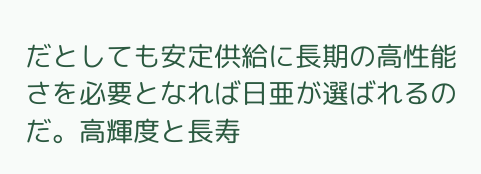だとしても安定供給に長期の高性能さを必要となれば日亜が選ばれるのだ。高輝度と長寿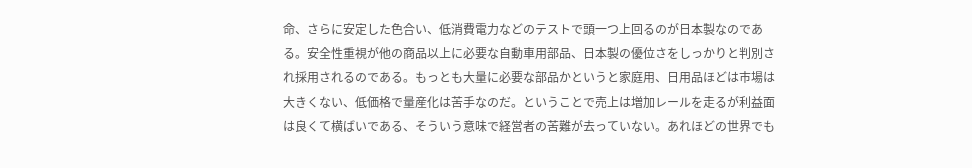命、さらに安定した色合い、低消費電力などのテストで頭一つ上回るのが日本製なのである。安全性重視が他の商品以上に必要な自動車用部品、日本製の優位さをしっかりと判別され採用されるのである。もっとも大量に必要な部品かというと家庭用、日用品ほどは市場は大きくない、低価格で量産化は苦手なのだ。ということで売上は増加レールを走るが利益面は良くて横ばいである、そういう意味で経営者の苦難が去っていない。あれほどの世界でも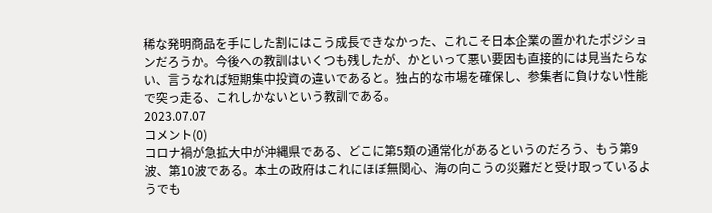稀な発明商品を手にした割にはこう成長できなかった、これこそ日本企業の置かれたポジションだろうか。今後への教訓はいくつも残したが、かといって悪い要因も直接的には見当たらない、言うなれば短期集中投資の違いであると。独占的な市場を確保し、参集者に負けない性能で突っ走る、これしかないという教訓である。
2023.07.07
コメント(0)
コロナ禍が急拡大中が沖縄県である、どこに第5類の通常化があるというのだろう、もう第9波、第10波である。本土の政府はこれにほぼ無関心、海の向こうの災難だと受け取っているようでも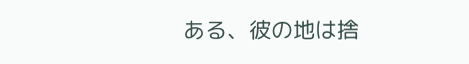ある、彼の地は捨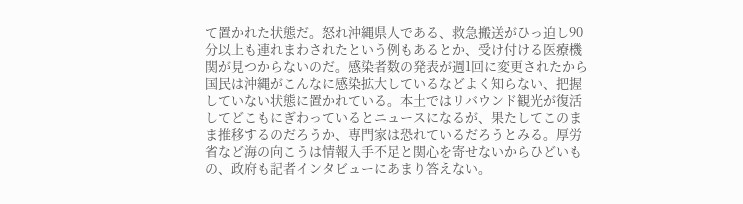て置かれた状態だ。怒れ沖縄県人である、救急搬送がひっ迫し90分以上も連れまわされたという例もあるとか、受け付ける医療機関が見つからないのだ。感染者数の発表が週1回に変更されたから国民は沖縄がこんなに感染拡大しているなどよく知らない、把握していない状態に置かれている。本土ではリバウンド観光が復活してどこもにぎわっているとニュースになるが、果たしてこのまま推移するのだろうか、専門家は恐れているだろうとみる。厚労省など海の向こうは情報入手不足と関心を寄せないからひどいもの、政府も記者インタビューにあまり答えない。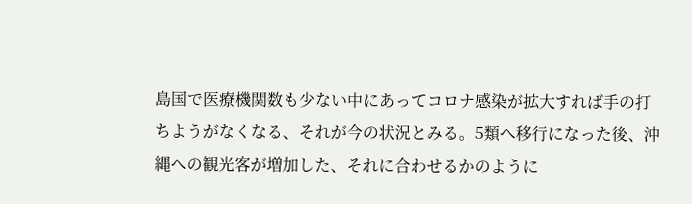島国で医療機関数も少ない中にあってコロナ感染が拡大すれば手の打ちようがなくなる、それが今の状況とみる。5類へ移行になった後、沖縄への観光客が増加した、それに合わせるかのように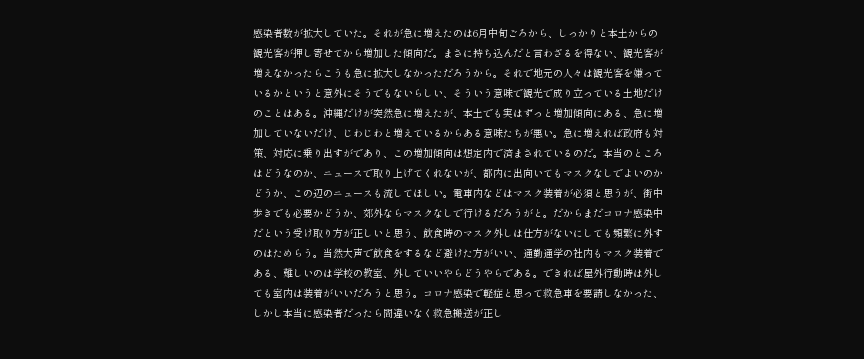感染者数が拡大していた。それが急に増えたのは6月中旬ごろから、しっかりと本土からの観光客が押し寄せてから増加した傾向だ。まさに持ち込んだと言わざるを得ない、観光客が増えなかったらこうも急に拡大しなかっただろうから。それで地元の人々は観光客を嫌っているかというと意外にそうでもないらしい、そういう意味で観光で成り立っている土地だけのことはある。沖縄だけが突然急に増えたが、本土でも実はずっと増加傾向にある、急に増加していないだけ、じわじわと増えているからある意味たちが悪い。急に増えれば政府も対策、対応に乗り出すがであり、この増加傾向は想定内で済まされているのだ。本当のところはどうなのか、ニュースで取り上げてくれないが、都内に出向いてもマスクなしでよいのかどうか、この辺のニュースも流してほしい。電車内などはマスク装着が必須と思うが、街中歩きでも必要かどうか、郊外ならマスクなしで行けるだろうがと。だからまだコロナ感染中だという受け取り方が正しいと思う、飲食時のマスク外しは仕方がないにしても頻繁に外すのはためらう。当然大声で飲食をするなど避けた方がいい、通勤通学の社内もマスク装着である、難しいのは学校の教室、外していいやらどうやらである。できれば屋外行動時は外しても室内は装着がいいだろうと思う。コロナ感染で軽症と思って救急車を要請しなかった、しかし本当に感染者だったら間違いなく救急搬送が正し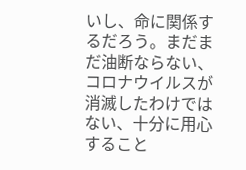いし、命に関係するだろう。まだまだ油断ならない、コロナウイルスが消滅したわけではない、十分に用心すること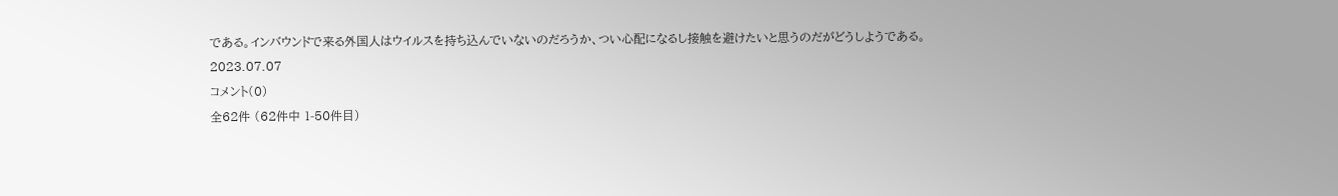である。インバウンドで来る外国人はウイルスを持ち込んでいないのだろうか、つい心配になるし接触を避けたいと思うのだがどうしようである。
2023.07.07
コメント(0)
全62件 (62件中 1-50件目)